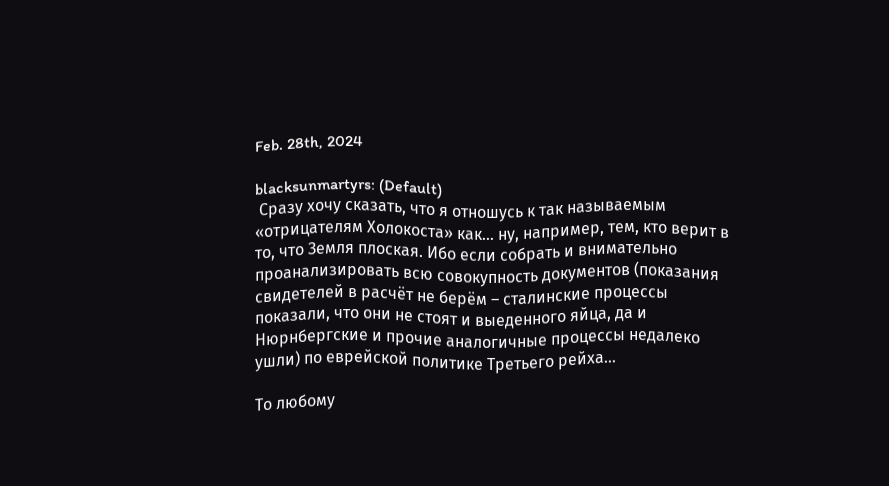Feb. 28th, 2024

blacksunmartyrs: (Default)
 Сразу хочу сказать, что я отношусь к так называемым «отрицателям Холокоста» как… ну, например, тем, кто верит в то, что Земля плоская. Ибо если собрать и внимательно проанализировать всю совокупность документов (показания свидетелей в расчёт не берём – сталинские процессы показали, что они не стоят и выеденного яйца, да и Нюрнбергские и прочие аналогичные процессы недалеко ушли) по еврейской политике Третьего рейха…

То любому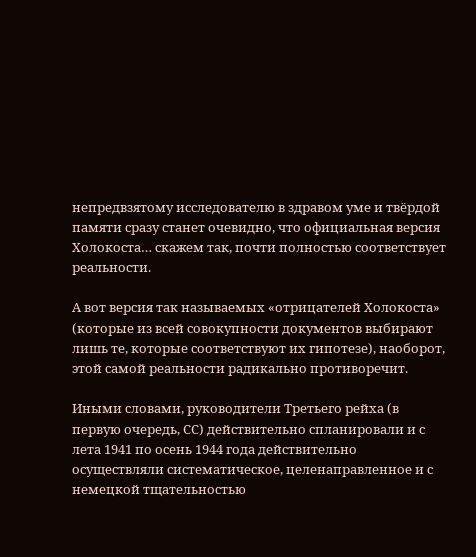непредвзятому исследователю в здравом уме и твёрдой памяти сразу станет очевидно, что официальная версия Холокоста… скажем так, почти полностью соответствует реальности.

А вот версия так называемых «отрицателей Холокоста» (которые из всей совокупности документов выбирают лишь те, которые соответствуют их гипотезе), наоборот, этой самой реальности радикально противоречит.

Иными словами, руководители Третьего рейха (в первую очередь, СС) действительно спланировали и с лета 1941 по осень 1944 года действительно осуществляли систематическое, целенаправленное и с немецкой тщательностью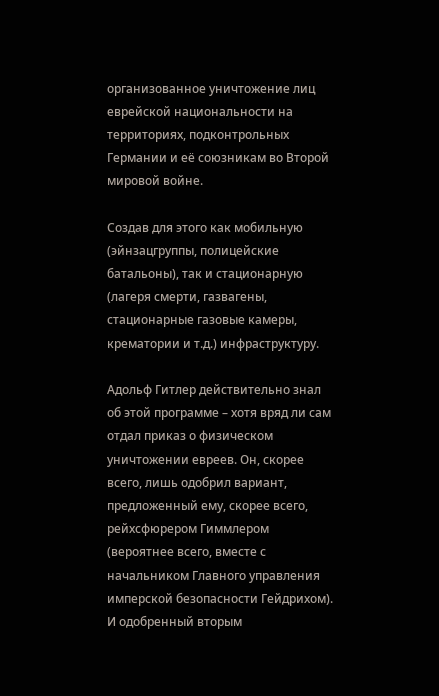организованное уничтожение лиц еврейской национальности на территориях, подконтрольных Германии и её союзникам во Второй мировой войне.

Создав для этого как мобильную (эйнзацгруппы, полицейские батальоны), так и стационарную (лагеря смерти, газвагены, стационарные газовые камеры, крематории и т.д.) инфраструктуру.

Адольф Гитлер действительно знал об этой программе – хотя вряд ли сам отдал приказ о физическом уничтожении евреев. Он, скорее всего, лишь одобрил вариант, предложенный ему, скорее всего, рейхсфюрером Гиммлером (вероятнее всего, вместе с начальником Главного управления имперской безопасности Гейдрихом). И одобренный вторым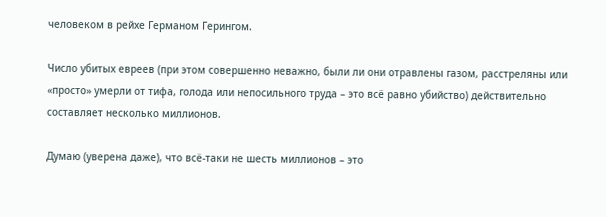человеком в рейхе Германом Герингом.

Число убитых евреев (при этом совершенно неважно, были ли они отравлены газом, расстреляны или «просто» умерли от тифа, голода или непосильного труда – это всё равно убийство) действительно составляет несколько миллионов.

Думаю (уверена даже), что всё-таки не шесть миллионов – это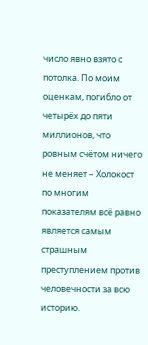число явно взято с потолка. По моим оценкам, погибло от четырёх до пяти миллионов, что ровным счётом ничего не меняет – Холокост по многим показателям всё равно является самым страшным преступлением против человечности за всю историю.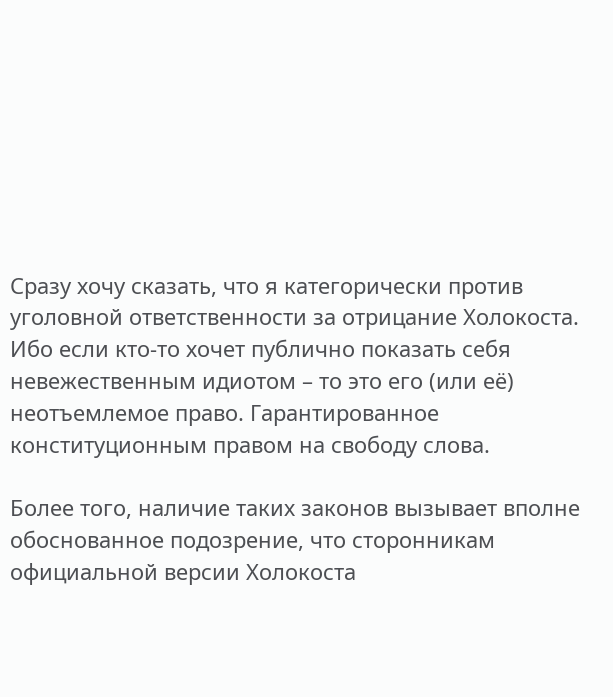Сразу хочу сказать, что я категорически против уголовной ответственности за отрицание Холокоста. Ибо если кто-то хочет публично показать себя невежественным идиотом – то это его (или её) неотъемлемое право. Гарантированное конституционным правом на свободу слова.

Более того, наличие таких законов вызывает вполне обоснованное подозрение, что сторонникам официальной версии Холокоста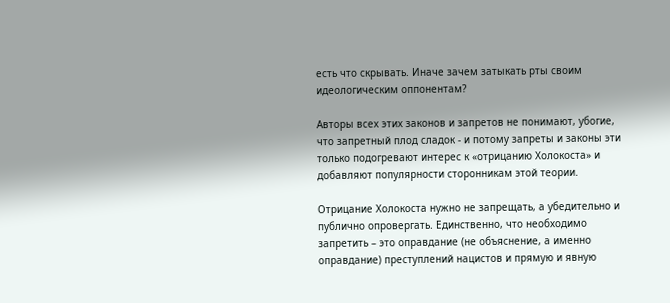есть что скрывать. Иначе зачем затыкать рты своим идеологическим оппонентам?

Авторы всех этих законов и запретов не понимают, убогие, что запретный плод сладок - и потому запреты и законы эти только подогревают интерес к «отрицанию Холокоста» и добавляют популярности сторонникам этой теории.

Отрицание Холокоста нужно не запрещать, а убедительно и публично опровергать. Единственно, что необходимо запретить – это оправдание (не объяснение, а именно оправдание) преступлений нацистов и прямую и явную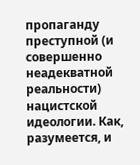пропаганду преступной (и совершенно неадекватной реальности) нацистской идеологии. Как, разумеется, и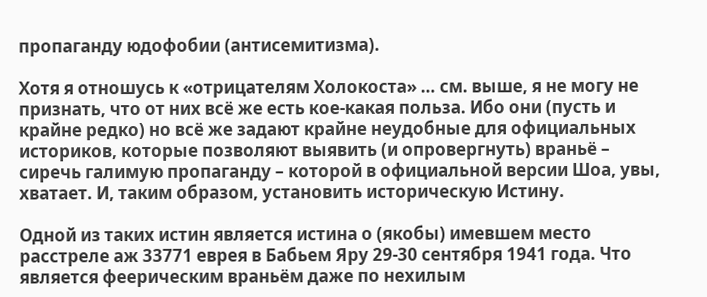пропаганду юдофобии (антисемитизма).

Хотя я отношусь к «отрицателям Холокоста» … см. выше, я не могу не признать, что от них всё же есть кое-какая польза. Ибо они (пусть и крайне редко) но всё же задают крайне неудобные для официальных историков, которые позволяют выявить (и опровергнуть) враньё – сиречь галимую пропаганду – которой в официальной версии Шоа, увы, хватает. И, таким образом, установить историческую Истину.

Одной из таких истин является истина о (якобы) имевшем место расстреле аж 33771 еврея в Бабьем Яру 29-30 сентября 1941 года. Что является феерическим враньём даже по нехилым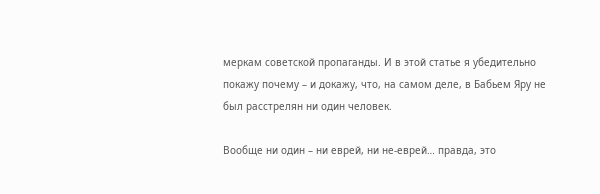меркам советской пропаганды. И в этой статье я убедительно покажу почему – и докажу, что, на самом деле, в Бабьем Яру не был расстрелян ни один человек.

Вообще ни один – ни еврей, ни не-еврей… правда, это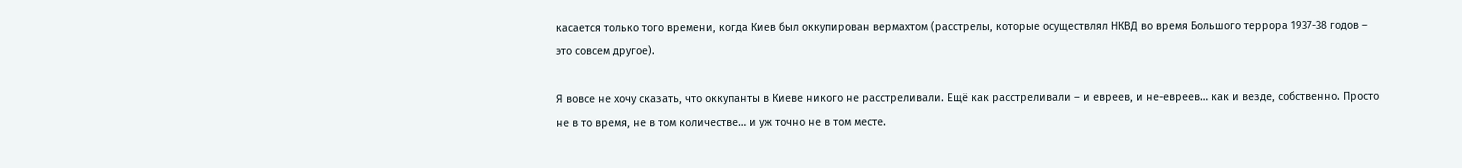касается только того времени, когда Киев был оккупирован вермахтом (расстрелы, которые осуществлял НКВД во время Большого террора 1937-38 годов – это совсем другое).

Я вовсе не хочу сказать, что оккупанты в Киеве никого не расстреливали. Ещё как расстреливали – и евреев, и не-евреев… как и везде, собственно. Просто не в то время, не в том количестве… и уж точно не в том месте.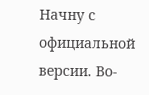Начну с официальной версии. Во-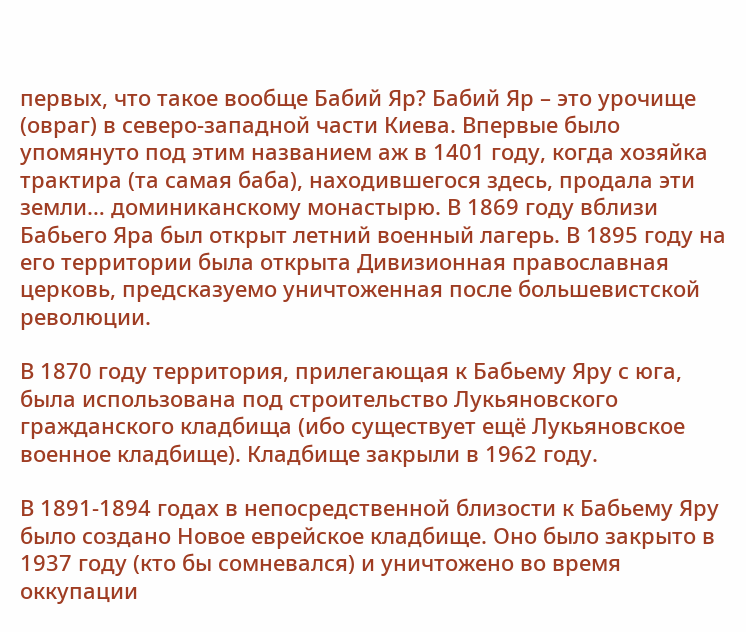первых, что такое вообще Бабий Яр? Бабий Яр – это урочище (овраг) в северо-западной части Киева. Впервые было упомянуто под этим названием аж в 1401 году, когда хозяйка трактира (та самая баба), находившегося здесь, продала эти земли… доминиканскому монастырю. В 1869 году вблизи Бабьего Яра был открыт летний военный лагерь. В 1895 году на его территории была открыта Дивизионная православная церковь, предсказуемо уничтоженная после большевистской революции.

В 1870 году территория, прилегающая к Бабьему Яру с юга, была использована под строительство Лукьяновского гражданского кладбища (ибо существует ещё Лукьяновское военное кладбище). Кладбище закрыли в 1962 году.

В 1891-1894 годах в непосредственной близости к Бабьему Яру было создано Новое еврейское кладбище. Оно было закрыто в 1937 году (кто бы сомневался) и уничтожено во время оккупации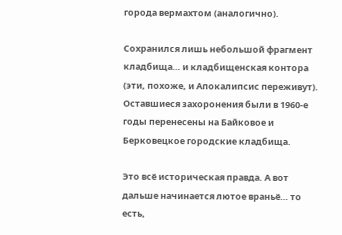города вермахтом (аналогично).

Сохранился лишь небольшой фрагмент кладбища… и кладбищенская контора (эти, похоже, и Апокалипсис переживут). Оставшиеся захоронения были в 1960-е годы перенесены на Байковое и Берковецкое городские кладбища.

Это всё историческая правда. А вот дальше начинается лютое враньё… то есть,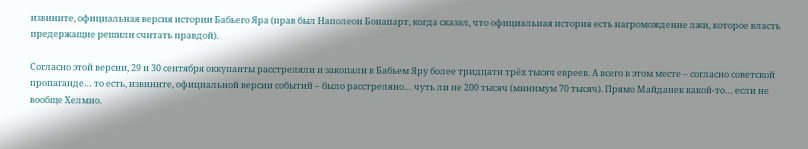извините, официальная версия истории Бабьего Яра (прав был Наполеон Бонапарт, когда сказал, что официальная история есть нагромождение лжи, которое власть предержащие решили считать правдой).

Согласно этой версии, 29 и 30 сентября оккупанты расстреляли и закопали в Бабьем Яру более тридцати трёх тысяч евреев. А всего в этом месте – согласно советской пропаганде… то есть, извините, официальной версии событий – было расстреляно… чуть ли не 200 тысяч (минимум 70 тысяч). Прямо Майданек какой-то… если не вообще Хелмно.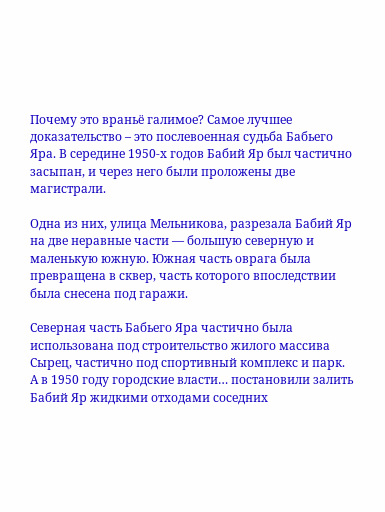Почему это враньё галимое? Самое лучшее доказательство – это послевоенная судьба Бабьего Яра. В середине 1950-х годов Бабий Яр был частично засыпан, и через него были проложены две магистрали.

Одна из них, улица Мельникова, разрезала Бабий Яр на две неравные части — большую северную и маленькую южную. Южная часть оврага была превращена в сквер, часть которого впоследствии была снесена под гаражи.

Северная часть Бабьего Яра частично была использована под строительство жилого массива Сырец, частично под спортивный комплекс и парк. А в 1950 году городские власти… постановили залить Бабий Яр жидкими отходами соседних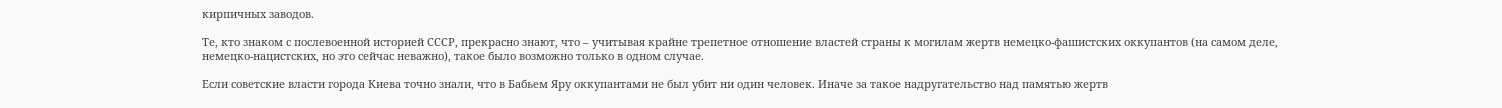кирпичных заводов.

Те, кто знаком с послевоенной историей СССР, прекрасно знают, что – учитывая крайне трепетное отношение властей страны к могилам жертв немецко-фашистских оккупантов (на самом деле, немецко-нацистских, но это сейчас неважно), такое было возможно только в одном случае.

Если советские власти города Киева точно знали, что в Бабьем Яру оккупантами не был убит ни один человек. Иначе за такое надругательство над памятью жертв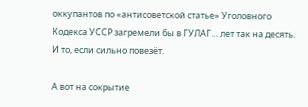оккупантов по «антисоветской статье» Уголовного Кодекса УССР загремели бы в ГУЛАГ… лет так на десять. И то, если сильно повезёт.

А вот на сокрытие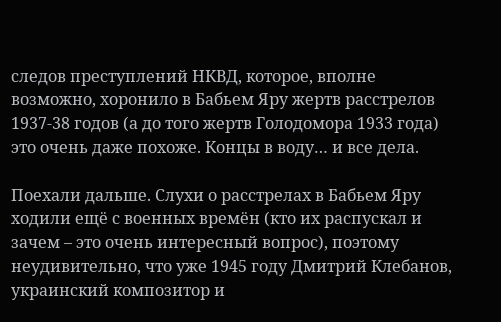следов преступлений НКВД, которое, вполне возможно, хоронило в Бабьем Яру жертв расстрелов 1937-38 годов (а до того жертв Голодомора 1933 года) это очень даже похоже. Концы в воду… и все дела.

Поехали дальше. Слухи о расстрелах в Бабьем Яру ходили ещё с военных времён (кто их распускал и зачем – это очень интересный вопрос), поэтому неудивительно, что уже 1945 году Дмитрий Клебанов, украинский композитор и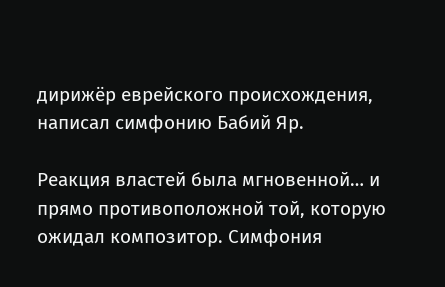дирижёр еврейского происхождения, написал симфонию Бабий Яр.

Реакция властей была мгновенной… и прямо противоположной той, которую ожидал композитор. Симфония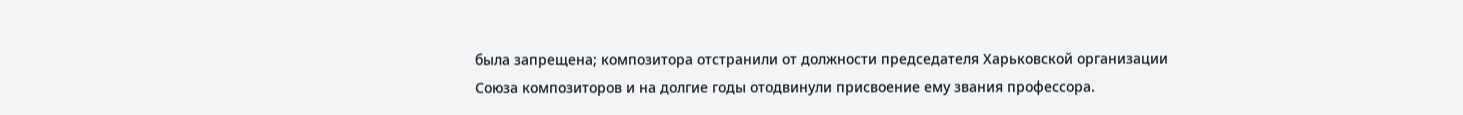была запрещена; композитора отстранили от должности председателя Харьковской организации Союза композиторов и на долгие годы отодвинули присвоение ему звания профессора.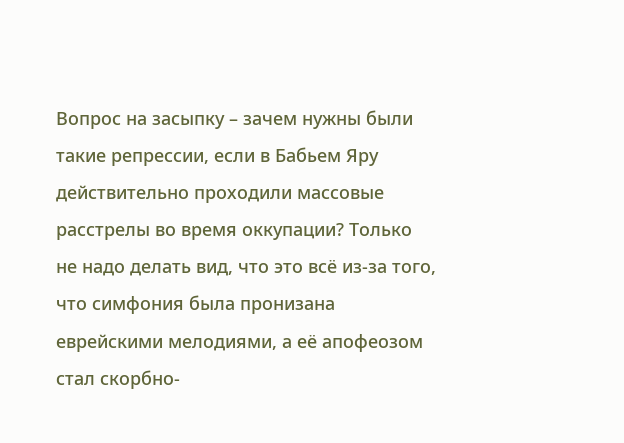Вопрос на засыпку – зачем нужны были такие репрессии, если в Бабьем Яру действительно проходили массовые расстрелы во время оккупации? Только не надо делать вид, что это всё из-за того, что симфония была пронизана еврейскими мелодиями, а её апофеозом стал скорбно-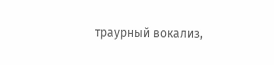траурный вокализ,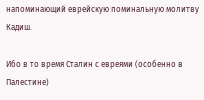напоминающий еврейскую поминальную молитву Кадиш.

Ибо в то время Сталин с евреями (особенно в Палестине)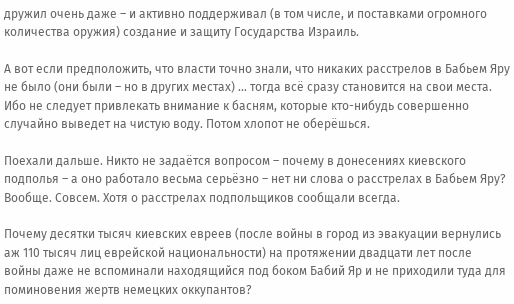дружил очень даже – и активно поддерживал (в том числе, и поставками огромного количества оружия) создание и защиту Государства Израиль.

А вот если предположить, что власти точно знали, что никаких расстрелов в Бабьем Яру не было (они были – но в других местах) … тогда всё сразу становится на свои места. Ибо не следует привлекать внимание к басням, которые кто-нибудь совершенно случайно выведет на чистую воду. Потом хлопот не оберёшься.

Поехали дальше. Никто не задаётся вопросом – почему в донесениях киевского подполья – а оно работало весьма серьёзно – нет ни слова о расстрелах в Бабьем Яру? Вообще. Совсем. Хотя о расстрелах подпольщиков сообщали всегда.

Почему десятки тысяч киевских евреев (после войны в город из эвакуации вернулись аж 110 тысяч лиц еврейской национальности) на протяжении двадцати лет после войны даже не вспоминали находящийся под боком Бабий Яр и не приходили туда для поминовения жертв немецких оккупантов?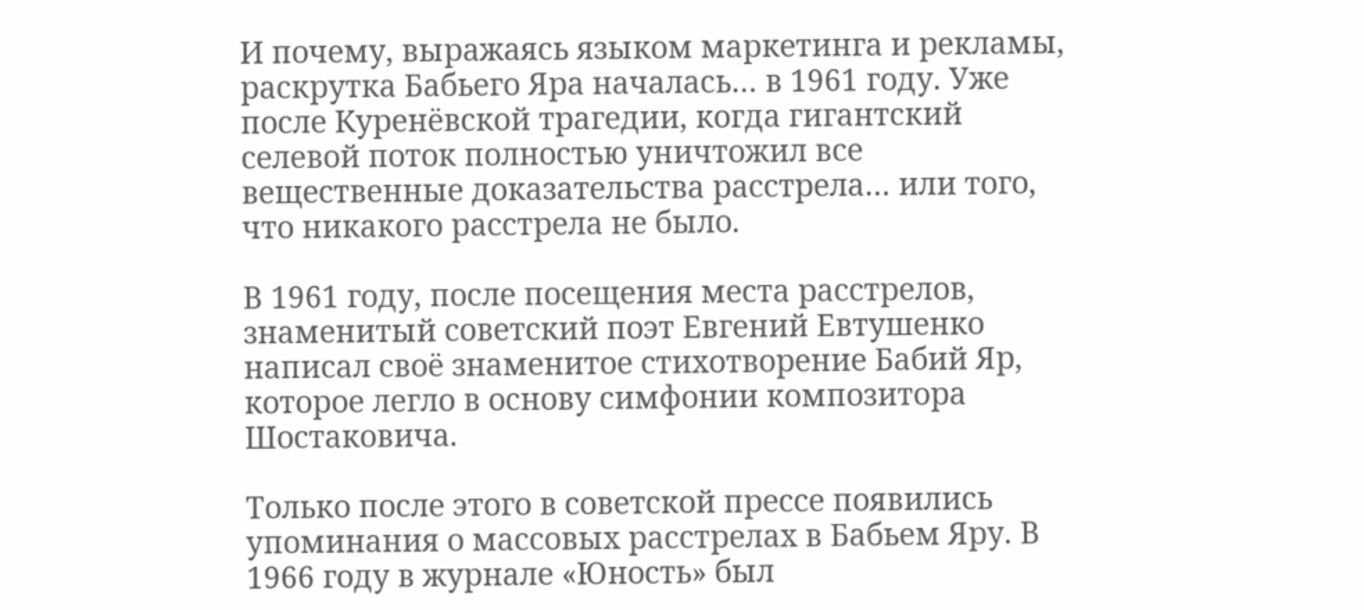И почему, выражаясь языком маркетинга и рекламы, раскрутка Бабьего Яра началась… в 1961 году. Уже после Куренёвской трагедии, когда гигантский селевой поток полностью уничтожил все вещественные доказательства расстрела… или того, что никакого расстрела не было.

В 1961 году, после посещения места расстрелов, знаменитый советский поэт Евгений Евтушенко написал своё знаменитое стихотворение Бабий Яр, которое легло в основу симфонии композитора Шостаковича.

Только после этого в советской прессе появились упоминания о массовых расстрелах в Бабьем Яру. В 1966 году в журнале «Юность» был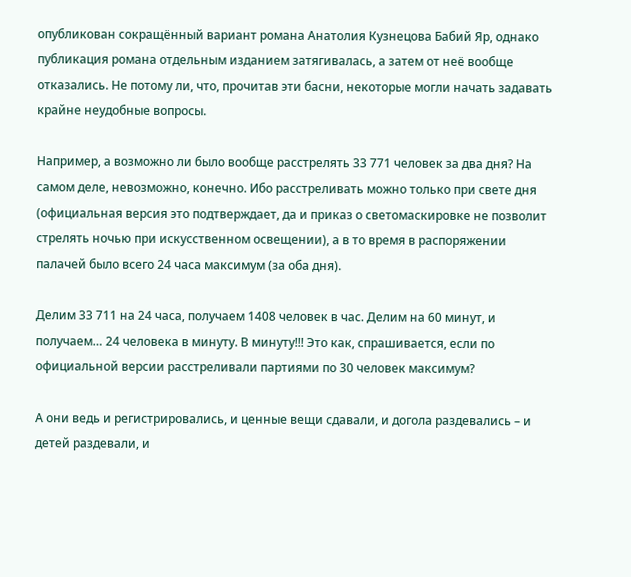опубликован сокращённый вариант романа Анатолия Кузнецова Бабий Яр, однако публикация романа отдельным изданием затягивалась, а затем от неё вообще отказались. Не потому ли, что, прочитав эти басни, некоторые могли начать задавать крайне неудобные вопросы.

Например, а возможно ли было вообще расстрелять 33 771 человек за два дня? На самом деле, невозможно, конечно. Ибо расстреливать можно только при свете дня (официальная версия это подтверждает, да и приказ о светомаскировке не позволит стрелять ночью при искусственном освещении), а в то время в распоряжении палачей было всего 24 часа максимум (за оба дня).

Делим 33 711 на 24 часа, получаем 1408 человек в час. Делим на 60 минут, и получаем… 24 человека в минуту. В минуту!!! Это как, спрашивается, если по официальной версии расстреливали партиями по 30 человек максимум?

А они ведь и регистрировались, и ценные вещи сдавали, и догола раздевались – и детей раздевали, и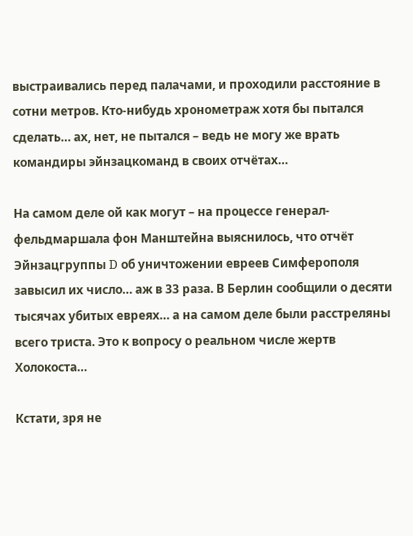выстраивались перед палачами, и проходили расстояние в сотни метров. Кто-нибудь хронометраж хотя бы пытался сделать… ах, нет, не пытался – ведь не могу же врать командиры эйнзацкоманд в своих отчётах…

На самом деле ой как могут – на процессе генерал-фельдмаршала фон Манштейна выяснилось, что отчёт Эйнзацгруппы D об уничтожении евреев Симферополя завысил их число… аж в 33 раза. В Берлин сообщили о десяти тысячах убитых евреях… а на самом деле были расстреляны всего триста. Это к вопросу о реальном числе жертв Холокоста…

Кстати, зря не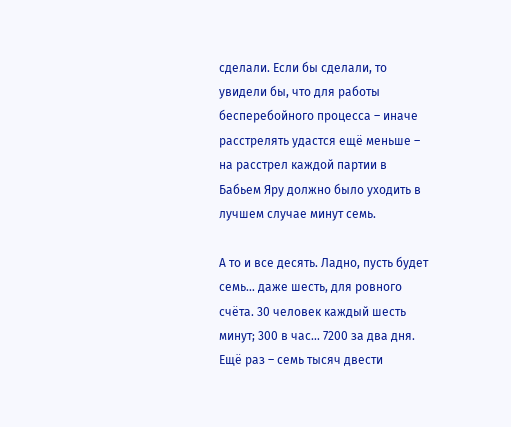сделали. Если бы сделали, то увидели бы, что для работы бесперебойного процесса – иначе расстрелять удастся ещё меньше – на расстрел каждой партии в Бабьем Яру должно было уходить в лучшем случае минут семь.

А то и все десять. Ладно, пусть будет семь… даже шесть, для ровного счёта. 30 человек каждый шесть минут; 300 в час… 7200 за два дня. Ещё раз – семь тысяч двести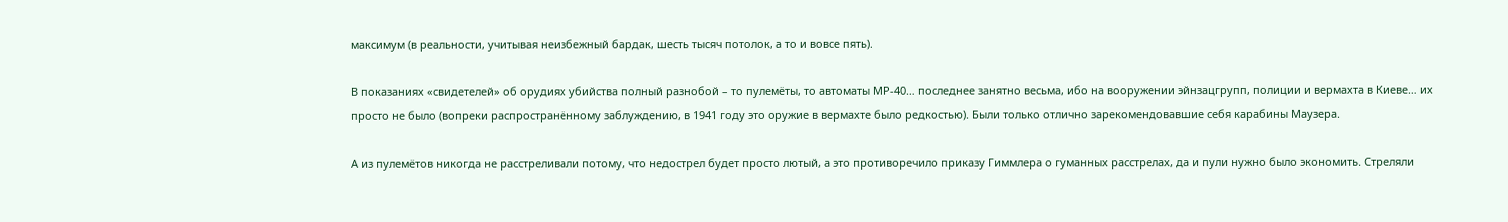максимум (в реальности, учитывая неизбежный бардак, шесть тысяч потолок, а то и вовсе пять).

В показаниях «свидетелей» об орудиях убийства полный разнобой – то пулемёты, то автоматы МР-40… последнее занятно весьма, ибо на вооружении эйнзацгрупп, полиции и вермахта в Киеве… их просто не было (вопреки распространённому заблуждению, в 1941 году это оружие в вермахте было редкостью). Были только отлично зарекомендовавшие себя карабины Маузера.

А из пулемётов никогда не расстреливали потому, что недострел будет просто лютый, а это противоречило приказу Гиммлера о гуманных расстрелах, да и пули нужно было экономить. Стреляли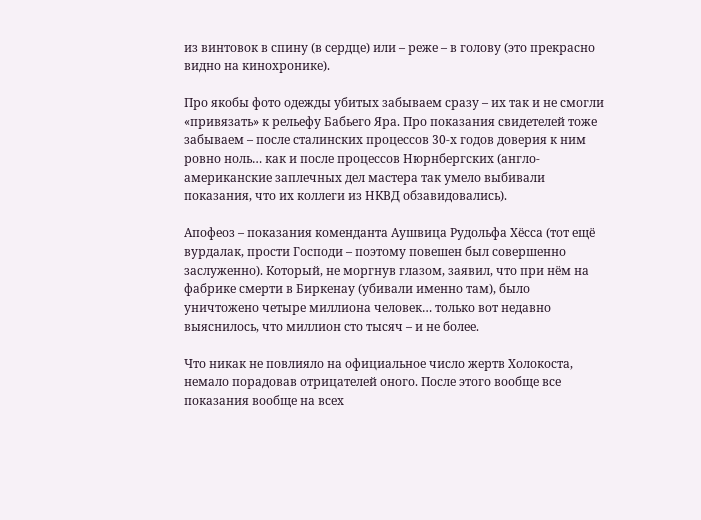из винтовок в спину (в сердце) или – реже – в голову (это прекрасно видно на кинохронике).

Про якобы фото одежды убитых забываем сразу – их так и не смогли «привязать» к рельефу Бабьего Яра. Про показания свидетелей тоже забываем – после сталинских процессов 30-х годов доверия к ним ровно ноль… как и после процессов Нюрнбергских (англо-американские заплечных дел мастера так умело выбивали показания, что их коллеги из НКВД обзавидовались).

Апофеоз – показания коменданта Аушвица Рудольфа Хёсса (тот ещё вурдалак, прости Господи – поэтому повешен был совершенно заслуженно). Который, не моргнув глазом, заявил, что при нём на фабрике смерти в Биркенау (убивали именно там), было уничтожено четыре миллиона человек… только вот недавно выяснилось, что миллион сто тысяч – и не более.

Что никак не повлияло на официальное число жертв Холокоста, немало порадовав отрицателей оного. После этого вообще все показания вообще на всех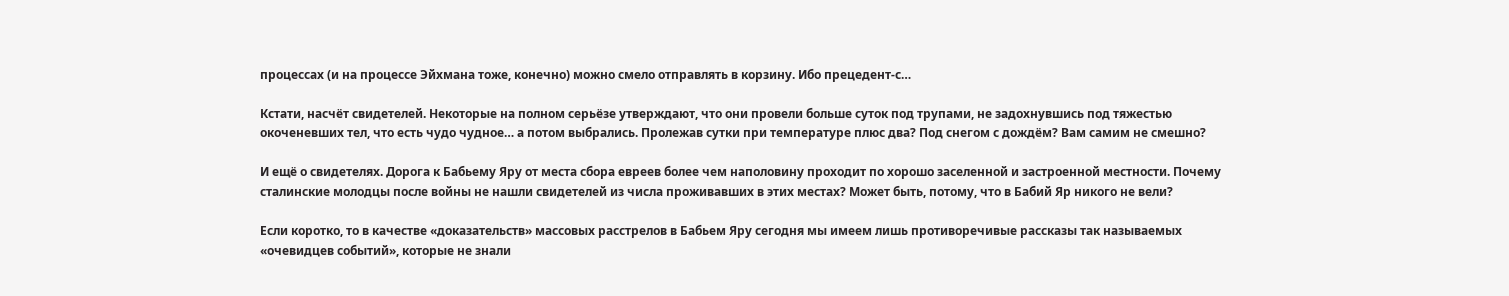процессах (и на процессе Эйхмана тоже, конечно) можно смело отправлять в корзину. Ибо прецедент-с…

Кстати, насчёт свидетелей. Некоторые на полном серьёзе утверждают, что они провели больше суток под трупами, не задохнувшись под тяжестью окоченевших тел, что есть чудо чудное… а потом выбрались. Пролежав сутки при температуре плюс два? Под снегом с дождём? Вам самим не смешно?

И ещё о свидетелях. Дорога к Бабьему Яру от места сбора евреев более чем наполовину проходит по хорошо заселенной и застроенной местности. Почему сталинские молодцы после войны не нашли свидетелей из числа проживавших в этих местах? Может быть, потому, что в Бабий Яр никого не вели?

Если коротко, то в качестве «доказательств» массовых расстрелов в Бабьем Яру сегодня мы имеем лишь противоречивые рассказы так называемых «очевидцев событий», которые не знали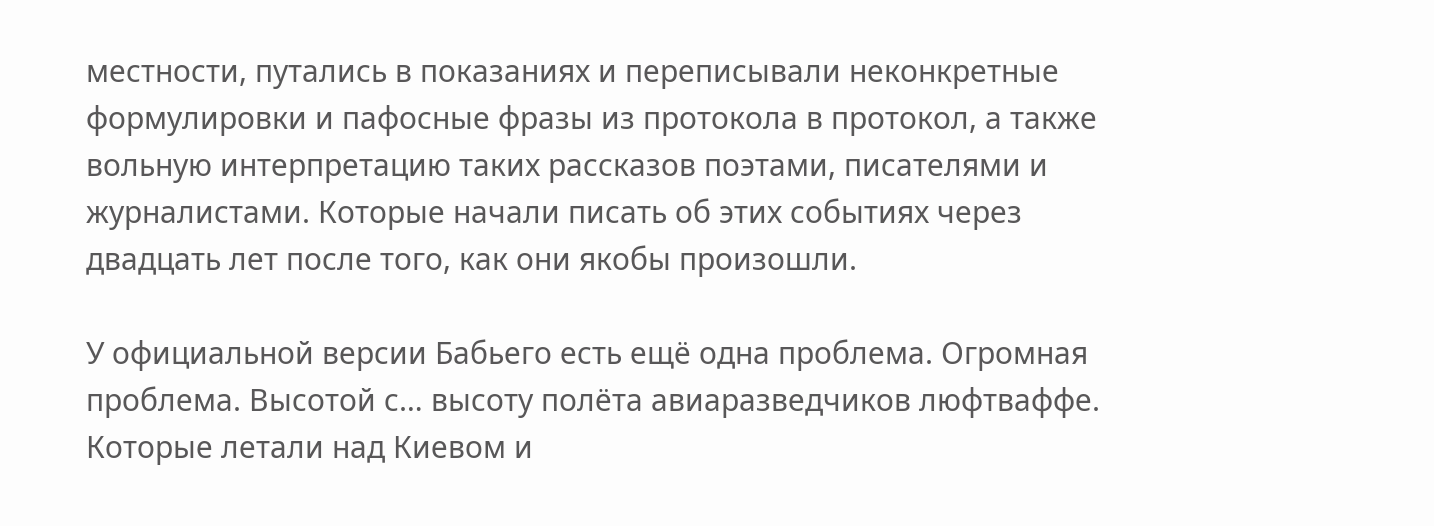местности, путались в показаниях и переписывали неконкретные формулировки и пафосные фразы из протокола в протокол, а также вольную интерпретацию таких рассказов поэтами, писателями и журналистами. Которые начали писать об этих событиях через двадцать лет после того, как они якобы произошли.

У официальной версии Бабьего есть ещё одна проблема. Огромная проблема. Высотой с… высоту полёта авиаразведчиков люфтваффе. Которые летали над Киевом и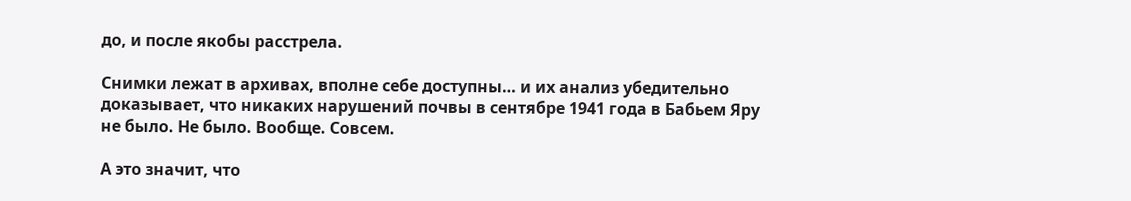до, и после якобы расстрела.

Снимки лежат в архивах, вполне себе доступны… и их анализ убедительно доказывает, что никаких нарушений почвы в сентябре 1941 года в Бабьем Яру не было. Не было. Вообще. Совсем.

А это значит, что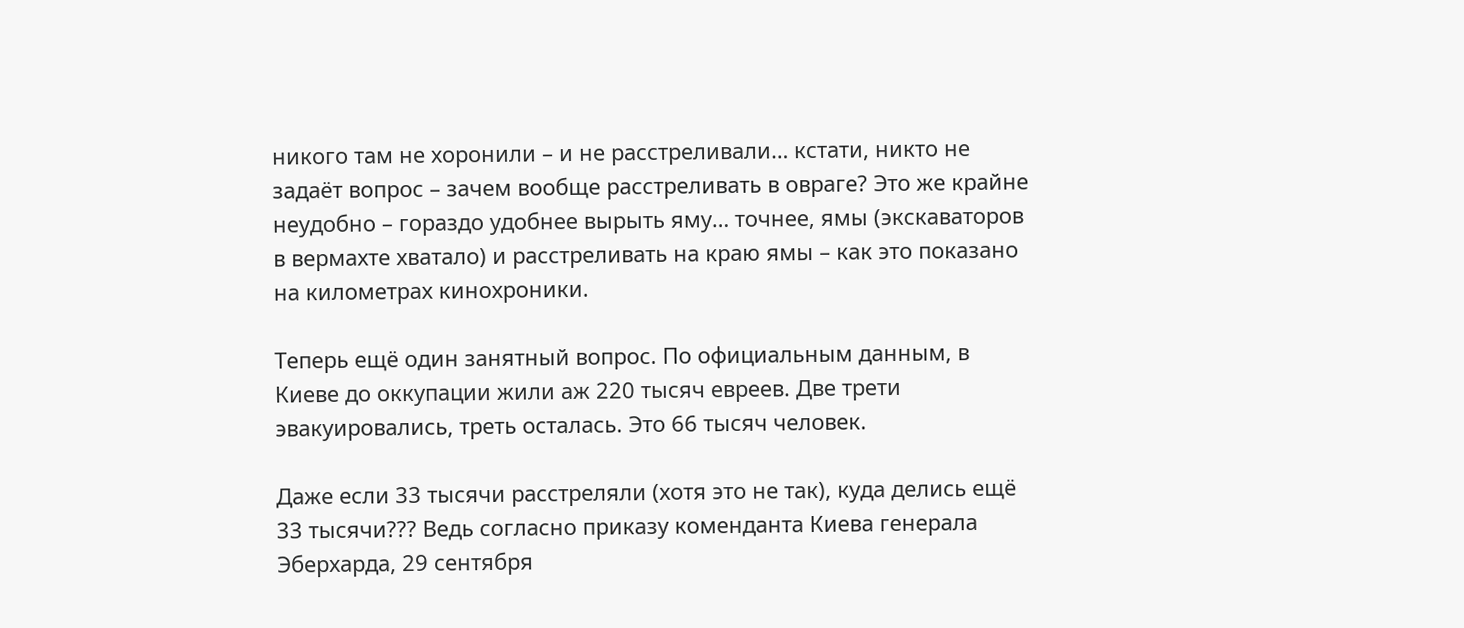никого там не хоронили – и не расстреливали… кстати, никто не задаёт вопрос – зачем вообще расстреливать в овраге? Это же крайне неудобно – гораздо удобнее вырыть яму… точнее, ямы (экскаваторов в вермахте хватало) и расстреливать на краю ямы – как это показано на километрах кинохроники.

Теперь ещё один занятный вопрос. По официальным данным, в Киеве до оккупации жили аж 220 тысяч евреев. Две трети эвакуировались, треть осталась. Это 66 тысяч человек.

Даже если 33 тысячи расстреляли (хотя это не так), куда делись ещё 33 тысячи??? Ведь согласно приказу коменданта Киева генерала Эберхарда, 29 сентября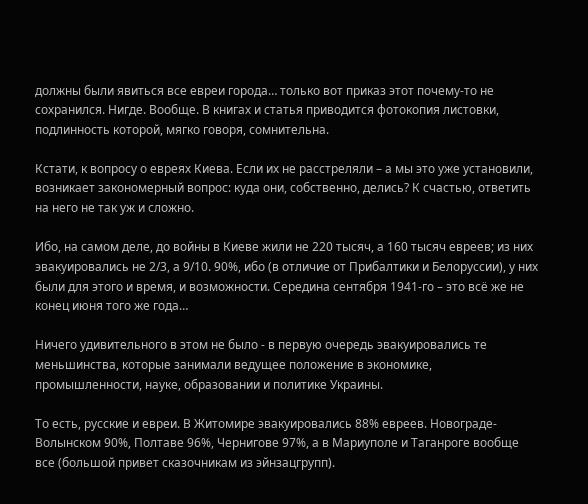должны были явиться все евреи города… только вот приказ этот почему-то не сохранился. Нигде. Вообще. В книгах и статья приводится фотокопия листовки, подлинность которой, мягко говоря, сомнительна.

Кстати, к вопросу о евреях Киева. Если их не расстреляли – а мы это уже установили, возникает закономерный вопрос: куда они, собственно, делись? К счастью, ответить на него не так уж и сложно.

Ибо, на самом деле, до войны в Киеве жили не 220 тысяч, а 160 тысяч евреев; из них эвакуировались не 2/3, а 9/10. 90%, ибо (в отличие от Прибалтики и Белоруссии), у них были для этого и время, и возможности. Середина сентября 1941-го – это всё же не конец июня того же года…

Ничего удивительного в этом не было - в первую очередь эвакуировались те меньшинства, которые занимали ведущее положение в экономике, промышленности, науке, образовании и политике Украины.

То есть, русские и евреи. В Житомире эвакуировались 88% евреев. Новограде-Волынском 90%, Полтаве 96%, Чернигове 97%, а в Мариуполе и Таганроге вообще все (большой привет сказочникам из эйнзацгрупп).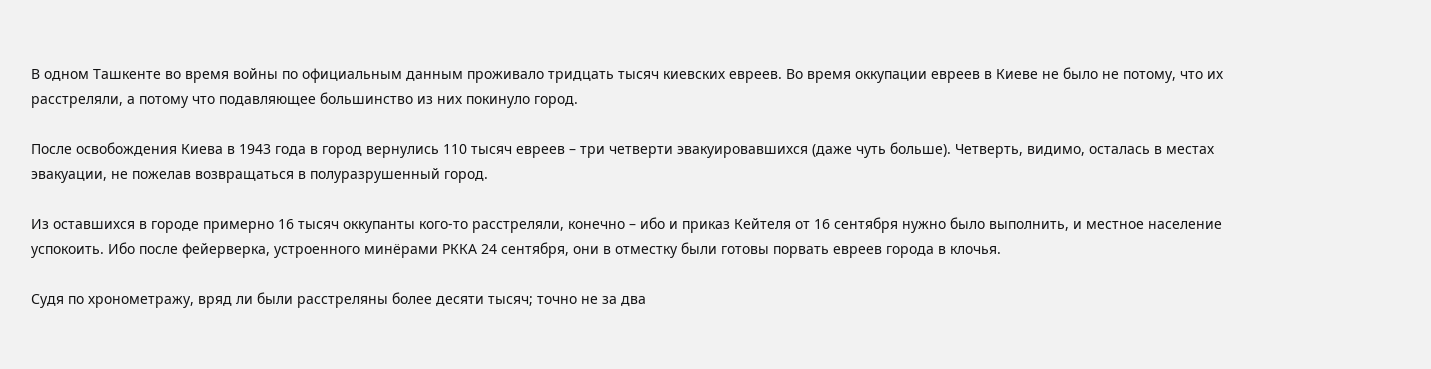В одном Ташкенте во время войны по официальным данным проживало тридцать тысяч киевских евреев. Во время оккупации евреев в Киеве не было не потому, что их расстреляли, а потому что подавляющее большинство из них покинуло город.

После освобождения Киева в 1943 года в город вернулись 110 тысяч евреев – три четверти эвакуировавшихся (даже чуть больше). Четверть, видимо, осталась в местах эвакуации, не пожелав возвращаться в полуразрушенный город.

Из оставшихся в городе примерно 16 тысяч оккупанты кого-то расстреляли, конечно – ибо и приказ Кейтеля от 16 сентября нужно было выполнить, и местное население успокоить. Ибо после фейерверка, устроенного минёрами РККА 24 сентября, они в отместку были готовы порвать евреев города в клочья.

Судя по хронометражу, вряд ли были расстреляны более десяти тысяч; точно не за два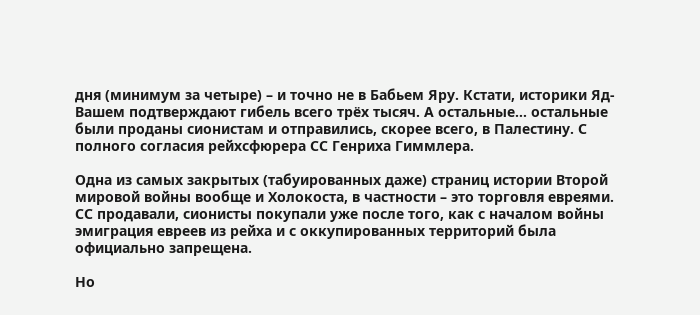дня (минимум за четыре) – и точно не в Бабьем Яру. Кстати, историки Яд-Вашем подтверждают гибель всего трёх тысяч. А остальные… остальные были проданы сионистам и отправились, скорее всего, в Палестину. С полного согласия рейхсфюрера СС Генриха Гиммлера.

Одна из самых закрытых (табуированных даже) страниц истории Второй мировой войны вообще и Холокоста, в частности – это торговля евреями. СС продавали, сионисты покупали уже после того, как с началом войны эмиграция евреев из рейха и с оккупированных территорий была официально запрещена.

Но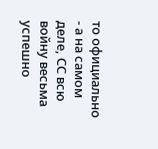то официально - а на самом деле, СС всю войну весьма успешно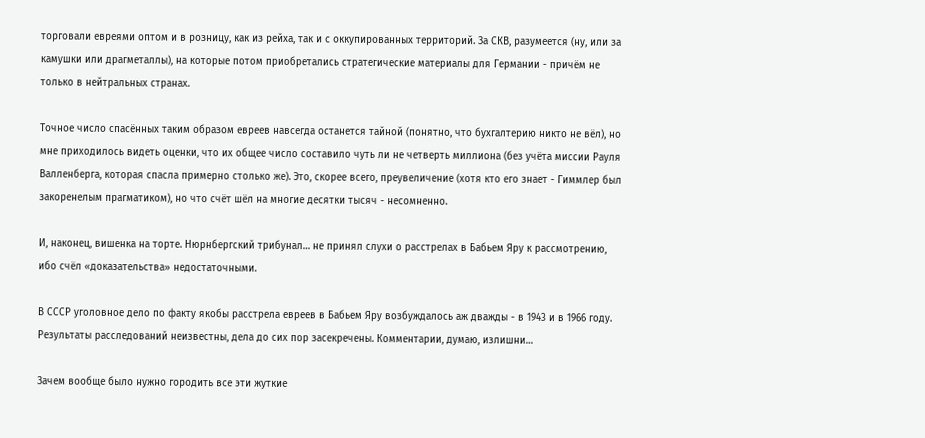торговали евреями оптом и в розницу, как из рейха, так и с оккупированных территорий. За СКВ, разумеется (ну, или за камушки или драгметаллы), на которые потом приобретались стратегические материалы для Германии - причём не только в нейтральных странах.

Точное число спасённых таким образом евреев навсегда останется тайной (понятно, что бухгалтерию никто не вёл), но мне приходилось видеть оценки, что их общее число составило чуть ли не четверть миллиона (без учёта миссии Рауля Валленберга, которая спасла примерно столько же). Это, скорее всего, преувеличение (хотя кто его знает - Гиммлер был закоренелым прагматиком), но что счёт шёл на многие десятки тысяч - несомненно.

И, наконец, вишенка на торте. Нюрнбергский трибунал… не принял слухи о расстрелах в Бабьем Яру к рассмотрению, ибо счёл «доказательства» недостаточными.

В СССР уголовное дело по факту якобы расстрела евреев в Бабьем Яру возбуждалось аж дважды - в 1943 и в 1966 году. Результаты расследований неизвестны, дела до сих пор засекречены. Комментарии, думаю, излишни…

Зачем вообще было нужно городить все эти жуткие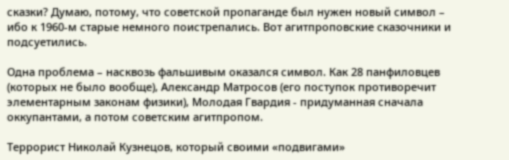сказки? Думаю, потому, что советской пропаганде был нужен новый символ – ибо к 1960-м старые немного поистрепались. Вот агитпроповские сказочники и подсуетились.

Одна проблема – насквозь фальшивым оказался символ. Как 28 панфиловцев (которых не было вообще), Александр Матросов (его поступок противоречит элементарным законам физики), Молодая Гвардия - придуманная сначала оккупантами, а потом советским агитпропом.

Террорист Николай Кузнецов, который своими «подвигами»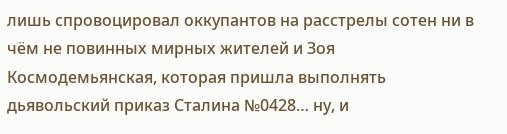лишь спровоцировал оккупантов на расстрелы сотен ни в чём не повинных мирных жителей и Зоя Космодемьянская, которая пришла выполнять дьявольский приказ Сталина №0428… ну, и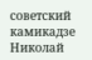советский камикадзе Николай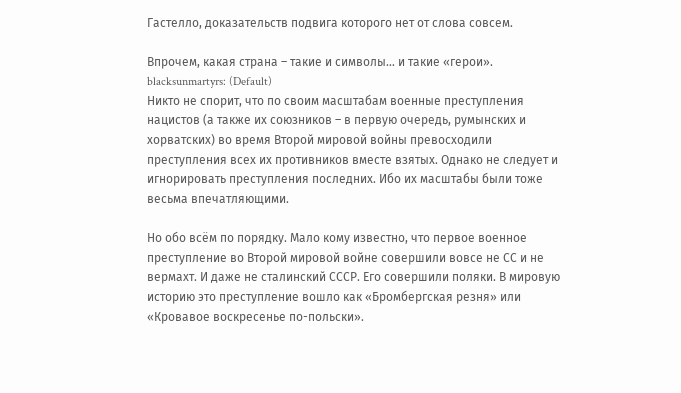Гастелло, доказательств подвига которого нет от слова совсем.

Впрочем, какая страна – такие и символы… и такие «герои».
blacksunmartyrs: (Default)
Никто не спорит, что по своим масштабам военные преступления нацистов (а также их союзников – в первую очередь, румынских и хорватских) во время Второй мировой войны превосходили преступления всех их противников вместе взятых. Однако не следует и игнорировать преступления последних. Ибо их масштабы были тоже весьма впечатляющими.

Но обо всём по порядку. Мало кому известно, что первое военное преступление во Второй мировой войне совершили вовсе не СС и не вермахт. И даже не сталинский СССР. Его совершили поляки. В мировую историю это преступление вошло как «Бромбергская резня» или «Кровавое воскресенье по-польски».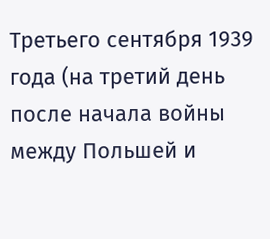Третьего сентября 1939 года (на третий день после начала войны между Польшей и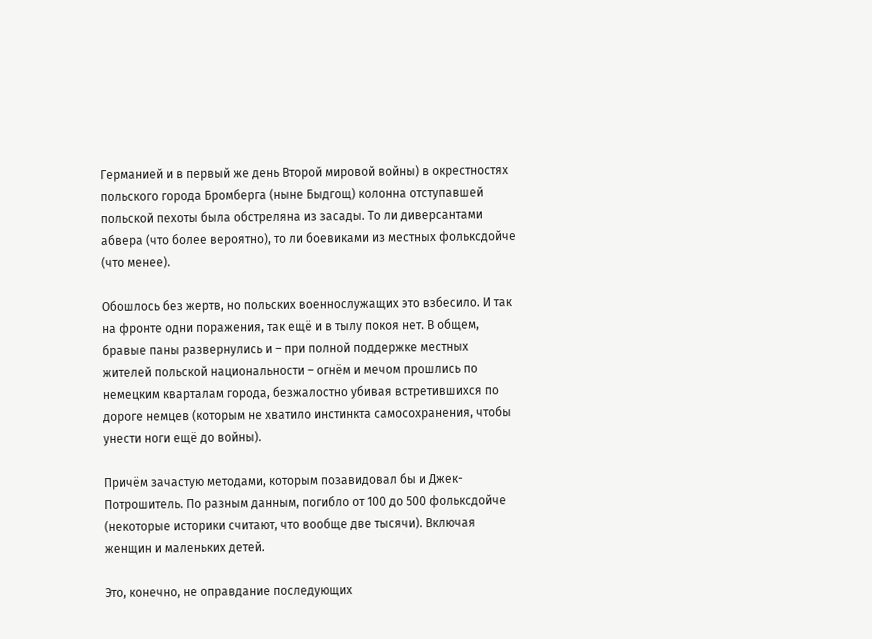Германией и в первый же день Второй мировой войны) в окрестностях польского города Бромберга (ныне Быдгощ) колонна отступавшей польской пехоты была обстреляна из засады. То ли диверсантами абвера (что более вероятно), то ли боевиками из местных фольксдойче (что менее).

Обошлось без жертв, но польских военнослужащих это взбесило. И так на фронте одни поражения, так ещё и в тылу покоя нет. В общем, бравые паны развернулись и – при полной поддержке местных жителей польской национальности – огнём и мечом прошлись по немецким кварталам города, безжалостно убивая встретившихся по дороге немцев (которым не хватило инстинкта самосохранения, чтобы унести ноги ещё до войны).

Причём зачастую методами, которым позавидовал бы и Джек-Потрошитель. По разным данным, погибло от 100 до 500 фольксдойче (некоторые историки считают, что вообще две тысячи). Включая женщин и маленьких детей.

Это, конечно, не оправдание последующих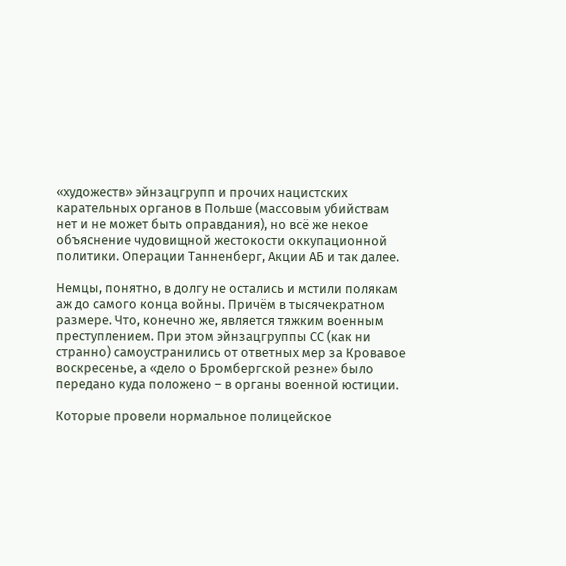«художеств» эйнзацгрупп и прочих нацистских карательных органов в Польше (массовым убийствам нет и не может быть оправдания), но всё же некое объяснение чудовищной жестокости оккупационной политики. Операции Танненберг, Акции АБ и так далее.

Немцы, понятно, в долгу не остались и мстили полякам аж до самого конца войны. Причём в тысячекратном размере. Что, конечно же, является тяжким военным преступлением. При этом эйнзацгруппы СС (как ни странно) самоустранились от ответных мер за Кровавое воскресенье, а «дело о Бромбергской резне» было передано куда положено – в органы военной юстиции.

Которые провели нормальное полицейское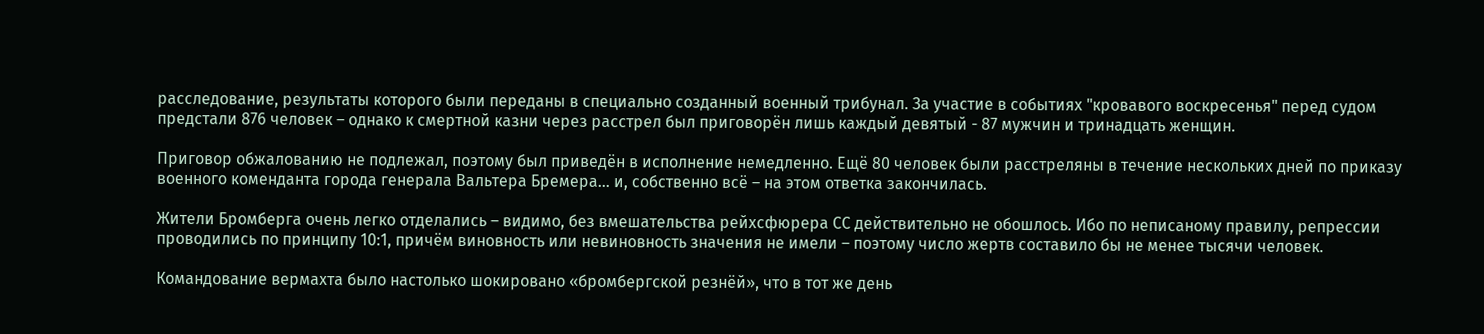расследование, результаты которого были переданы в специально созданный военный трибунал. За участие в событиях "кровавого воскресенья" перед судом предстали 876 человек – однако к смертной казни через расстрел был приговорён лишь каждый девятый - 87 мужчин и тринадцать женщин.

Приговор обжалованию не подлежал, поэтому был приведён в исполнение немедленно. Ещё 80 человек были расстреляны в течение нескольких дней по приказу военного коменданта города генерала Вальтера Бремера… и, собственно всё – на этом ответка закончилась.

Жители Бромберга очень легко отделались – видимо, без вмешательства рейхсфюрера СС действительно не обошлось. Ибо по неписаному правилу, репрессии проводились по принципу 10:1, причём виновность или невиновность значения не имели – поэтому число жертв составило бы не менее тысячи человек.

Командование вермахта было настолько шокировано «бромбергской резнёй», что в тот же день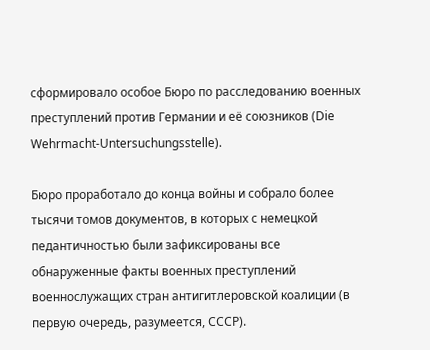сформировало особое Бюро по расследованию военных преступлений против Германии и её союзников (Die Wehrmacht-Untersuchungsstelle).

Бюро проработало до конца войны и собрало более тысячи томов документов, в которых с немецкой педантичностью были зафиксированы все обнаруженные факты военных преступлений военнослужащих стран антигитлеровской коалиции (в первую очередь, разумеется, СССР).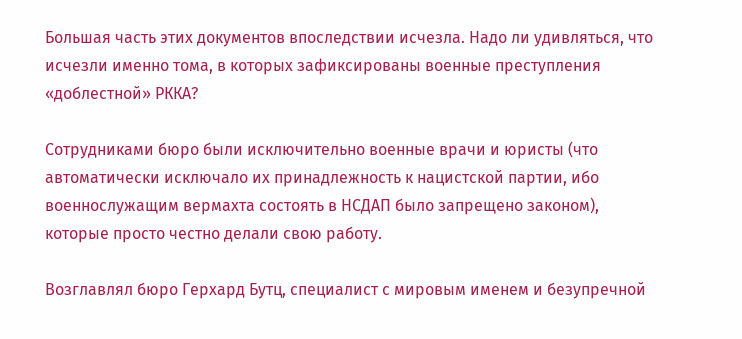Большая часть этих документов впоследствии исчезла. Надо ли удивляться, что исчезли именно тома, в которых зафиксированы военные преступления «доблестной» РККА?

Сотрудниками бюро были исключительно военные врачи и юристы (что автоматически исключало их принадлежность к нацистской партии, ибо военнослужащим вермахта состоять в НСДАП было запрещено законом), которые просто честно делали свою работу.

Возглавлял бюро Герхард Бутц, специалист с мировым именем и безупречной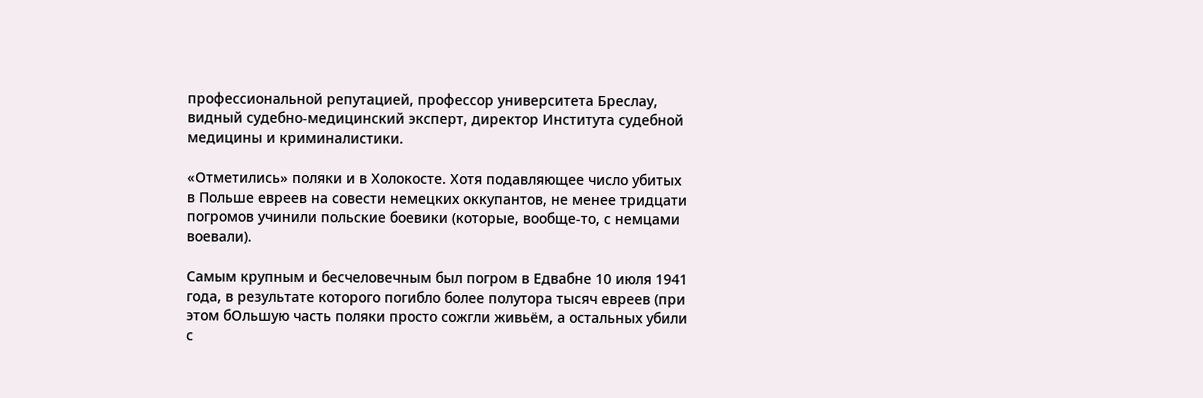профессиональной репутацией, профессор университета Бреслау, видный судебно-медицинский эксперт, директор Института судебной медицины и криминалистики.

«Отметились» поляки и в Холокосте. Хотя подавляющее число убитых в Польше евреев на совести немецких оккупантов, не менее тридцати погромов учинили польские боевики (которые, вообще-то, с немцами воевали).

Самым крупным и бесчеловечным был погром в Едвабне 10 июля 1941 года, в результате которого погибло более полутора тысяч евреев (при этом бОльшую часть поляки просто сожгли живьём, а остальных убили с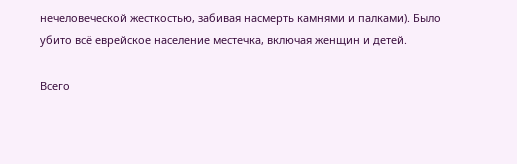нечеловеческой жесткостью, забивая насмерть камнями и палками). Было убито всё еврейское население местечка, включая женщин и детей.

Всего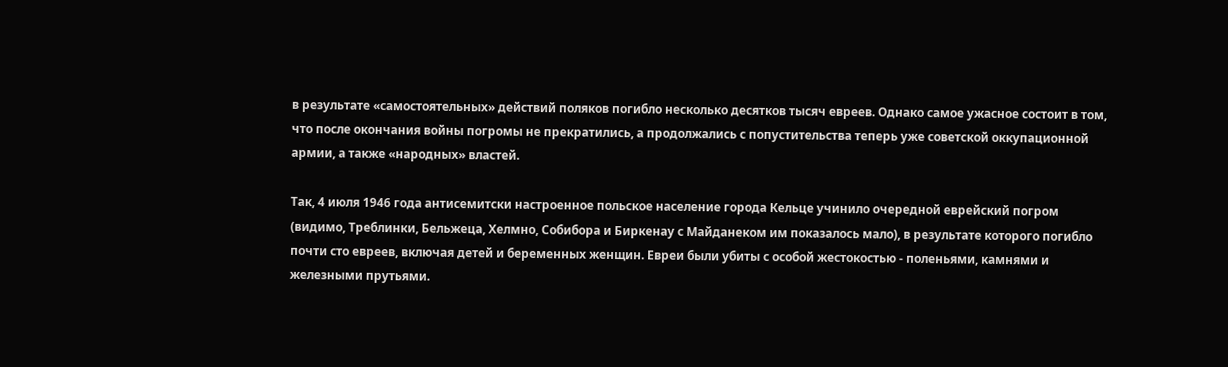в результате «самостоятельных» действий поляков погибло несколько десятков тысяч евреев. Однако самое ужасное состоит в том, что после окончания войны погромы не прекратились, а продолжались с попустительства теперь уже советской оккупационной армии, а также «народных» властей.

Так, 4 июля 1946 года антисемитски настроенное польское население города Кельце учинило очередной еврейский погром (видимо, Треблинки, Бельжеца, Хелмно, Собибора и Биркенау с Майданеком им показалось мало), в результате которого погибло почти сто евреев, включая детей и беременных женщин. Евреи были убиты с особой жестокостью - поленьями, камнями и железными прутьями.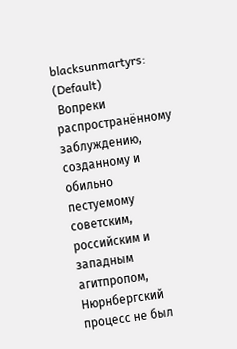blacksunmartyrs: (Default)
 Вопреки распространённому заблуждению, созданному и обильно пестуемому советским, российским и западным агитпропом, Нюрнбергский процесс не был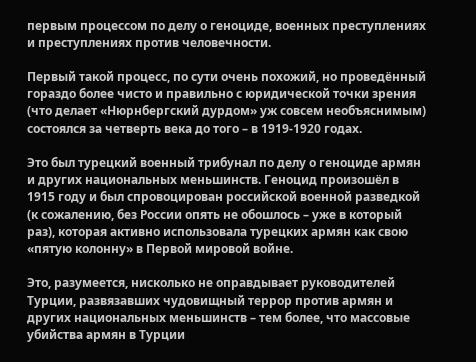первым процессом по делу о геноциде, военных преступлениях и преступлениях против человечности.

Первый такой процесс, по сути очень похожий, но проведённый гораздо более чисто и правильно с юридической точки зрения (что делает «Нюрнбергский дурдом» уж совсем необъяснимым) состоялся за четверть века до того – в 1919-1920 годах.

Это был турецкий военный трибунал по делу о геноциде армян и других национальных меньшинств. Геноцид произошёл в 1915 году и был спровоцирован российской военной разведкой (к сожалению, без России опять не обошлось – уже в который раз), которая активно использовала турецких армян как свою «пятую колонну» в Первой мировой войне.

Это, разумеется, нисколько не оправдывает руководителей Турции, развязавших чудовищный террор против армян и других национальных меньшинств – тем более, что массовые убийства армян в Турции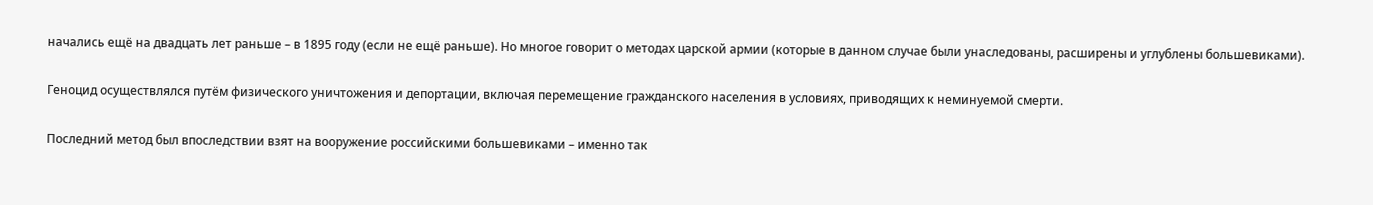начались ещё на двадцать лет раньше – в 1895 году (если не ещё раньше). Но многое говорит о методах царской армии (которые в данном случае были унаследованы, расширены и углублены большевиками).

Геноцид осуществлялся путём физического уничтожения и депортации, включая перемещение гражданского населения в условиях, приводящих к неминуемой смерти.

Последний метод был впоследствии взят на вооружение российскими большевиками – именно так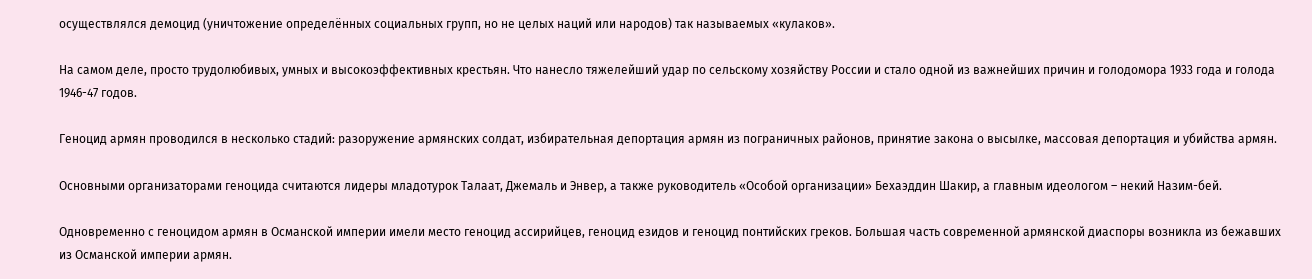осуществлялся демоцид (уничтожение определённых социальных групп, но не целых наций или народов) так называемых «кулаков».

На самом деле, просто трудолюбивых, умных и высокоэффективных крестьян. Что нанесло тяжелейший удар по сельскому хозяйству России и стало одной из важнейших причин и голодомора 1933 года и голода 1946-47 годов.

Геноцид армян проводился в несколько стадий: разоружение армянских солдат, избирательная депортация армян из пограничных районов, принятие закона о высылке, массовая депортация и убийства армян.

Основными организаторами геноцида считаются лидеры младотурок Талаат, Джемаль и Энвер, а также руководитель «Особой организации» Бехаэддин Шакир, а главным идеологом – некий Назим-бей.

Одновременно с геноцидом армян в Османской империи имели место геноцид ассирийцев, геноцид езидов и геноцид понтийских греков. Большая часть современной армянской диаспоры возникла из бежавших из Османской империи армян.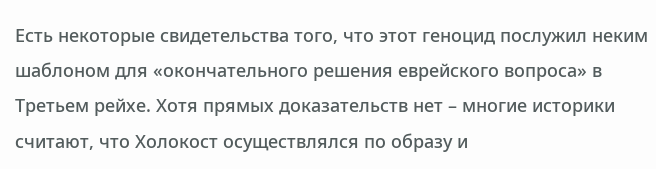Есть некоторые свидетельства того, что этот геноцид послужил неким шаблоном для «окончательного решения еврейского вопроса» в Третьем рейхе. Хотя прямых доказательств нет – многие историки считают, что Холокост осуществлялся по образу и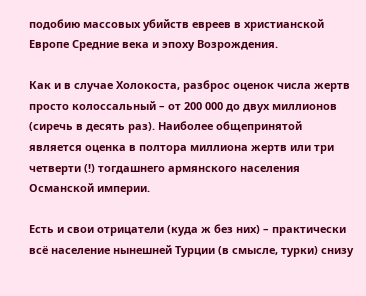подобию массовых убийств евреев в христианской Европе Средние века и эпоху Возрождения.

Как и в случае Холокоста, разброс оценок числа жертв просто колоссальный – от 200 000 до двух миллионов (сиречь в десять раз). Наиболее общепринятой является оценка в полтора миллиона жертв или три четверти (!) тогдашнего армянского населения Османской империи.

Есть и свои отрицатели (куда ж без них) – практически всё население нынешней Турции (в смысле, турки) снизу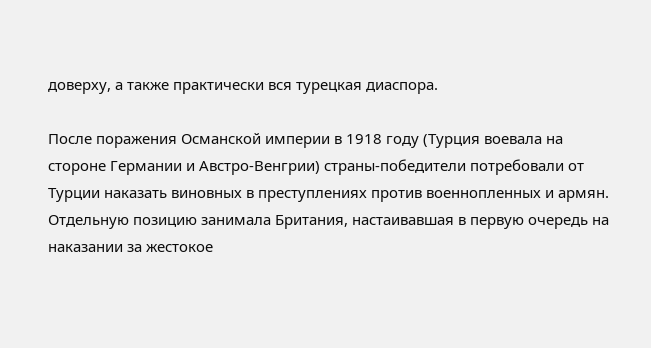доверху, а также практически вся турецкая диаспора.

После поражения Османской империи в 1918 году (Турция воевала на стороне Германии и Австро-Венгрии) страны-победители потребовали от Турции наказать виновных в преступлениях против военнопленных и армян. Отдельную позицию занимала Британия, настаивавшая в первую очередь на наказании за жестокое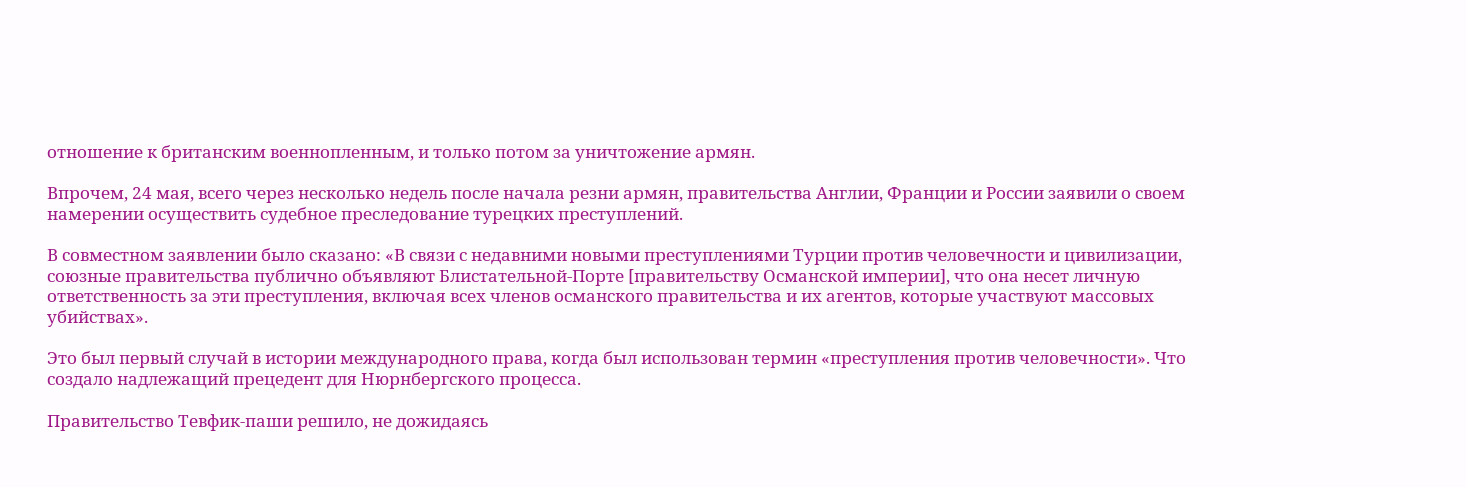отношение к британским военнопленным, и только потом за уничтожение армян.

Впрочем, 24 мая, всего через несколько недель после начала резни армян, правительства Англии, Франции и России заявили о своем намерении осуществить судебное преследование турецких преступлений.

В совместном заявлении было сказано: «В связи с недавними новыми преступлениями Турции против человечности и цивилизации, союзные правительства публично объявляют Блистательной-Порте [правительству Османской империи], что она несет личную ответственность за эти преступления, включая всех членов османского правительства и их агентов, которые участвуют массовых убийствах».

Это был первый случай в истории международного права, когда был использован термин «преступления против человечности». Что создало надлежащий прецедент для Нюрнбергского процесса.

Правительство Тевфик-паши решило, не дожидаясь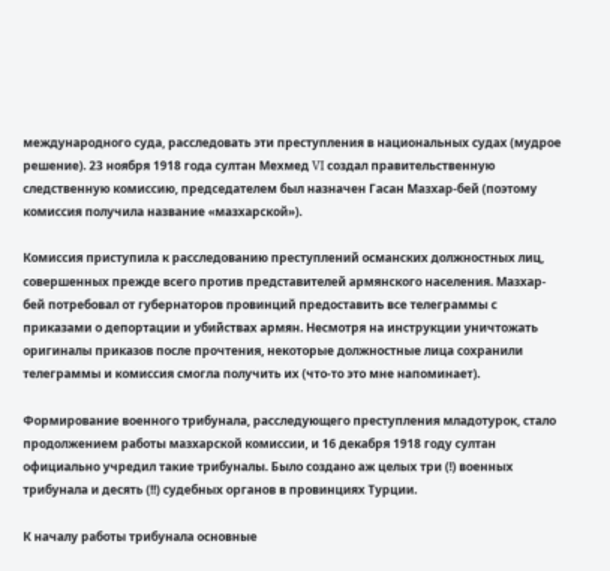международного суда, расследовать эти преступления в национальных судах (мудрое решение). 23 ноября 1918 года султан Мехмед VI создал правительственную следственную комиссию, председателем был назначен Гасан Мазхар-бей (поэтому комиссия получила название «мазхарской»).

Комиссия приступила к расследованию преступлений османских должностных лиц, совершенных прежде всего против представителей армянского населения. Мазхар-бей потребовал от губернаторов провинций предоставить все телеграммы с приказами о депортации и убийствах армян. Несмотря на инструкции уничтожать оригиналы приказов после прочтения, некоторые должностные лица сохранили телеграммы и комиссия смогла получить их (что-то это мне напоминает).

Формирование военного трибунала, расследующего преступления младотурок, стало продолжением работы мазхарской комиссии, и 16 декабря 1918 году султан официально учредил такие трибуналы. Было создано аж целых три (!) военных трибунала и десять (!!) судебных органов в провинциях Турции.

К началу работы трибунала основные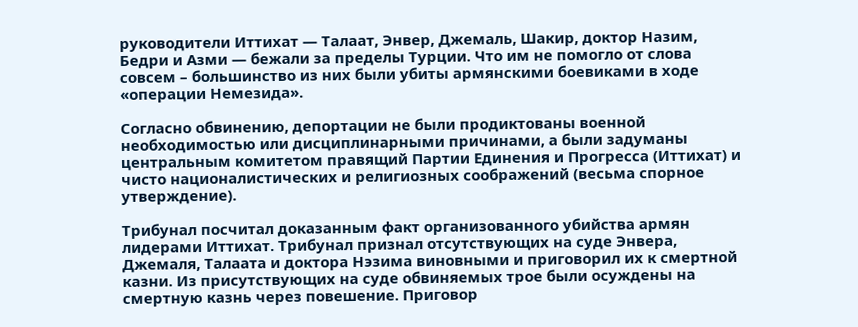руководители Иттихат — Талаат, Энвер, Джемаль, Шакир, доктор Назим, Бедри и Азми — бежали за пределы Турции. Что им не помогло от слова совсем – большинство из них были убиты армянскими боевиками в ходе «операции Немезида».

Согласно обвинению, депортации не были продиктованы военной необходимостью или дисциплинарными причинами, а были задуманы центральным комитетом правящий Партии Единения и Прогресса (Иттихат) и чисто националистических и религиозных соображений (весьма спорное утверждение).

Трибунал посчитал доказанным факт организованного убийства армян лидерами Иттихат. Трибунал признал отсутствующих на суде Энвера, Джемаля, Талаата и доктора Нэзима виновными и приговорил их к смертной казни. Из присутствующих на суде обвиняемых трое были осуждены на смертную казнь через повешение. Приговор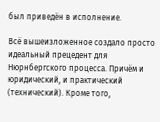был приведён в исполнение.

Всё вышеизложенное создало просто идеальный прецедент для Нюрнбергского процесса. Причём и юридический, и практический (технический). Кроме того,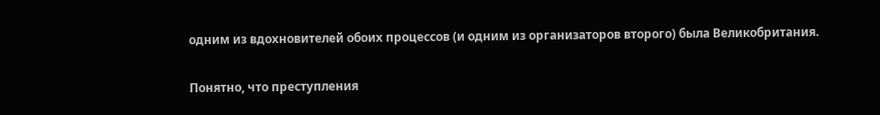одним из вдохновителей обоих процессов (и одним из организаторов второго) была Великобритания.

Понятно, что преступления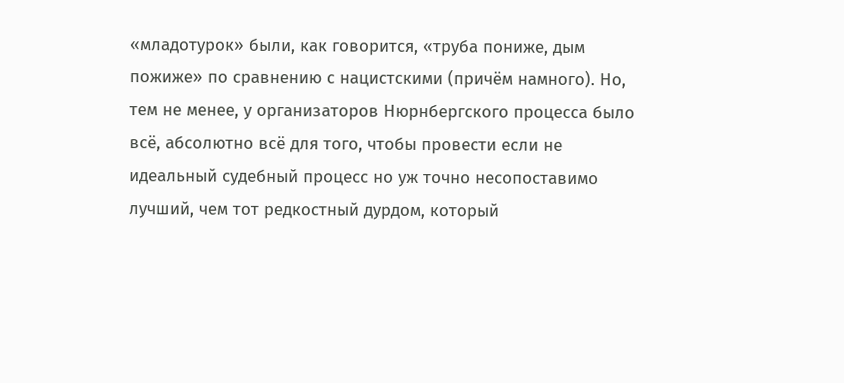«младотурок» были, как говорится, «труба пониже, дым пожиже» по сравнению с нацистскими (причём намного). Но, тем не менее, у организаторов Нюрнбергского процесса было всё, абсолютно всё для того, чтобы провести если не идеальный судебный процесс но уж точно несопоставимо лучший, чем тот редкостный дурдом, который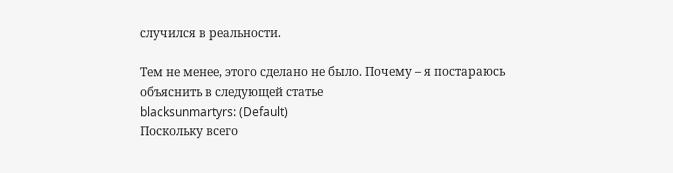случился в реальности.

Тем не менее, этого сделано не было. Почему – я постараюсь объяснить в следующей статье
blacksunmartyrs: (Default)
Поскольку всего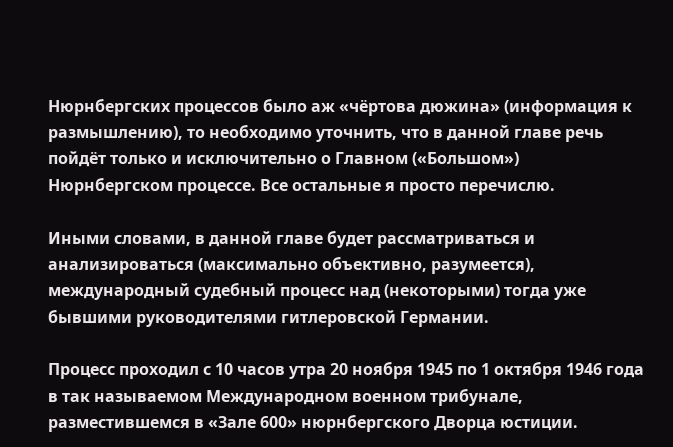Нюрнбергских процессов было аж «чёртова дюжина» (информация к размышлению), то необходимо уточнить, что в данной главе речь пойдёт только и исключительно о Главном («Большом») Нюрнбергском процессе. Все остальные я просто перечислю.

Иными словами, в данной главе будет рассматриваться и анализироваться (максимально объективно, разумеется), международный судебный процесс над (некоторыми) тогда уже бывшими руководителями гитлеровской Германии.

Процесс проходил с 10 часов утра 20 ноября 1945 по 1 октября 1946 года в так называемом Международном военном трибунале, разместившемся в «Зале 600» нюрнбергского Дворца юстиции.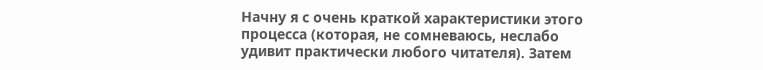Начну я с очень краткой характеристики этого процесса (которая, не сомневаюсь, неслабо удивит практически любого читателя). Затем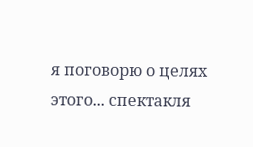я поговорю о целях этого... спектакля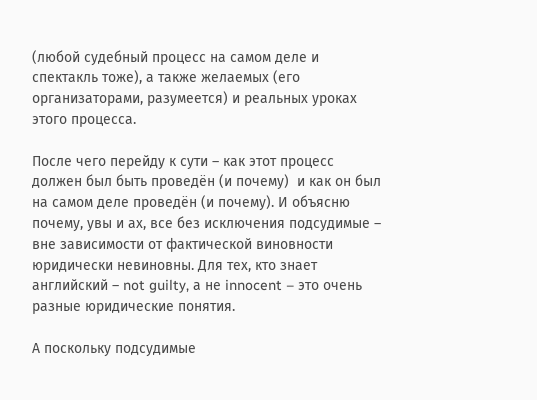(любой судебный процесс на самом деле и спектакль тоже), а также желаемых (его организаторами, разумеется) и реальных уроках этого процесса.

После чего перейду к сути – как этот процесс должен был быть проведён (и почему)  и как он был на самом деле проведён (и почему). И объясню почему, увы и ах, все без исключения подсудимые – вне зависимости от фактической виновности юридически невиновны. Для тех, кто знает английский – not guilty, а не innocent – это очень разные юридические понятия.

А поскольку подсудимые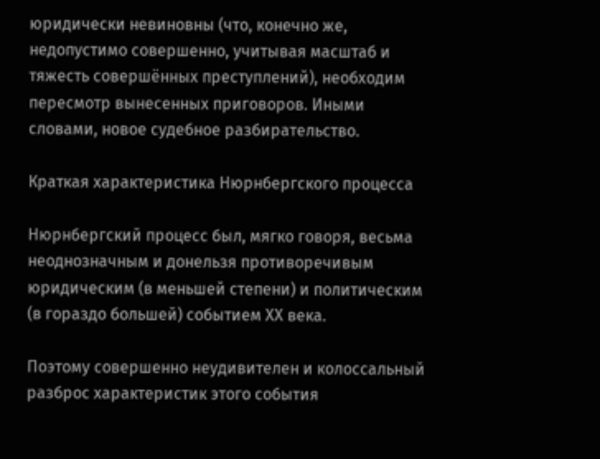юридически невиновны (что, конечно же, недопустимо совершенно, учитывая масштаб и тяжесть совершённых преступлений), необходим пересмотр вынесенных приговоров. Иными словами, новое судебное разбирательство.

Краткая характеристика Нюрнбергского процесса

Нюрнбергский процесс был, мягко говоря, весьма неоднозначным и донельзя противоречивым юридическим (в меньшей степени) и политическим (в гораздо большей) событием ХХ века.

Поэтому совершенно неудивителен и колоссальный разброс характеристик этого события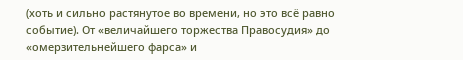(хоть и сильно растянутое во времени, но это всё равно событие). От «величайшего торжества Правосудия» до «омерзительнейшего фарса» и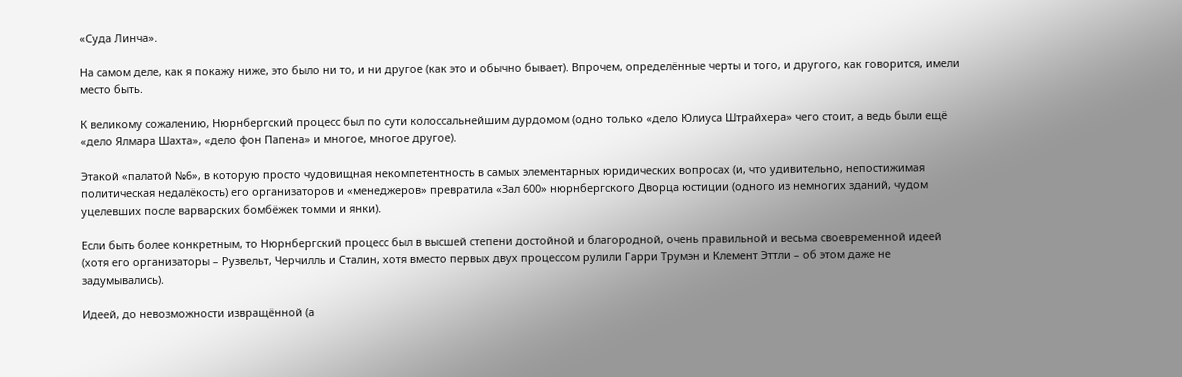«Суда Линча».

На самом деле, как я покажу ниже, это было ни то, и ни другое (как это и обычно бывает). Впрочем, определённые черты и того, и другого, как говорится, имели место быть.

К великому сожалению, Нюрнбергский процесс был по сути колоссальнейшим дурдомом (одно только «дело Юлиуса Штрайхера» чего стоит, а ведь были ещё «дело Ялмара Шахта», «дело фон Папена» и многое, многое другое).

Этакой «палатой №6», в которую просто чудовищная некомпетентность в самых элементарных юридических вопросах (и, что удивительно, непостижимая политическая недалёкость) его организаторов и «менеджеров» превратила «Зал 600» нюрнбергского Дворца юстиции (одного из немногих зданий, чудом уцелевших после варварских бомбёжек томми и янки).

Если быть более конкретным, то Нюрнбергский процесс был в высшей степени достойной и благородной, очень правильной и весьма своевременной идеей (хотя его организаторы – Рузвельт, Черчилль и Сталин, хотя вместо первых двух процессом рулили Гарри Трумэн и Клемент Эттли – об этом даже не задумывались).

Идеей, до невозможности извращённой (а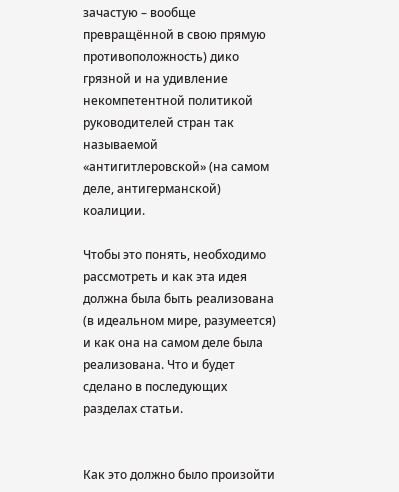зачастую – вообще превращённой в свою прямую противоположность) дико грязной и на удивление некомпетентной политикой руководителей стран так называемой «антигитлеровской» (на самом деле, антигерманской) коалиции.

Чтобы это понять, необходимо рассмотреть и как эта идея должна была быть реализована (в идеальном мире, разумеется) и как она на самом деле была реализована. Что и будет сделано в последующих разделах статьи.


Как это должно было произойти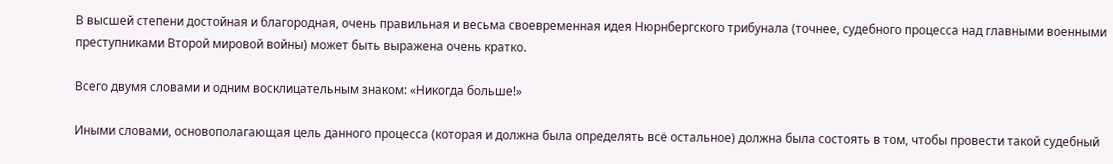В высшей степени достойная и благородная, очень правильная и весьма своевременная идея Нюрнбергского трибунала (точнее, судебного процесса над главными военными преступниками Второй мировой войны) может быть выражена очень кратко.

Всего двумя словами и одним восклицательным знаком: «Никогда больше!»

Иными словами, основополагающая цель данного процесса (которая и должна была определять всё остальное) должна была состоять в том, чтобы провести такой судебный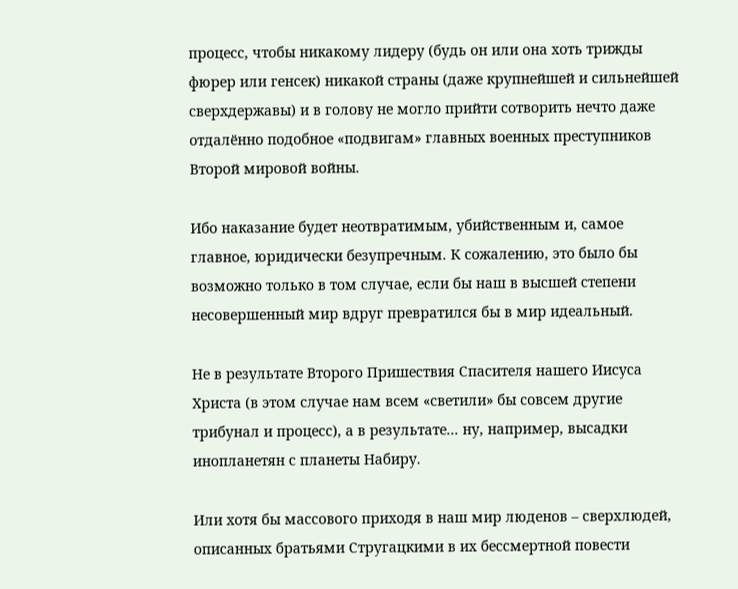процесс, чтобы никакому лидеру (будь он или она хоть трижды фюрер или генсек) никакой страны (даже крупнейшей и сильнейшей сверхдержавы) и в голову не могло прийти сотворить нечто даже отдалённо подобное «подвигам» главных военных преступников Второй мировой войны.

Ибо наказание будет неотвратимым, убийственным и, самое главное, юридически безупречным. К сожалению, это было бы возможно только в том случае, если бы наш в высшей степени несовершенный мир вдруг превратился бы в мир идеальный.

Не в результате Второго Пришествия Спасителя нашего Иисуса Христа (в этом случае нам всем «светили» бы совсем другие трибунал и процесс), а в результате... ну, например, высадки инопланетян с планеты Набиру.

Или хотя бы массового приходя в наш мир люденов – сверхлюдей, описанных братьями Стругацкими в их бессмертной повести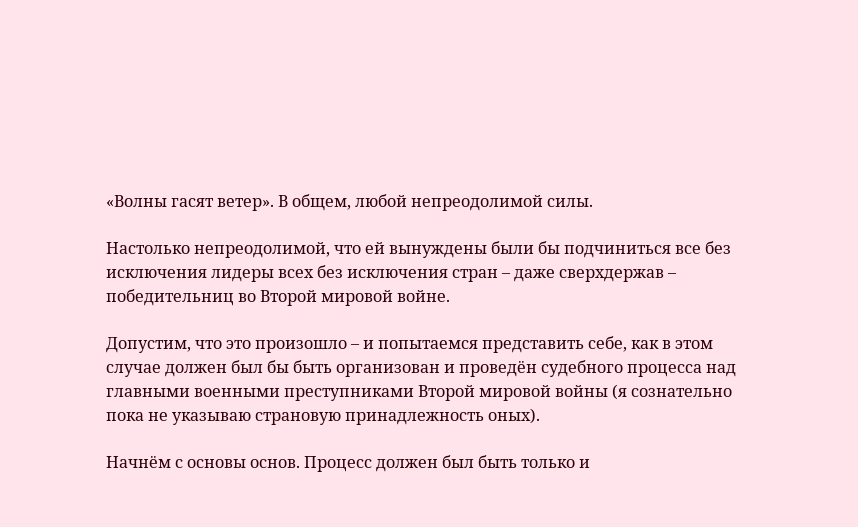«Волны гасят ветер». В общем, любой непреодолимой силы.

Настолько непреодолимой, что ей вынуждены были бы подчиниться все без исключения лидеры всех без исключения стран – даже сверхдержав – победительниц во Второй мировой войне.

Допустим, что это произошло – и попытаемся представить себе, как в этом случае должен был бы быть организован и проведён судебного процесса над главными военными преступниками Второй мировой войны (я сознательно пока не указываю страновую принадлежность оных).

Начнём с основы основ. Процесс должен был быть только и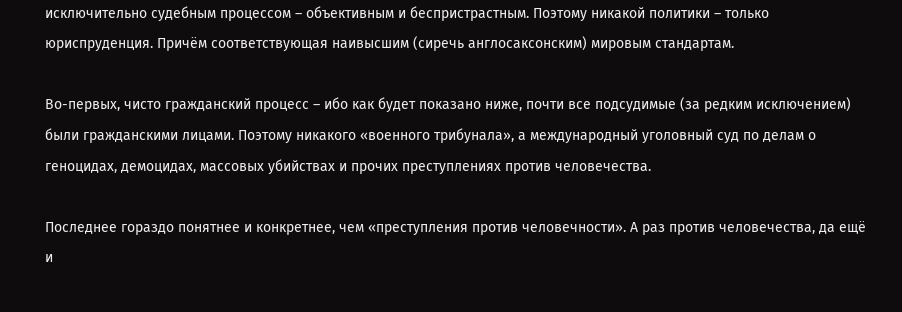исключительно судебным процессом – объективным и беспристрастным. Поэтому никакой политики – только юриспруденция. Причём соответствующая наивысшим (сиречь англосаксонским) мировым стандартам.

Во-первых, чисто гражданский процесс – ибо как будет показано ниже, почти все подсудимые (за редким исключением) были гражданскими лицами. Поэтому никакого «военного трибунала», а международный уголовный суд по делам о геноцидах, демоцидах, массовых убийствах и прочих преступлениях против человечества.

Последнее гораздо понятнее и конкретнее, чем «преступления против человечности». А раз против человечества, да ещё и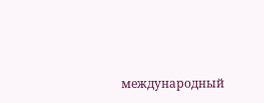международный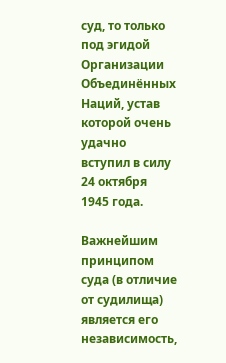суд, то только под эгидой Организации Объединённых Наций, устав которой очень удачно вступил в силу 24 октября 1945 года.

Важнейшим принципом суда (в отличие от судилища) является его независимость,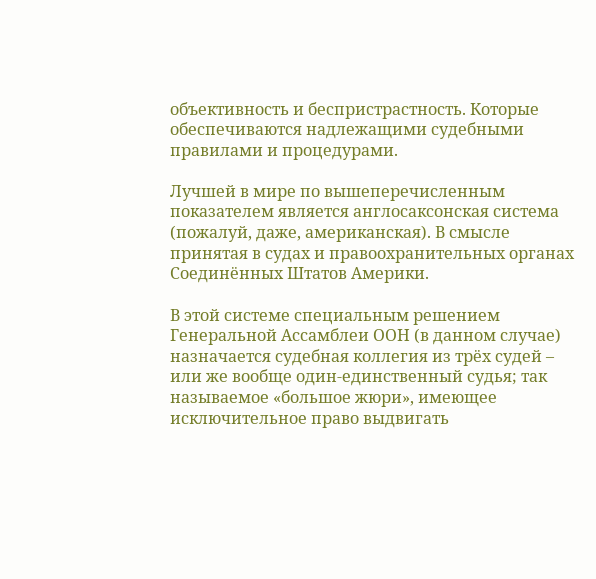объективность и беспристрастность. Которые обеспечиваются надлежащими судебными правилами и процедурами.

Лучшей в мире по вышеперечисленным показателем является англосаксонская система (пожалуй, даже, американская). В смысле принятая в судах и правоохранительных органах Соединённых Штатов Америки.

В этой системе специальным решением Генеральной Ассамблеи ООН (в данном случае) назначается судебная коллегия из трёх судей – или же вообще один-единственный судья; так называемое «большое жюри», имеющее исключительное право выдвигать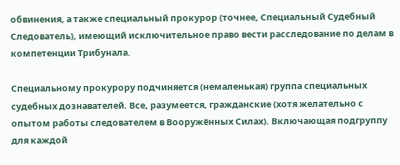обвинения, а также специальный прокурор (точнее, Специальный Судебный Следователь), имеющий исключительное право вести расследование по делам в компетенции Трибунала.

Специальному прокурору подчиняется (немаленькая) группа специальных судебных дознавателей. Все, разумеется, гражданские (хотя желательно с опытом работы следователем в Вооружённых Силах). Включающая подгруппу для каждой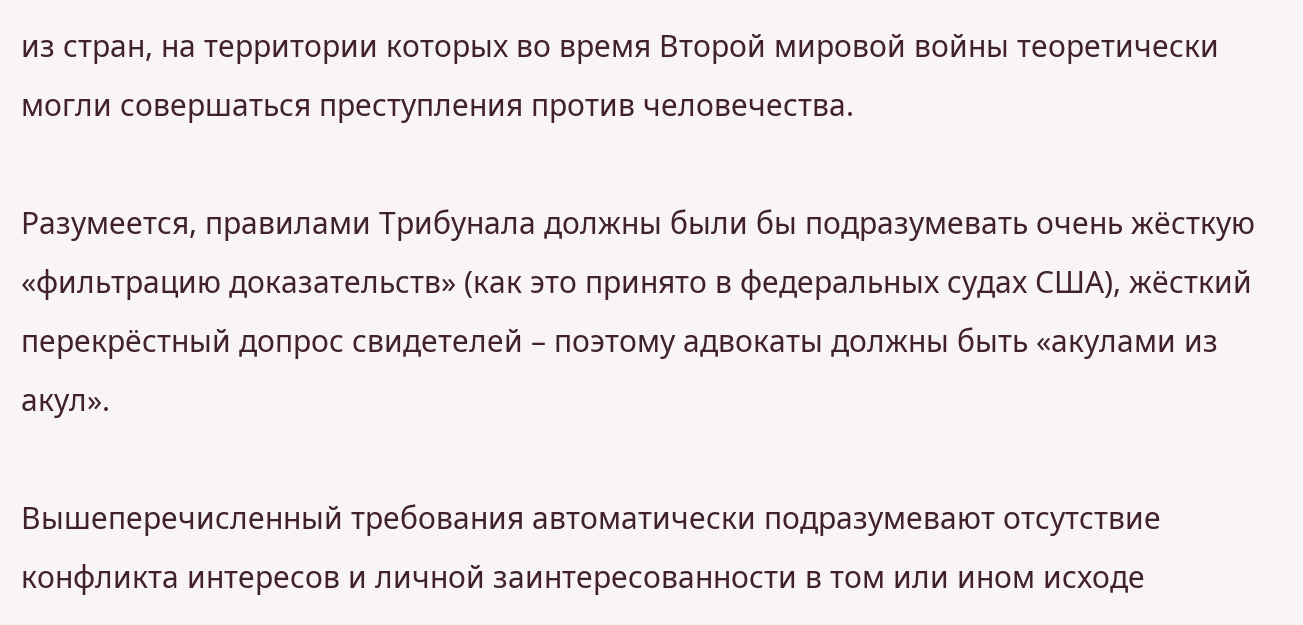из стран, на территории которых во время Второй мировой войны теоретически могли совершаться преступления против человечества.

Разумеется, правилами Трибунала должны были бы подразумевать очень жёсткую «фильтрацию доказательств» (как это принято в федеральных судах США), жёсткий перекрёстный допрос свидетелей – поэтому адвокаты должны быть «акулами из акул».

Вышеперечисленный требования автоматически подразумевают отсутствие конфликта интересов и личной заинтересованности в том или ином исходе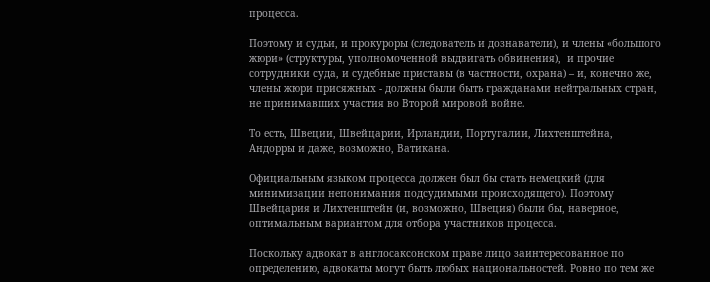процесса.

Поэтому и судьи, и прокуроры (следователь и дознаватели), и члены «большого жюри» (структуры, уполномоченной выдвигать обвинения),  и прочие сотрудники суда, и судебные приставы (в частности, охрана) – и, конечно же, члены жюри присяжных - должны были быть гражданами нейтральных стран, не принимавших участия во Второй мировой войне.

То есть, Швеции, Швейцарии, Ирландии, Португалии, Лихтенштейна, Андорры и даже, возможно, Ватикана.

Официальным языком процесса должен был бы стать немецкий (для минимизации непонимания подсудимыми происходящего). Поэтому Швейцария и Лихтенштейн (и, возможно, Швеция) были бы, наверное, оптимальным вариантом для отбора участников процесса.

Поскольку адвокат в англосаксонском праве лицо заинтересованное по определению, адвокаты могут быть любых национальностей. Ровно по тем же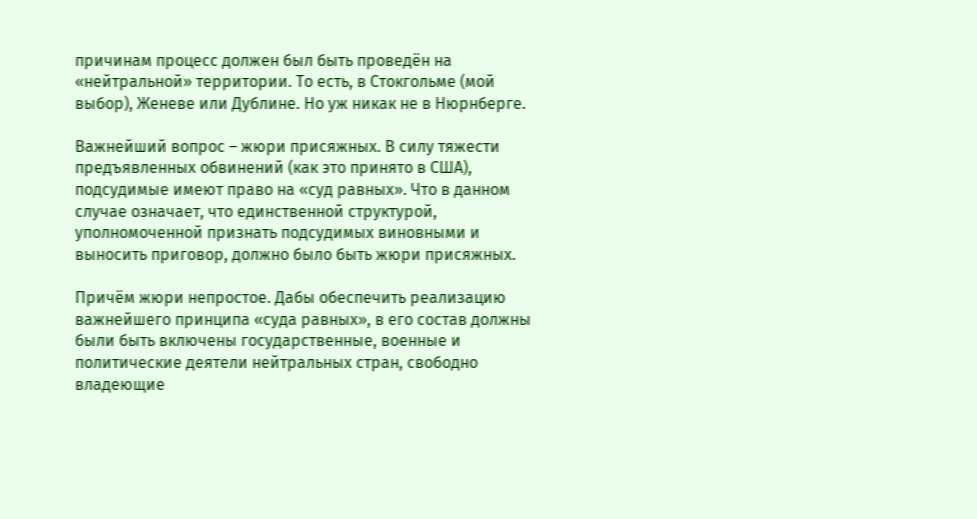причинам процесс должен был быть проведён на «нейтральной» территории. То есть, в Стокгольме (мой выбор), Женеве или Дублине. Но уж никак не в Нюрнберге.

Важнейший вопрос – жюри присяжных. В силу тяжести предъявленных обвинений (как это принято в США), подсудимые имеют право на «суд равных». Что в данном случае означает, что единственной структурой, уполномоченной признать подсудимых виновными и выносить приговор, должно было быть жюри присяжных.

Причём жюри непростое. Дабы обеспечить реализацию важнейшего принципа «суда равных», в его состав должны были быть включены государственные, военные и политические деятели нейтральных стран, свободно владеющие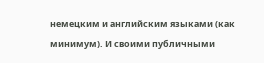немецким и английским языками (как минимум). И своими публичными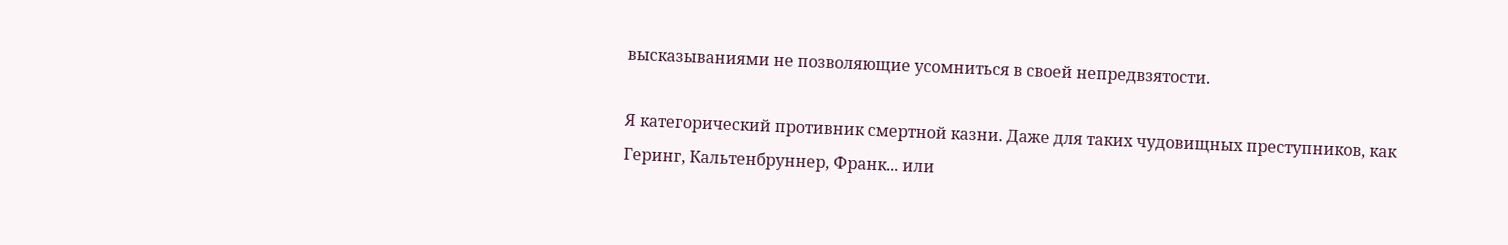высказываниями не позволяющие усомниться в своей непредвзятости.

Я категорический противник смертной казни. Даже для таких чудовищных преступников, как Геринг, Кальтенбруннер, Франк... или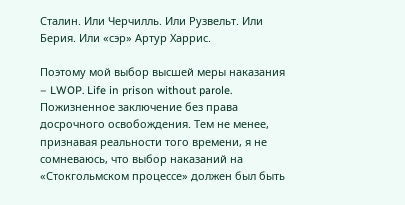Сталин. Или Черчилль. Или Рузвельт. Или Берия. Или «сэр» Артур Харрис.

Поэтому мой выбор высшей меры наказания – LWOP. Life in prison without parole. Пожизненное заключение без права досрочного освобождения. Тем не менее, признавая реальности того времени, я не сомневаюсь, что выбор наказаний на «Стокгольмском процессе» должен был быть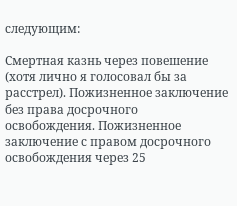следующим:

Смертная казнь через повешение (хотя лично я голосовал бы за расстрел). Пожизненное заключение без права досрочного освобождения. Пожизненное заключение с правом досрочного освобождения через 25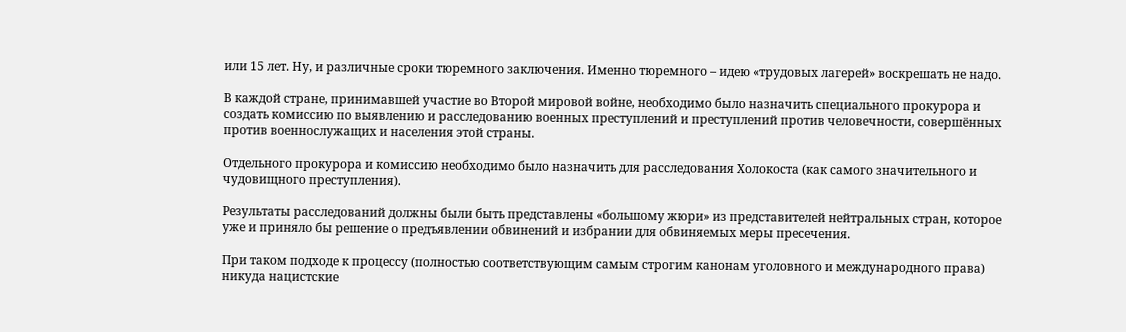или 15 лет. Ну, и различные сроки тюремного заключения. Именно тюремного – идею «трудовых лагерей» воскрешать не надо.

В каждой стране, принимавшей участие во Второй мировой войне, необходимо было назначить специального прокурора и создать комиссию по выявлению и расследованию военных преступлений и преступлений против человечности, совершённых против военнослужащих и населения этой страны.

Отдельного прокурора и комиссию необходимо было назначить для расследования Холокоста (как самого значительного и чудовищного преступления).

Результаты расследований должны были быть представлены «большому жюри» из представителей нейтральных стран, которое уже и приняло бы решение о предъявлении обвинений и избрании для обвиняемых меры пресечения.

При таком подходе к процессу (полностью соответствующим самым строгим канонам уголовного и международного права) никуда нацистские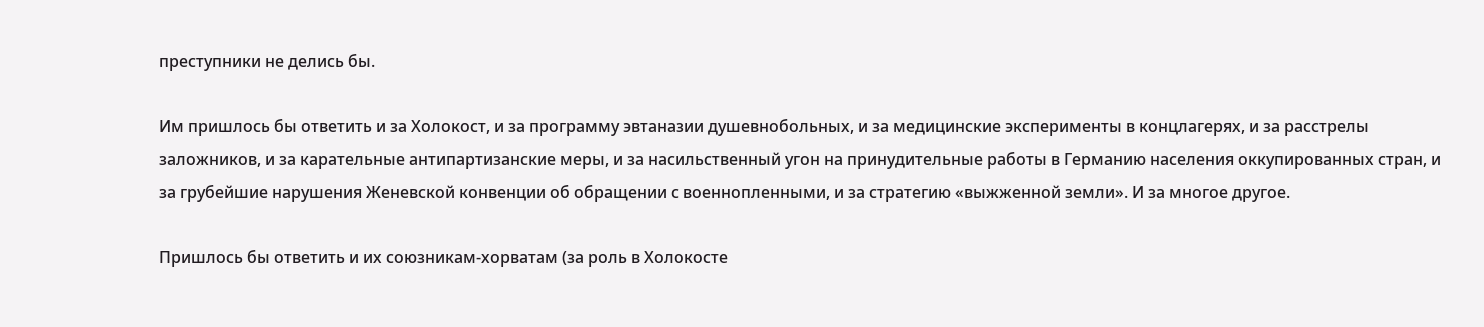преступники не делись бы.

Им пришлось бы ответить и за Холокост, и за программу эвтаназии душевнобольных, и за медицинские эксперименты в концлагерях, и за расстрелы заложников, и за карательные антипартизанские меры, и за насильственный угон на принудительные работы в Германию населения оккупированных стран, и за грубейшие нарушения Женевской конвенции об обращении с военнопленными, и за стратегию «выжженной земли». И за многое другое.

Пришлось бы ответить и их союзникам-хорватам (за роль в Холокосте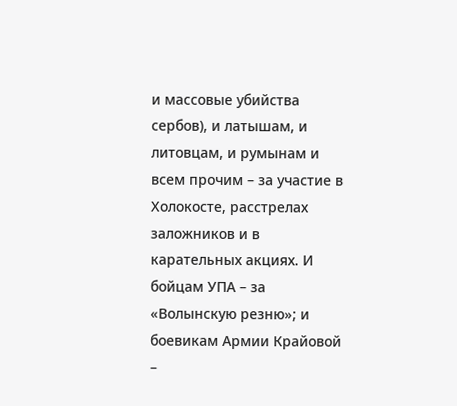и массовые убийства сербов), и латышам, и литовцам, и румынам и всем прочим – за участие в Холокосте, расстрелах заложников и в карательных акциях. И бойцам УПА – за «Волынскую резню»; и боевикам Армии Крайовой –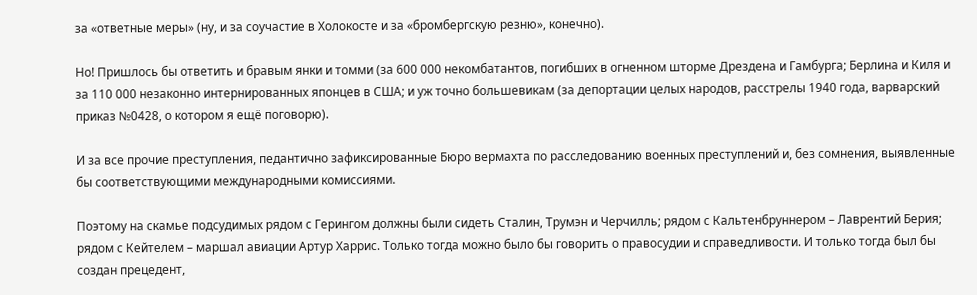за «ответные меры» (ну, и за соучастие в Холокосте и за «бромбергскую резню», конечно).

Но! Пришлось бы ответить и бравым янки и томми (за 600 000 некомбатантов, погибших в огненном шторме Дрездена и Гамбурга; Берлина и Киля и за 110 000 незаконно интернированных японцев в США; и уж точно большевикам (за депортации целых народов, расстрелы 1940 года, варварский приказ №0428, о котором я ещё поговорю).

И за все прочие преступления, педантично зафиксированные Бюро вермахта по расследованию военных преступлений и, без сомнения, выявленные бы соответствующими международными комиссиями.

Поэтому на скамье подсудимых рядом с Герингом должны были сидеть Сталин, Трумэн и Черчилль; рядом с Кальтенбруннером – Лаврентий Берия; рядом с Кейтелем – маршал авиации Артур Харрис. Только тогда можно было бы говорить о правосудии и справедливости. И только тогда был бы создан прецедент,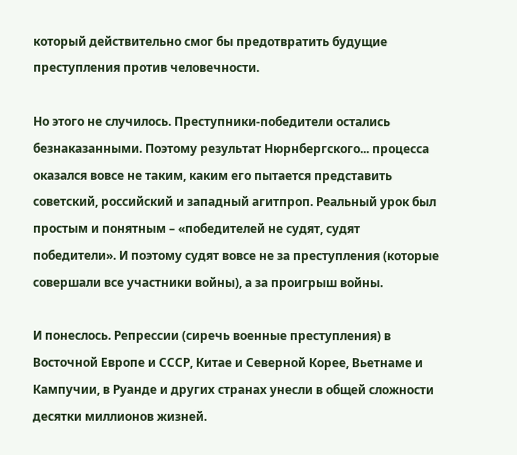который действительно смог бы предотвратить будущие преступления против человечности.

Но этого не случилось. Преступники-победители остались безнаказанными. Поэтому результат Нюрнбергского... процесса оказался вовсе не таким, каким его пытается представить советский, российский и западный агитпроп. Реальный урок был простым и понятным – «победителей не судят, судят победители». И поэтому судят вовсе не за преступления (которые совершали все участники войны), а за проигрыш войны.

И понеслось. Репрессии (сиречь военные преступления) в Восточной Европе и СССР, Китае и Северной Корее, Вьетнаме и Кампучии, в Руанде и других странах унесли в общей сложности десятки миллионов жизней.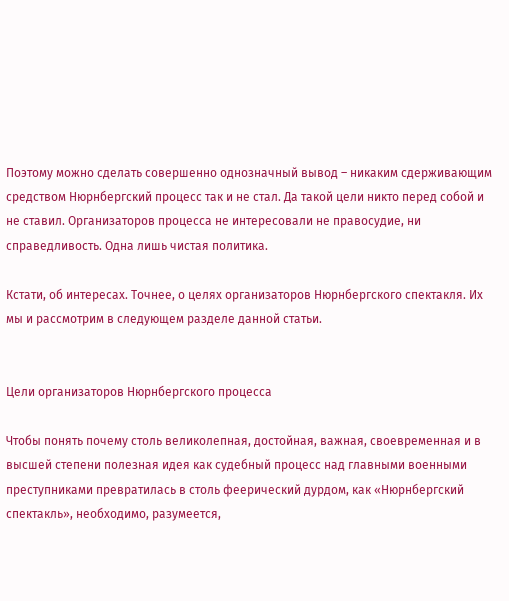Поэтому можно сделать совершенно однозначный вывод – никаким сдерживающим средством Нюрнбергский процесс так и не стал. Да такой цели никто перед собой и не ставил. Организаторов процесса не интересовали не правосудие, ни справедливость. Одна лишь чистая политика.

Кстати, об интересах. Точнее, о целях организаторов Нюрнбергского спектакля. Их мы и рассмотрим в следующем разделе данной статьи.


Цели организаторов Нюрнбергского процесса

Чтобы понять почему столь великолепная, достойная, важная, своевременная и в высшей степени полезная идея как судебный процесс над главными военными преступниками превратилась в столь феерический дурдом, как «Нюрнбергский спектакль», необходимо, разумеется,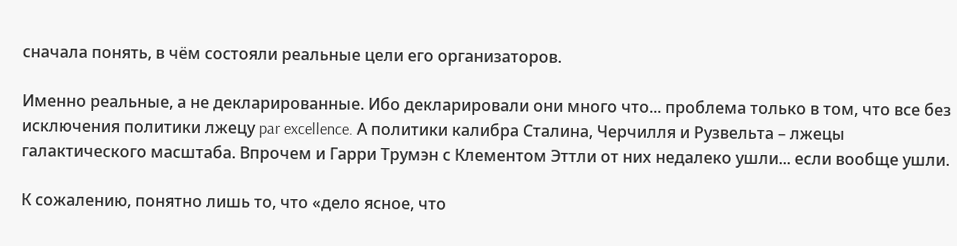сначала понять, в чём состояли реальные цели его организаторов.

Именно реальные, а не декларированные. Ибо декларировали они много что... проблема только в том, что все без исключения политики лжецу par excellence. А политики калибра Сталина, Черчилля и Рузвельта – лжецы галактического масштаба. Впрочем и Гарри Трумэн с Клементом Эттли от них недалеко ушли... если вообще ушли.

К сожалению, понятно лишь то, что «дело ясное, что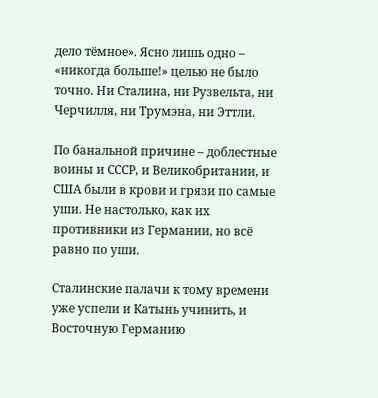дело тёмное». Ясно лишь одно – «никогда больше!» целью не было точно. Ни Сталина, ни Рузвельта, ни Черчилля, ни Трумэна, ни Эттли.

По банальной причине – доблестные воины и СССР, и Великобритании, и США были в крови и грязи по самые уши. Не настолько, как их противники из Германии, но всё равно по уши.

Сталинские палачи к тому времени уже успели и Катынь учинить, и Восточную Германию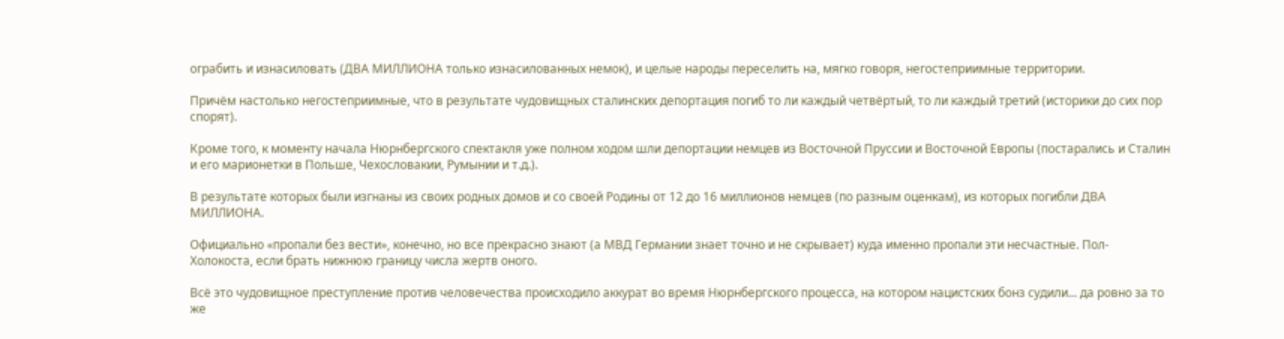ограбить и изнасиловать (ДВА МИЛЛИОНА только изнасилованных немок), и целые народы переселить на, мягко говоря, негостеприимные территории.

Причём настолько негостеприимные, что в результате чудовищных сталинских депортация погиб то ли каждый четвёртый, то ли каждый третий (историки до сих пор спорят).

Кроме того, к моменту начала Нюрнбергского спектакля уже полном ходом шли депортации немцев из Восточной Пруссии и Восточной Европы (постарались и Сталин и его марионетки в Польше, Чехословакии, Румынии и т.д.).

В результате которых были изгнаны из своих родных домов и со своей Родины от 12 до 16 миллионов немцев (по разным оценкам), из которых погибли ДВА МИЛЛИОНА.

Официально «пропали без вести», конечно, но все прекрасно знают (а МВД Германии знает точно и не скрывает) куда именно пропали эти несчастные. Пол-Холокоста, если брать нижнюю границу числа жертв оного.

Всё это чудовищное преступление против человечества происходило аккурат во время Нюрнбергского процесса, на котором нацистских бонз судили... да ровно за то же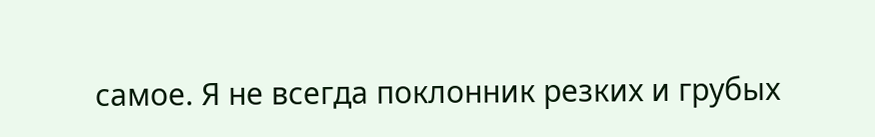самое. Я не всегда поклонник резких и грубых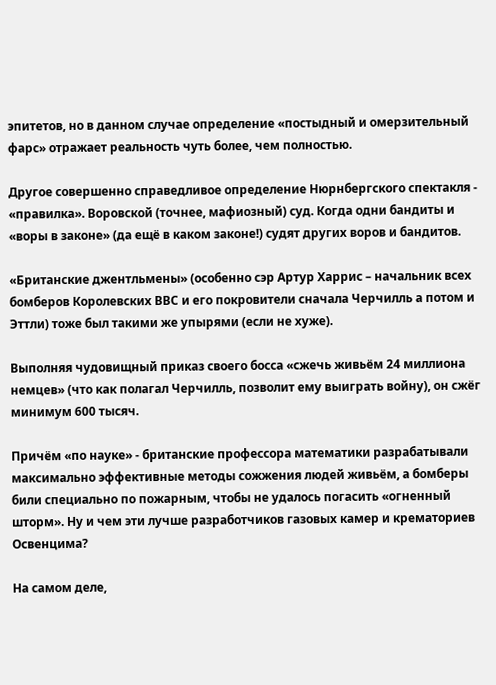эпитетов, но в данном случае определение «постыдный и омерзительный фарс» отражает реальность чуть более, чем полностью.

Другое совершенно справедливое определение Нюрнбергского спектакля - «правилка». Воровской (точнее, мафиозный) суд. Когда одни бандиты и «воры в законе» (да ещё в каком законе!) судят других воров и бандитов.

«Британские джентльмены» (особенно сэр Артур Харрис – начальник всех бомберов Королевских ВВС и его покровители сначала Черчилль а потом и Эттли) тоже был такими же упырями (если не хуже).

Выполняя чудовищный приказ своего босса «сжечь живьём 24 миллиона немцев» (что как полагал Черчилль, позволит ему выиграть войну), он сжёг минимум 600 тысяч.

Причём «по науке» - британские профессора математики разрабатывали максимально эффективные методы сожжения людей живьём, а бомберы били специально по пожарным, чтобы не удалось погасить «огненный шторм». Ну и чем эти лучше разработчиков газовых камер и крематориев Освенцима?

На самом деле,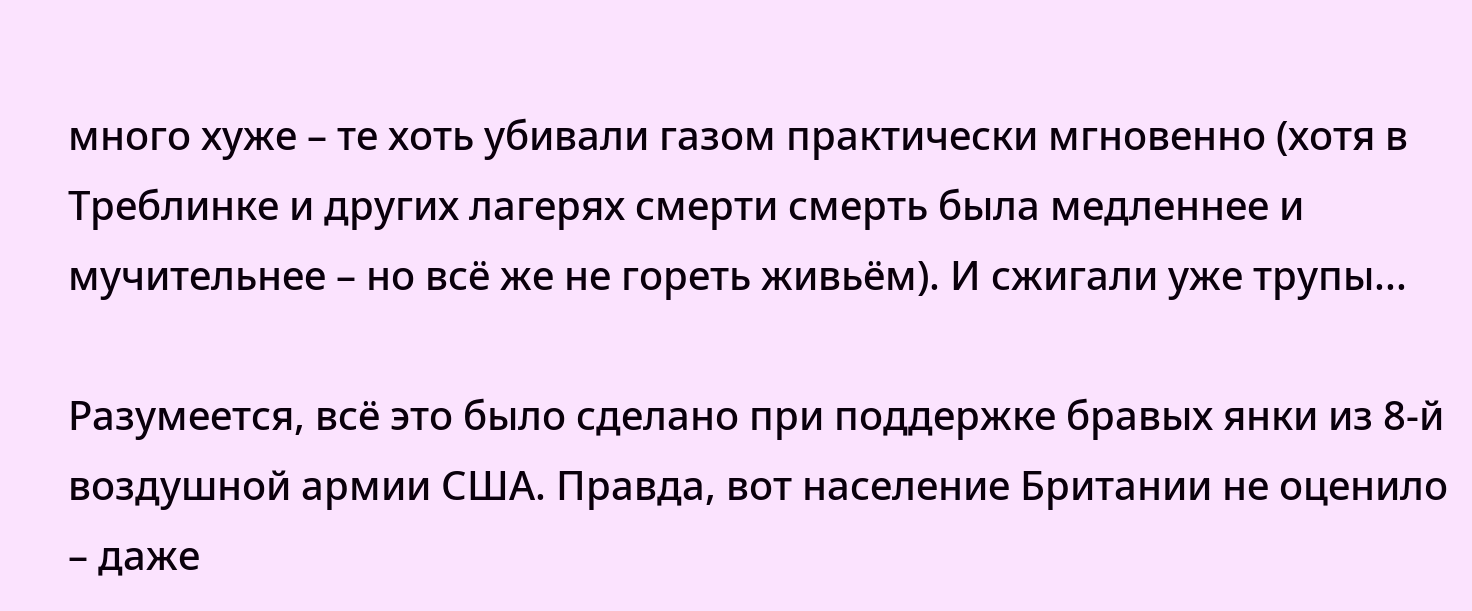много хуже – те хоть убивали газом практически мгновенно (хотя в Треблинке и других лагерях смерти смерть была медленнее и мучительнее – но всё же не гореть живьём). И сжигали уже трупы...

Разумеется, всё это было сделано при поддержке бравых янки из 8-й воздушной армии США. Правда, вот население Британии не оценило – даже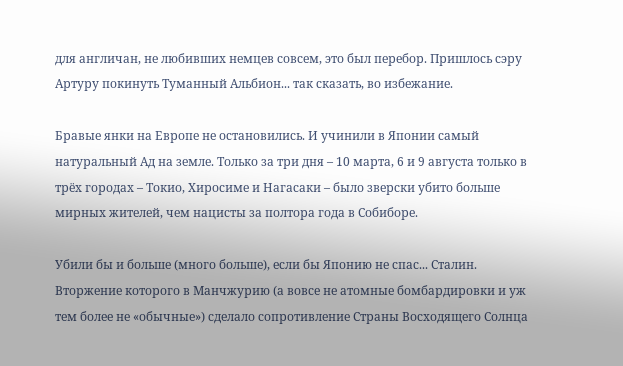для англичан, не любивших немцев совсем, это был перебор. Пришлось сэру Артуру покинуть Туманный Альбион... так сказать, во избежание.

Бравые янки на Европе не остановились. И учинили в Японии самый натуральный Ад на земле. Только за три дня – 10 марта, 6 и 9 августа только в трёх городах – Токио, Хиросиме и Нагасаки – было зверски убито больше мирных жителей, чем нацисты за полтора года в Собиборе.

Убили бы и больше (много больше), если бы Японию не спас... Сталин. Вторжение которого в Манчжурию (а вовсе не атомные бомбардировки и уж тем более не «обычные») сделало сопротивление Страны Восходящего Солнца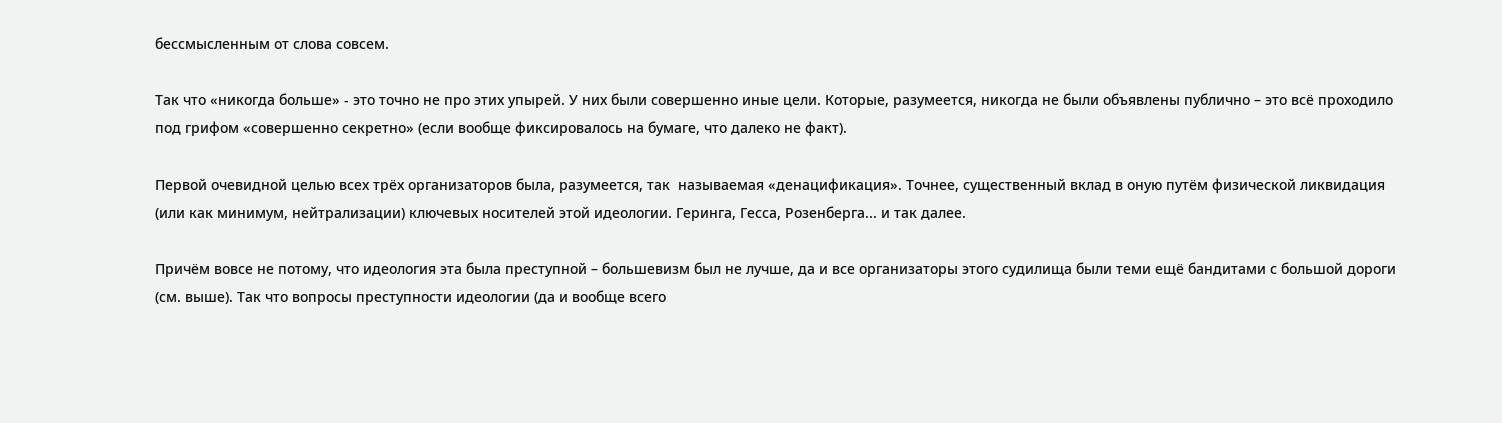бессмысленным от слова совсем.

Так что «никогда больше» - это точно не про этих упырей. У них были совершенно иные цели. Которые, разумеется, никогда не были объявлены публично – это всё проходило под грифом «совершенно секретно» (если вообще фиксировалось на бумаге, что далеко не факт).

Первой очевидной целью всех трёх организаторов была, разумеется, так  называемая «денацификация». Точнее, существенный вклад в оную путём физической ликвидация (или как минимум, нейтрализации) ключевых носителей этой идеологии. Геринга, Гесса, Розенберга... и так далее.

Причём вовсе не потому, что идеология эта была преступной – большевизм был не лучше, да и все организаторы этого судилища были теми ещё бандитами с большой дороги (см. выше). Так что вопросы преступности идеологии (да и вообще всего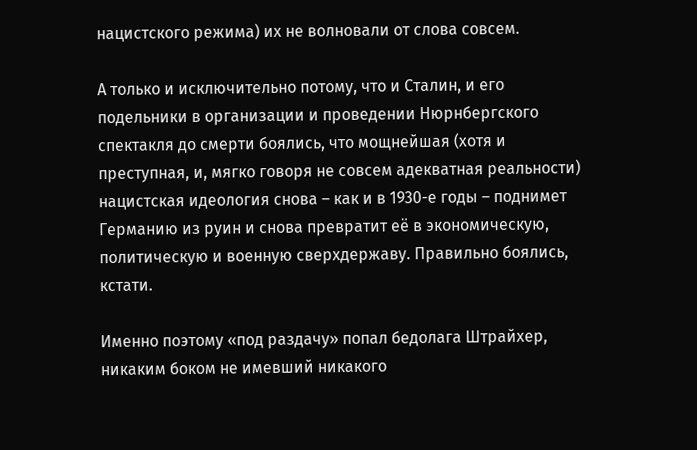нацистского режима) их не волновали от слова совсем.

А только и исключительно потому, что и Сталин, и его подельники в организации и проведении Нюрнбергского спектакля до смерти боялись, что мощнейшая (хотя и преступная, и, мягко говоря не совсем адекватная реальности) нацистская идеология снова – как и в 1930-е годы – поднимет Германию из руин и снова превратит её в экономическую, политическую и военную сверхдержаву. Правильно боялись, кстати.

Именно поэтому «под раздачу» попал бедолага Штрайхер, никаким боком не имевший никакого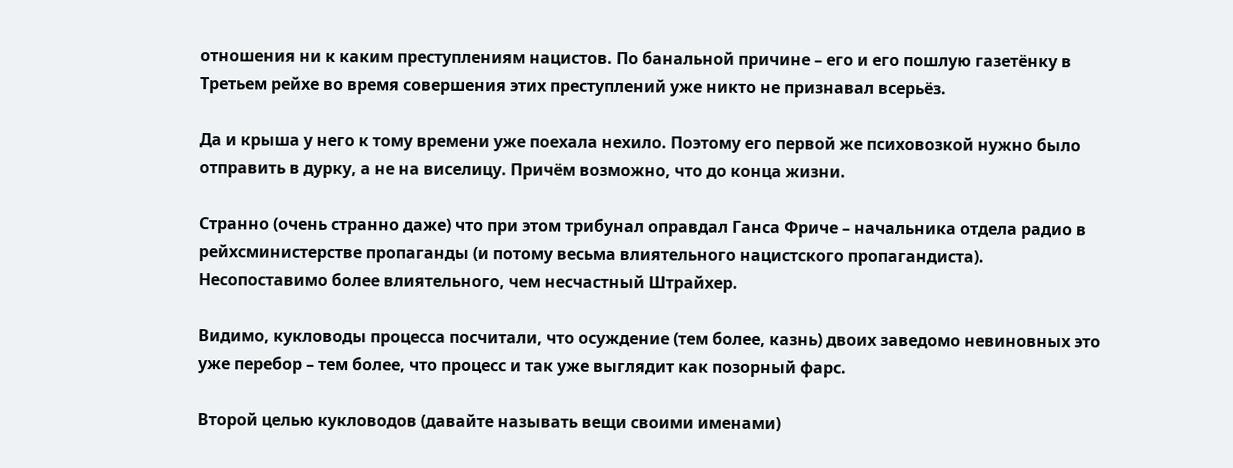отношения ни к каким преступлениям нацистов. По банальной причине – его и его пошлую газетёнку в Третьем рейхе во время совершения этих преступлений уже никто не признавал всерьёз.

Да и крыша у него к тому времени уже поехала нехило. Поэтому его первой же психовозкой нужно было отправить в дурку, а не на виселицу. Причём возможно, что до конца жизни.

Странно (очень странно даже) что при этом трибунал оправдал Ганса Фриче – начальника отдела радио в рейхсминистерстве пропаганды (и потому весьма влиятельного нацистского пропагандиста). Несопоставимо более влиятельного, чем несчастный Штрайхер.

Видимо, кукловоды процесса посчитали, что осуждение (тем более, казнь) двоих заведомо невиновных это уже перебор – тем более, что процесс и так уже выглядит как позорный фарс.

Второй целью кукловодов (давайте называть вещи своими именами)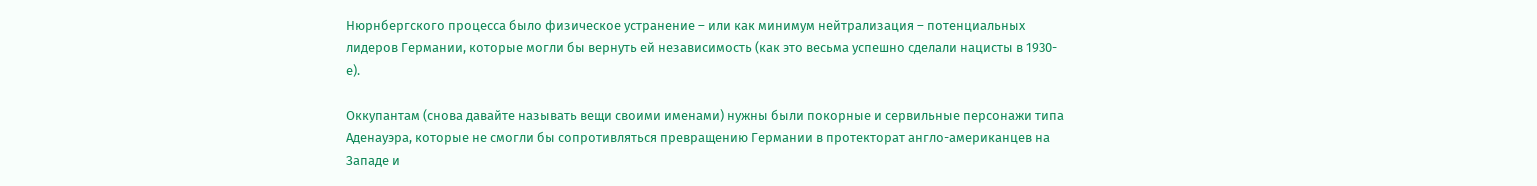Нюрнбергского процесса было физическое устранение – или как минимум нейтрализация – потенциальных лидеров Германии, которые могли бы вернуть ей независимость (как это весьма успешно сделали нацисты в 1930-е).

Оккупантам (снова давайте называть вещи своими именами) нужны были покорные и сервильные персонажи типа Аденауэра, которые не смогли бы сопротивляться превращению Германии в протекторат англо-американцев на Западе и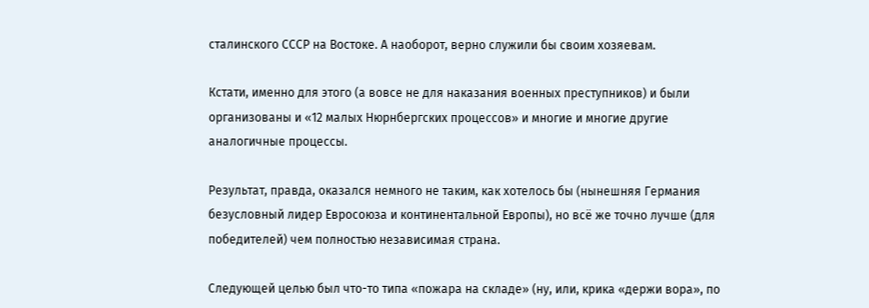сталинского СССР на Востоке. А наоборот, верно служили бы своим хозяевам.

Кстати, именно для этого (а вовсе не для наказания военных преступников) и были организованы и «12 малых Нюрнбергских процессов» и многие и многие другие аналогичные процессы.

Результат, правда, оказался немного не таким, как хотелось бы (нынешняя Германия безусловный лидер Евросоюза и континентальной Европы), но всё же точно лучше (для победителей) чем полностью независимая страна.

Следующей целью был что-то типа «пожара на складе» (ну, или, крика «держи вора», по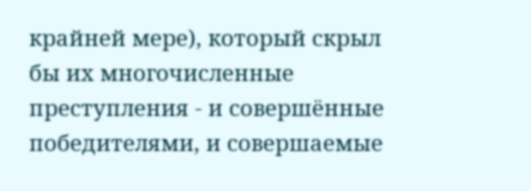крайней мере), который скрыл бы их многочисленные преступления - и совершённые победителями, и совершаемые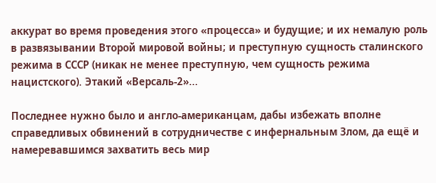аккурат во время проведения этого «процесса» и будущие; и их немалую роль в развязывании Второй мировой войны; и преступную сущность сталинского режима в СССР (никак не менее преступную, чем сущность режима нацистского). Этакий «Версаль-2»...

Последнее нужно было и англо-американцам, дабы избежать вполне справедливых обвинений в сотрудничестве с инфернальным Злом, да ещё и намеревавшимся захватить весь мир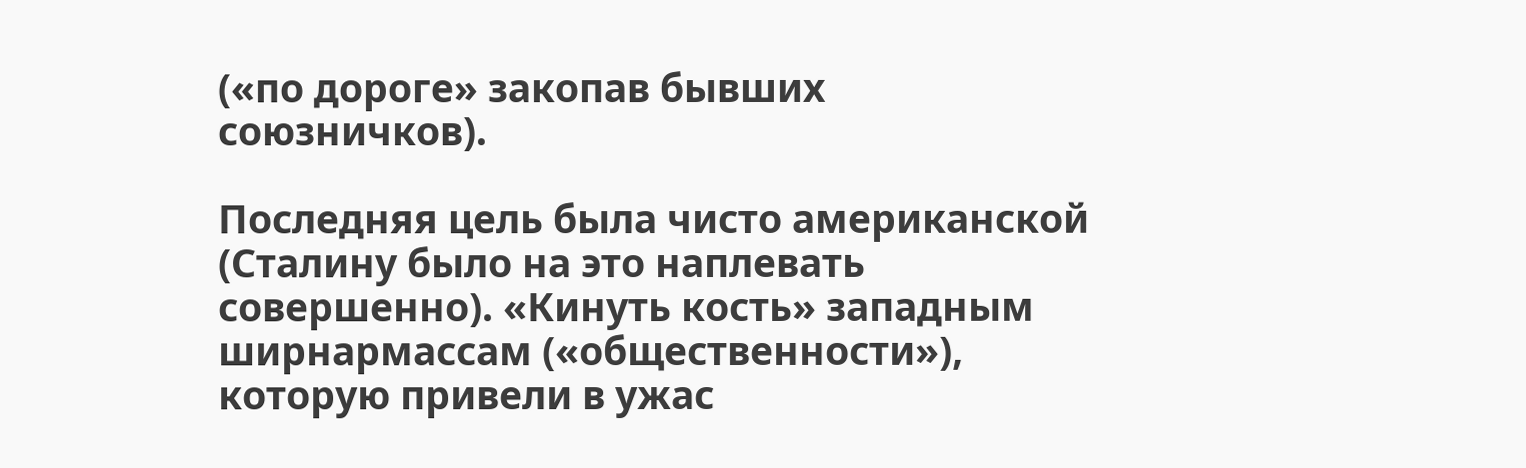(«по дороге» закопав бывших союзничков).

Последняя цель была чисто американской (Сталину было на это наплевать совершенно). «Кинуть кость» западным ширнармассам («общественности»), которую привели в ужас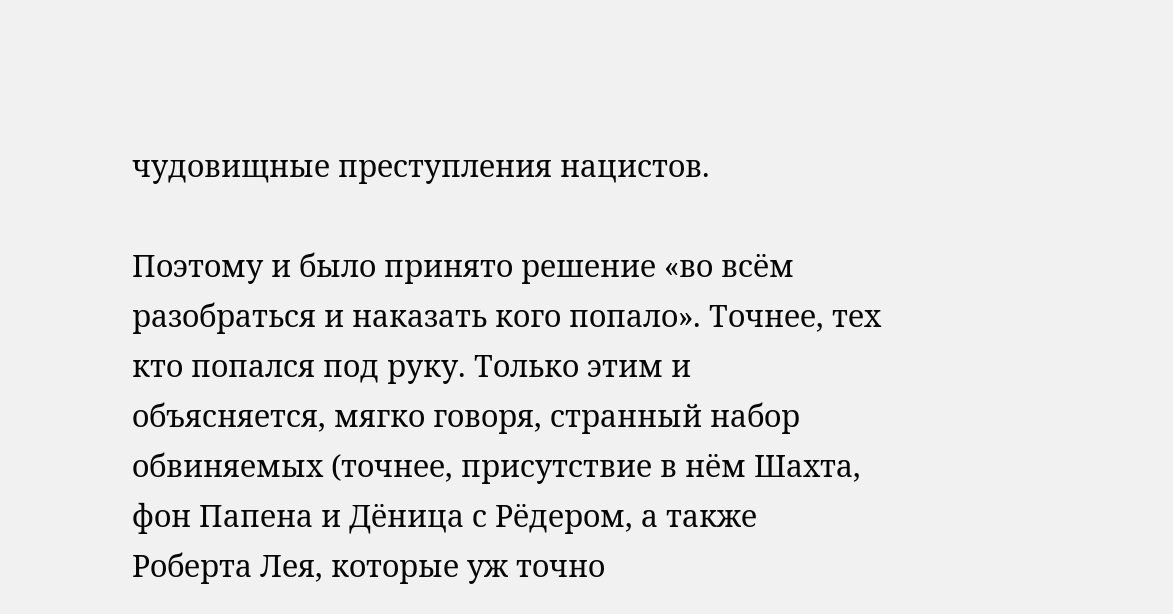чудовищные преступления нацистов.

Поэтому и было принято решение «во всём разобраться и наказать кого попало». Точнее, тех кто попался под руку. Только этим и объясняется, мягко говоря, странный набор обвиняемых (точнее, присутствие в нём Шахта, фон Папена и Дёница с Рёдером, а также Роберта Лея, которые уж точно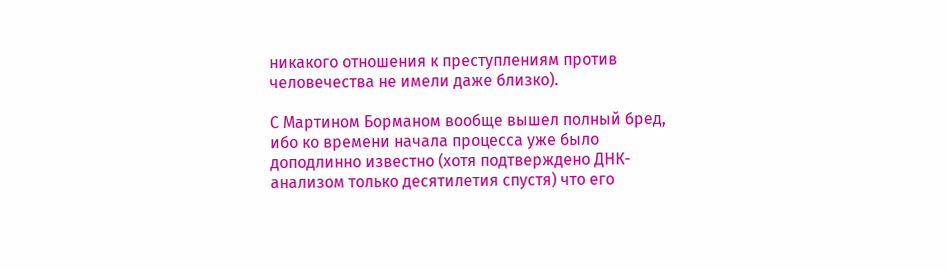никакого отношения к преступлениям против человечества не имели даже близко).

С Мартином Борманом вообще вышел полный бред, ибо ко времени начала процесса уже было доподлинно известно (хотя подтверждено ДНК-анализом только десятилетия спустя) что его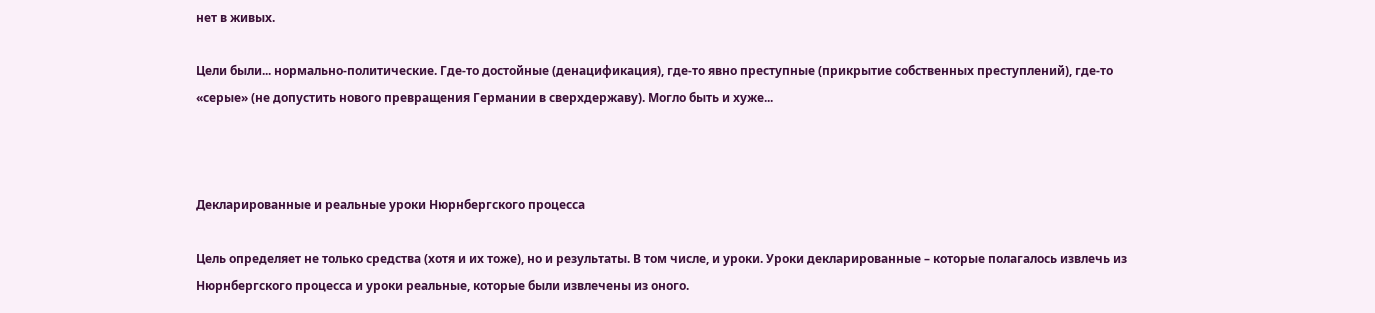нет в живых.

Цели были... нормально-политические. Где-то достойные (денацификация), где-то явно преступные (прикрытие собственных преступлений), где-то «серые» (не допустить нового превращения Германии в сверхдержаву). Могло быть и хуже...



Декларированные и реальные уроки Нюрнбергского процесса

Цель определяет не только средства (хотя и их тоже), но и результаты. В том числе, и уроки. Уроки декларированные – которые полагалось извлечь из Нюрнбергского процесса и уроки реальные, которые были извлечены из оного.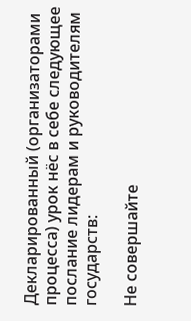Декларированный (организаторами процесса) урок нёс в себе следующее послание лидерам и руководителям государств:

Не совершайте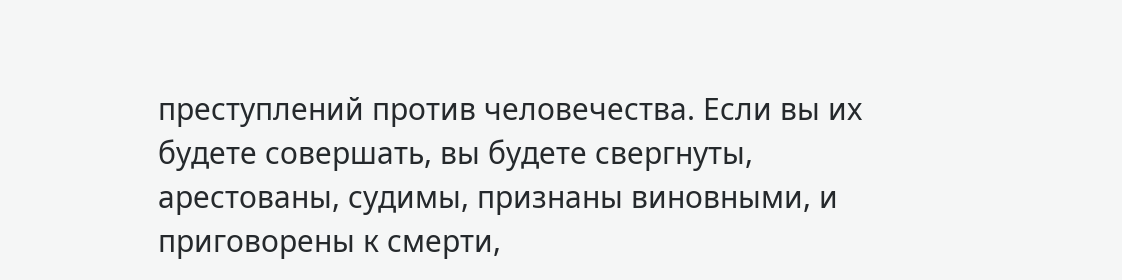преступлений против человечества. Если вы их будете совершать, вы будете свергнуты, арестованы, судимы, признаны виновными, и приговорены к смерти,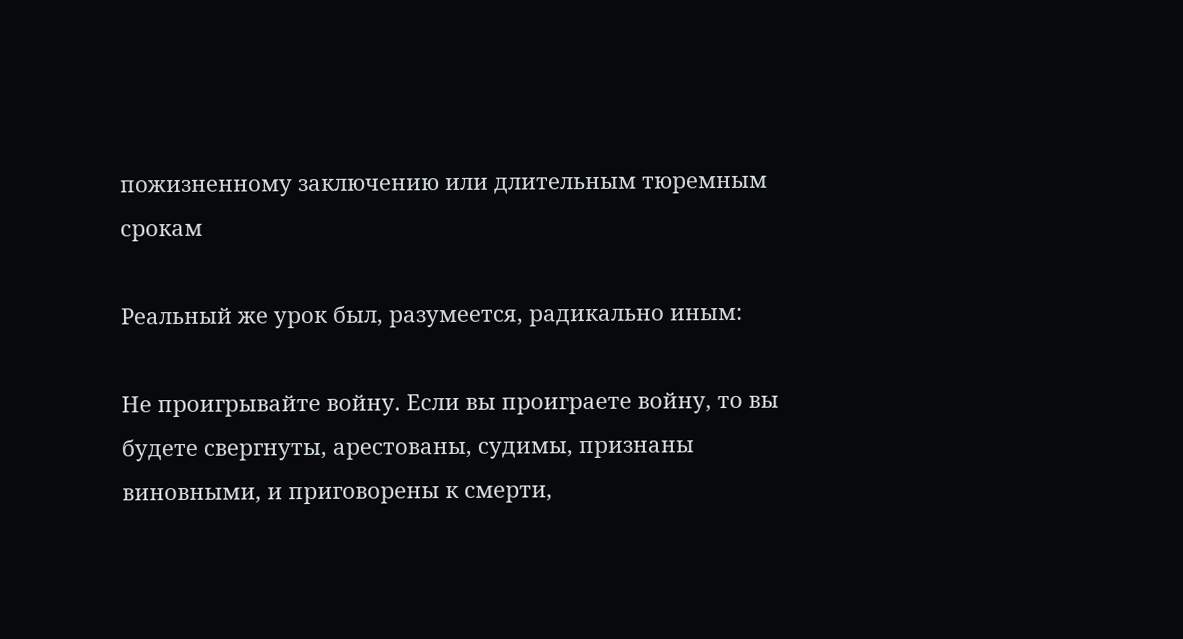пожизненному заключению или длительным тюремным срокам

Реальный же урок был, разумеется, радикально иным:

Не проигрывайте войну. Если вы проиграете войну, то вы будете свергнуты, арестованы, судимы, признаны виновными, и приговорены к смерти,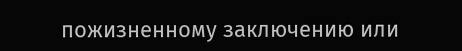пожизненному заключению или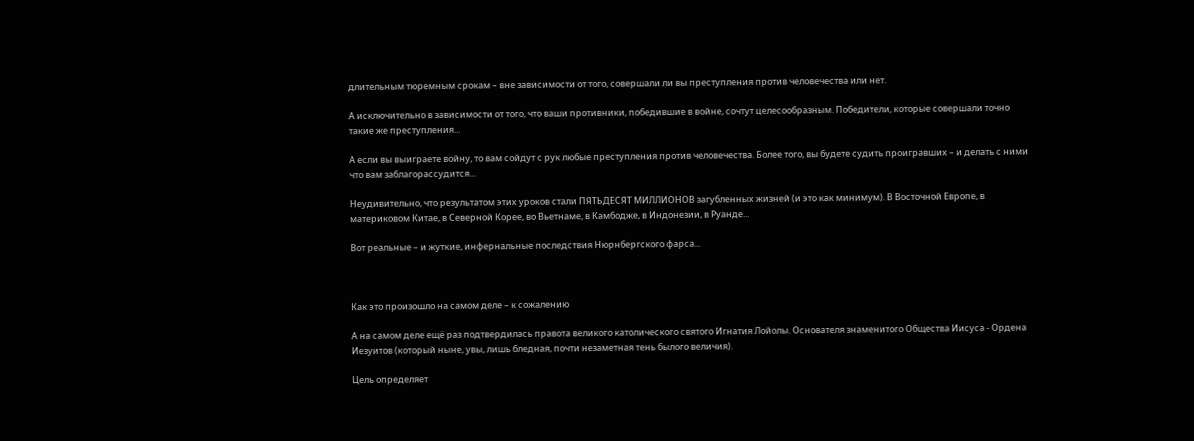длительным тюремным срокам – вне зависимости от того, совершали ли вы преступления против человечества или нет.

А исключительно в зависимости от того, что ваши противники, победившие в войне, сочтут целесообразным. Победители, которые совершали точно такие же преступления...

А если вы выиграете войну, то вам сойдут с рук любые преступления против человечества. Более того, вы будете судить проигравших – и делать с ними что вам заблагорассудится...

Неудивительно, что результатом этих уроков стали ПЯТЬДЕСЯТ МИЛЛИОНОВ загубленных жизней (и это как минимум). В Восточной Европе, в материковом Китае, в Северной Корее, во Вьетнаме, в Камбодже, в Индонезии, в Руанде...

Вот реальные – и жуткие, инфернальные последствия Нюрнбергского фарса...



Как это произошло на самом деле – к сожалению

А на самом деле ещё раз подтвердилась правота великого католического святого Игнатия Лойолы. Основателя знаменитого Общества Иисуса - Ордена Иезуитов (который ныне, увы, лишь бледная, почти незаметная тень былого величия).

Цель определяет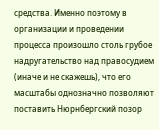средства. Именно поэтому в организации и проведении процесса произошло столь грубое надругательство над правосудием (иначе и не скажешь), что его  масштабы однозначно позволяют поставить Нюрнбергский позор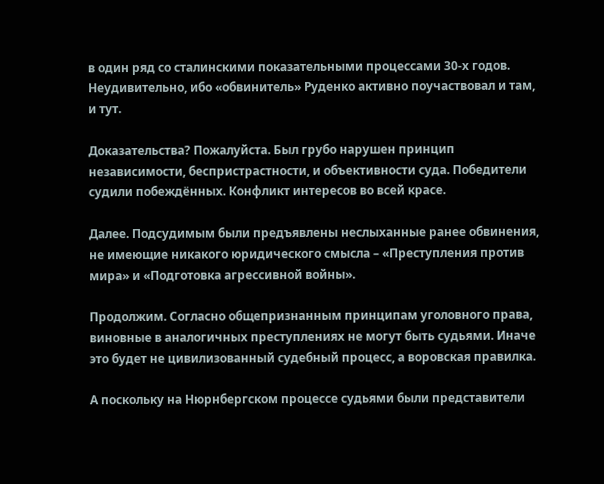в один ряд со сталинскими показательными процессами 30-х годов. Неудивительно, ибо «обвинитель» Руденко активно поучаствовал и там, и тут.

Доказательства? Пожалуйста. Был грубо нарушен принцип независимости, беспристрастности, и объективности суда. Победители судили побеждённых. Конфликт интересов во всей красе.

Далее. Подсудимым были предъявлены неслыханные ранее обвинения, не имеющие никакого юридического смысла – «Преступления против мира» и «Подготовка агрессивной войны».

Продолжим. Согласно общепризнанным принципам уголовного права, виновные в аналогичных преступлениях не могут быть судьями. Иначе это будет не цивилизованный судебный процесс, а воровская правилка.

А поскольку на Нюрнбергском процессе судьями были представители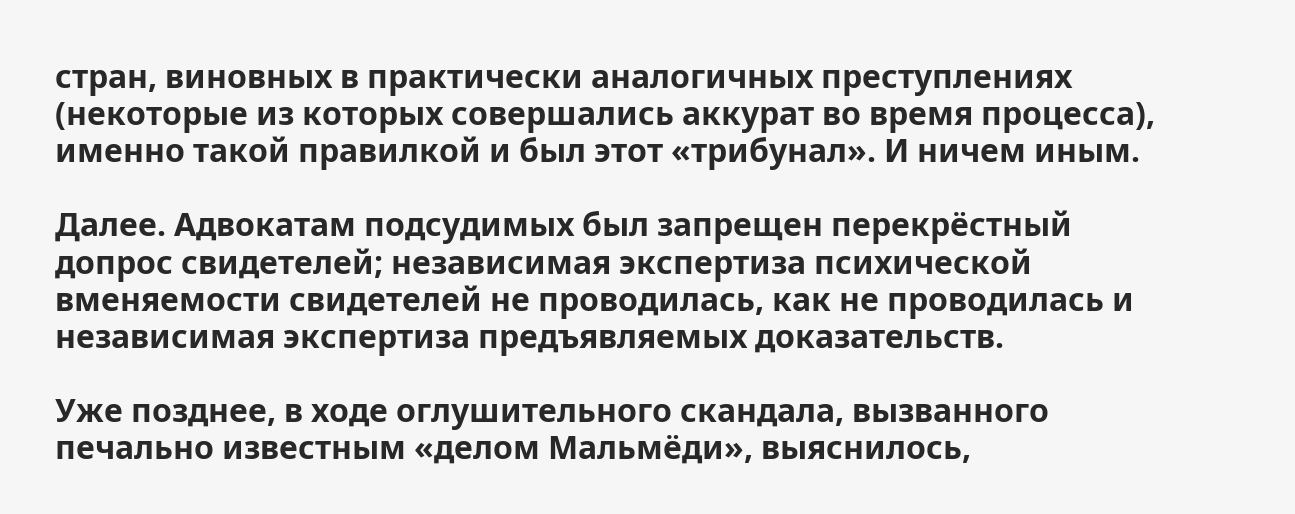стран, виновных в практически аналогичных преступлениях (некоторые из которых совершались аккурат во время процесса), именно такой правилкой и был этот «трибунал». И ничем иным.

Далее. Адвокатам подсудимых был запрещен перекрёстный допрос свидетелей; независимая экспертиза психической вменяемости свидетелей не проводилась, как не проводилась и независимая экспертиза предъявляемых доказательств.

Уже позднее, в ходе оглушительного скандала, вызванного печально известным «делом Мальмёди», выяснилось,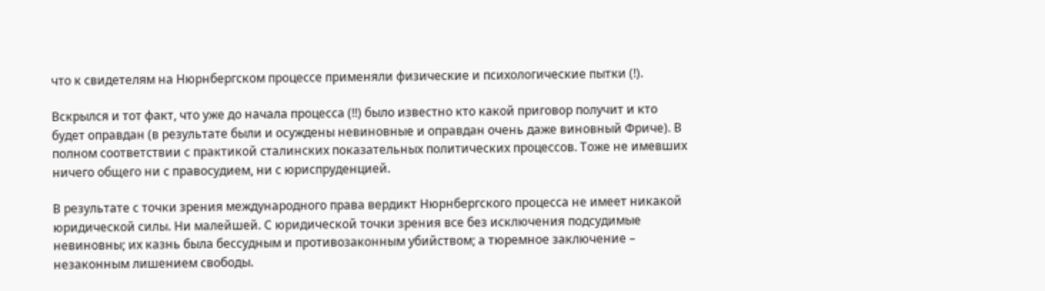что к свидетелям на Нюрнбергском процессе применяли физические и психологические пытки (!).

Вскрылся и тот факт, что уже до начала процесса (!!) было известно кто какой приговор получит и кто будет оправдан (в результате были и осуждены невиновные и оправдан очень даже виновный Фриче). В полном соответствии с практикой сталинских показательных политических процессов. Тоже не имевших ничего общего ни с правосудием, ни с юриспруденцией.

В результате с точки зрения международного права вердикт Нюрнбергского процесса не имеет никакой юридической силы. Ни малейшей. С юридической точки зрения все без исключения подсудимые невиновны; их казнь была бессудным и противозаконным убийством; а тюремное заключение – незаконным лишением свободы.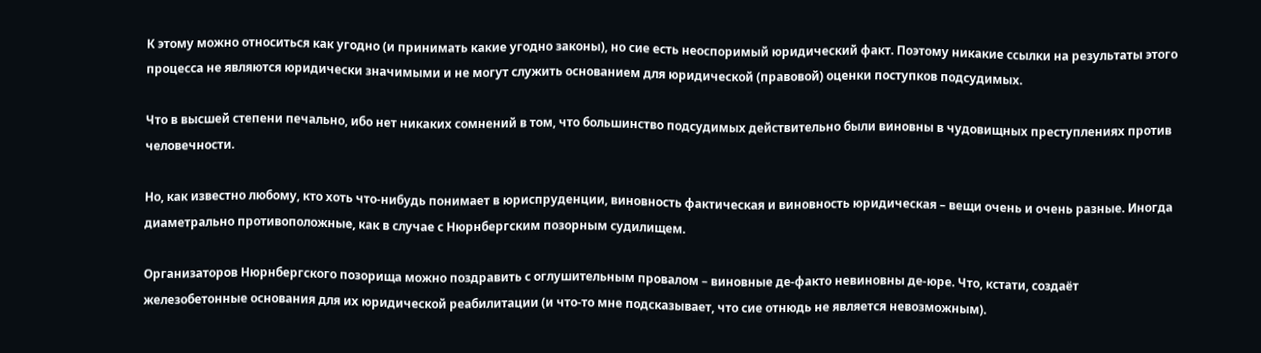К этому можно относиться как угодно (и принимать какие угодно законы), но сие есть неоспоримый юридический факт. Поэтому никакие ссылки на результаты этого процесса не являются юридически значимыми и не могут служить основанием для юридической (правовой) оценки поступков подсудимых.

Что в высшей степени печально, ибо нет никаких сомнений в том, что большинство подсудимых действительно были виновны в чудовищных преступлениях против человечности.

Но, как известно любому, кто хоть что-нибудь понимает в юриспруденции, виновность фактическая и виновность юридическая – вещи очень и очень разные. Иногда диаметрально противоположные, как в случае с Нюрнбергским позорным судилищем.

Организаторов Нюрнбергского позорища можно поздравить с оглушительным провалом – виновные де-факто невиновны де-юре. Что, кстати, создаёт железобетонные основания для их юридической реабилитации (и что-то мне подсказывает, что сие отнюдь не является невозможным).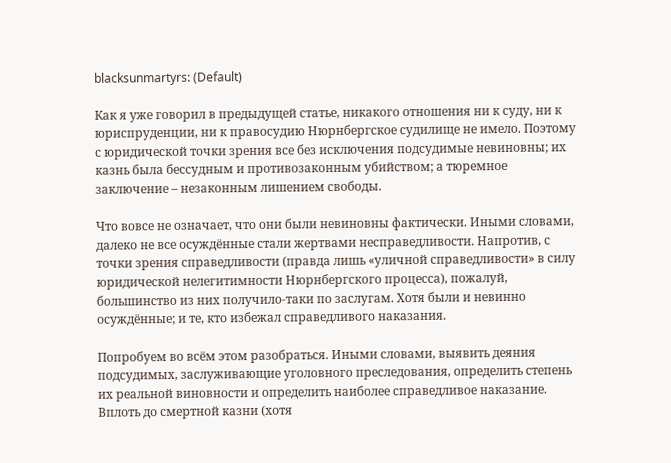blacksunmartyrs: (Default)

Как я уже говорил в предыдущей статье, никакого отношения ни к суду, ни к юриспруденции, ни к правосудию Нюрнбергское судилище не имело. Поэтому с юридической точки зрения все без исключения подсудимые невиновны; их казнь была бессудным и противозаконным убийством; а тюремное заключение – незаконным лишением свободы.

Что вовсе не означает, что они были невиновны фактически. Иными словами, далеко не все осуждённые стали жертвами несправедливости. Напротив, с точки зрения справедливости (правда лишь «уличной справедливости» в силу юридической нелегитимности Нюрнбергского процесса), пожалуй, большинство из них получило-таки по заслугам. Хотя были и невинно осуждённые; и те, кто избежал справедливого наказания.

Попробуем во всём этом разобраться. Иными словами, выявить деяния подсудимых, заслуживающие уголовного преследования, определить степень их реальной виновности и определить наиболее справедливое наказание. Вплоть до смертной казни (хотя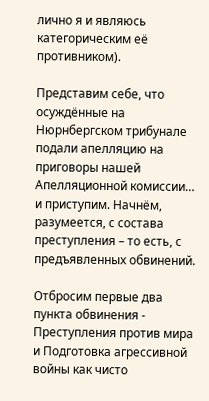лично я и являюсь категорическим её противником).

Представим себе, что осуждённые на Нюрнбергском трибунале подали апелляцию на приговоры нашей Апелляционной комиссии… и приступим. Начнём, разумеется, с состава преступления – то есть, с предъявленных обвинений.

Отбросим первые два пункта обвинения - Преступления против мира и Подготовка агрессивной войны как чисто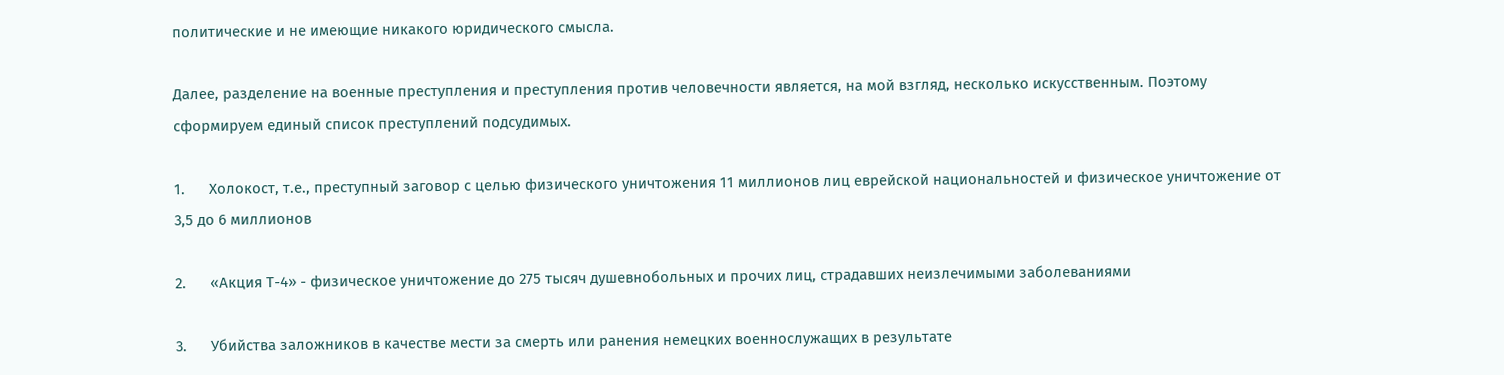политические и не имеющие никакого юридического смысла.

Далее, разделение на военные преступления и преступления против человечности является, на мой взгляд, несколько искусственным. Поэтому сформируем единый список преступлений подсудимых.

1.      Холокост, т.е., преступный заговор с целью физического уничтожения 11 миллионов лиц еврейской национальностей и физическое уничтожение от 3,5 до 6 миллионов

2.      «Акция Т-4» - физическое уничтожение до 275 тысяч душевнобольных и прочих лиц, страдавших неизлечимыми заболеваниями

3.      Убийства заложников в качестве мести за смерть или ранения немецких военнослужащих в результате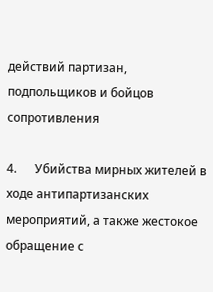действий партизан, подпольщиков и бойцов сопротивления

4.      Убийства мирных жителей в ходе антипартизанских мероприятий, а также жестокое обращение с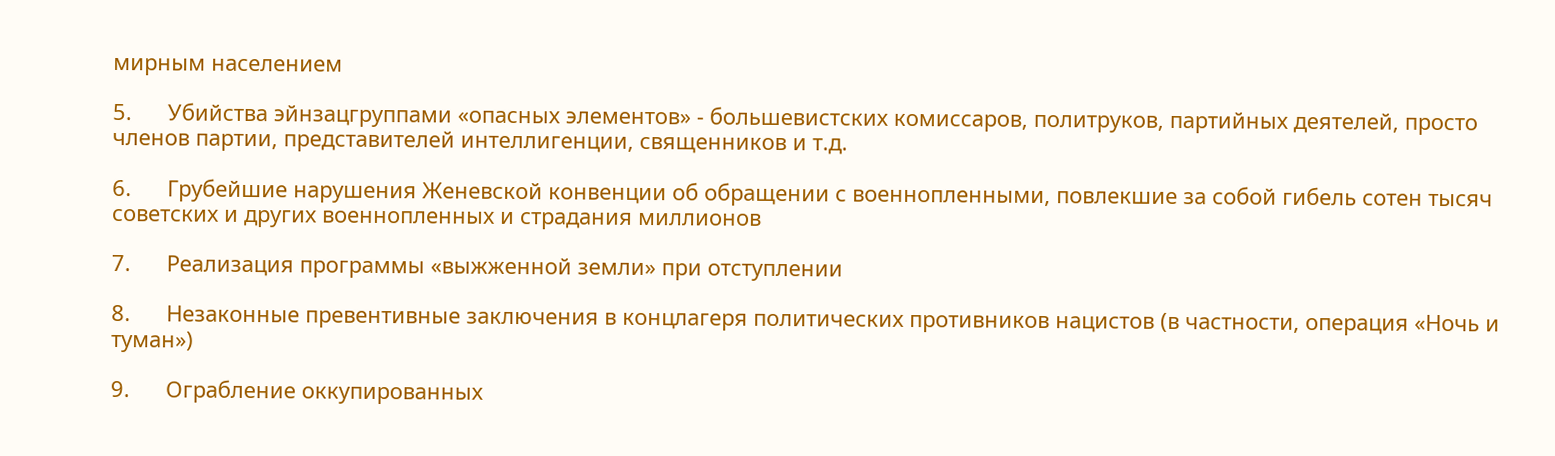мирным населением

5.      Убийства эйнзацгруппами «опасных элементов» - большевистских комиссаров, политруков, партийных деятелей, просто членов партии, представителей интеллигенции, священников и т.д.

6.      Грубейшие нарушения Женевской конвенции об обращении с военнопленными, повлекшие за собой гибель сотен тысяч советских и других военнопленных и страдания миллионов

7.      Реализация программы «выжженной земли» при отступлении

8.      Незаконные превентивные заключения в концлагеря политических противников нацистов (в частности, операция «Ночь и туман»)

9.      Ограбление оккупированных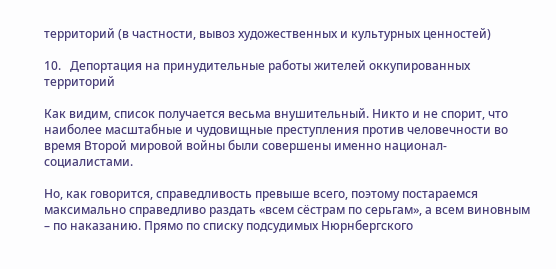территорий (в частности, вывоз художественных и культурных ценностей)

10.   Депортация на принудительные работы жителей оккупированных территорий

Как видим, список получается весьма внушительный. Никто и не спорит, что наиболее масштабные и чудовищные преступления против человечности во время Второй мировой войны были совершены именно национал-социалистами.

Но, как говорится, справедливость превыше всего, поэтому постараемся максимально справедливо раздать «всем сёстрам по серьгам», а всем виновным – по наказанию. Прямо по списку подсудимых Нюрнбергского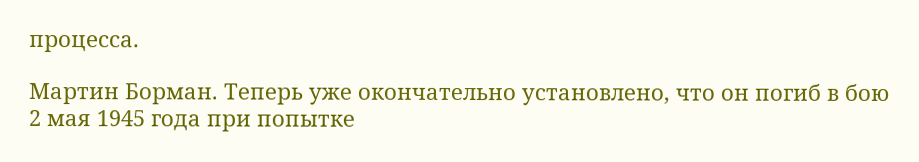процесса.

Мартин Борман. Теперь уже окончательно установлено, что он погиб в бою 2 мая 1945 года при попытке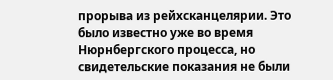прорыва из рейхсканцелярии. Это было известно уже во время Нюрнбергского процесса, но свидетельские показания не были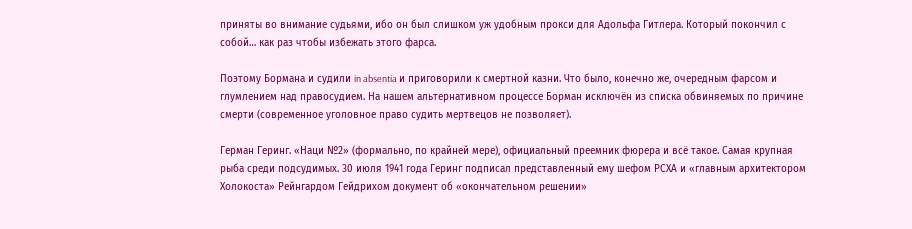приняты во внимание судьями, ибо он был слишком уж удобным прокси для Адольфа Гитлера. Который покончил с собой… как раз чтобы избежать этого фарса.

Поэтому Бормана и судили in absentia и приговорили к смертной казни. Что было, конечно же, очередным фарсом и глумлением над правосудием. На нашем альтернативном процессе Борман исключён из списка обвиняемых по причине смерти (современное уголовное право судить мертвецов не позволяет).

Герман Геринг. «Наци №2» (формально, по крайней мере), официальный преемник фюрера и всё такое. Самая крупная рыба среди подсудимых. 30 июля 1941 года Геринг подписал представленный ему шефом РСХА и «главным архитектором Холокоста» Рейнгардом Гейдрихом документ об «окончательном решении»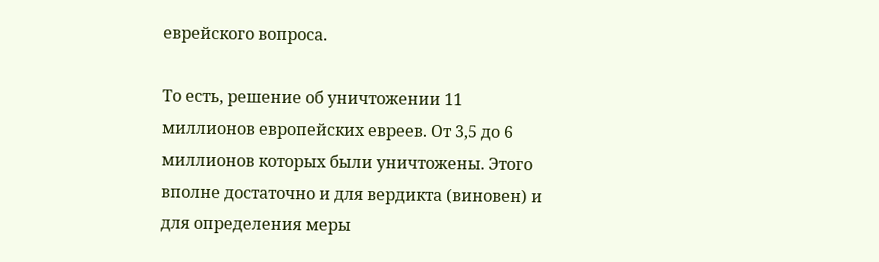еврейского вопроса.

То есть, решение об уничтожении 11 миллионов европейских евреев. От 3,5 до 6 миллионов которых были уничтожены. Этого вполне достаточно и для вердикта (виновен) и для определения меры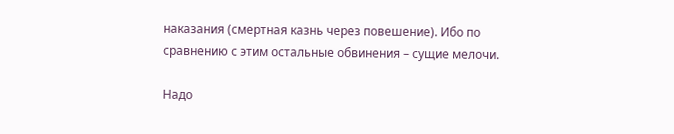наказания (смертная казнь через повешение). Ибо по сравнению с этим остальные обвинения – сущие мелочи.

Надо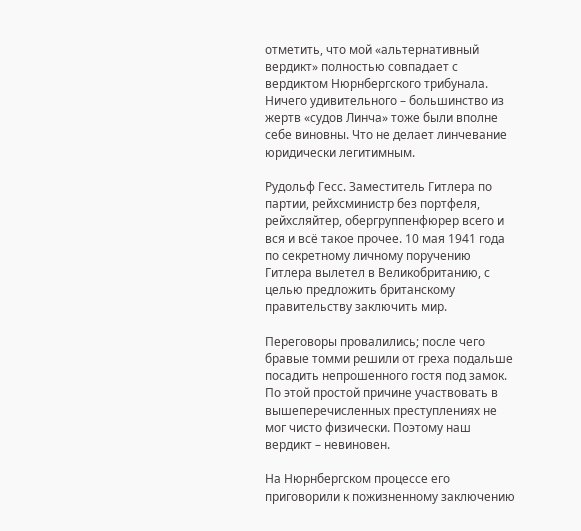отметить, что мой «альтернативный вердикт» полностью совпадает с вердиктом Нюрнбергского трибунала. Ничего удивительного – большинство из жертв «судов Линча» тоже были вполне себе виновны. Что не делает линчевание юридически легитимным.

Рудольф Гесс. Заместитель Гитлера по партии, рейхсминистр без портфеля, рейхсляйтер, обергруппенфюрер всего и вся и всё такое прочее. 10 мая 1941 года по секретному личному поручению Гитлера вылетел в Великобританию, с целью предложить британскому правительству заключить мир.

Переговоры провалились; после чего бравые томми решили от греха подальше посадить непрошенного гостя под замок. По этой простой причине участвовать в вышеперечисленных преступлениях не мог чисто физически. Поэтому наш вердикт – невиновен.

На Нюрнбергском процессе его приговорили к пожизненному заключению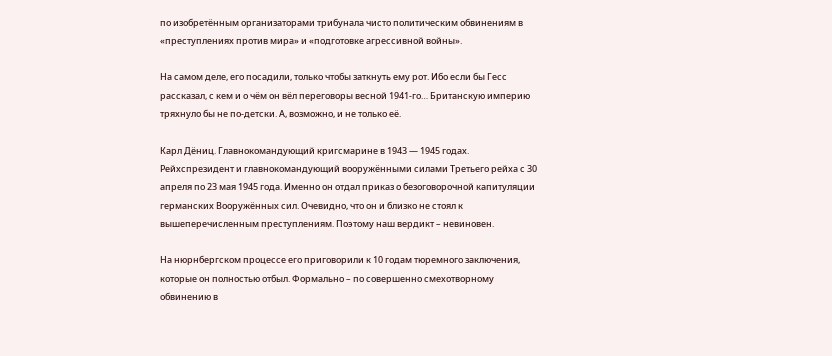по изобретённым организаторами трибунала чисто политическим обвинениям в «преступлениях против мира» и «подготовке агрессивной войны».

На самом деле, его посадили, только чтобы заткнуть ему рот. Ибо если бы Гесс рассказал, с кем и о чём он вёл переговоры весной 1941-го… Британскую империю тряхнуло бы не по-детски. А, возможно, и не только её.

Карл Дёниц. Главнокомандующий кригсмарине в 1943 — 1945 годах. Рейхспрезидент и главнокомандующий вооружёнными силами Третьего рейха с 30 апреля по 23 мая 1945 года. Именно он отдал приказ о безоговорочной капитуляции германских Вооружённых сил. Очевидно, что он и близко не стоял к вышеперечисленным преступлениям. Поэтому наш вердикт – невиновен.

На нюрнбергском процессе его приговорили к 10 годам тюремного заключения, которые он полностью отбыл. Формально – по совершенно смехотворному обвинению в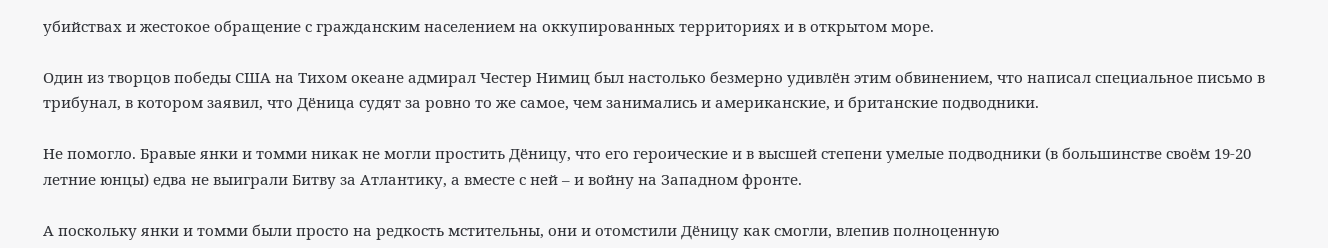убийствах и жестокое обращение с гражданским населением на оккупированных территориях и в открытом море.

Один из творцов победы США на Тихом океане адмирал Честер Нимиц был настолько безмерно удивлён этим обвинением, что написал специальное письмо в трибунал, в котором заявил, что Дёница судят за ровно то же самое, чем занимались и американские, и британские подводники.

Не помогло. Бравые янки и томми никак не могли простить Дёницу, что его героические и в высшей степени умелые подводники (в большинстве своём 19-20 летние юнцы) едва не выиграли Битву за Атлантику, а вместе с ней – и войну на Западном фронте.

А поскольку янки и томми были просто на редкость мстительны, они и отомстили Дёницу как смогли, влепив полноценную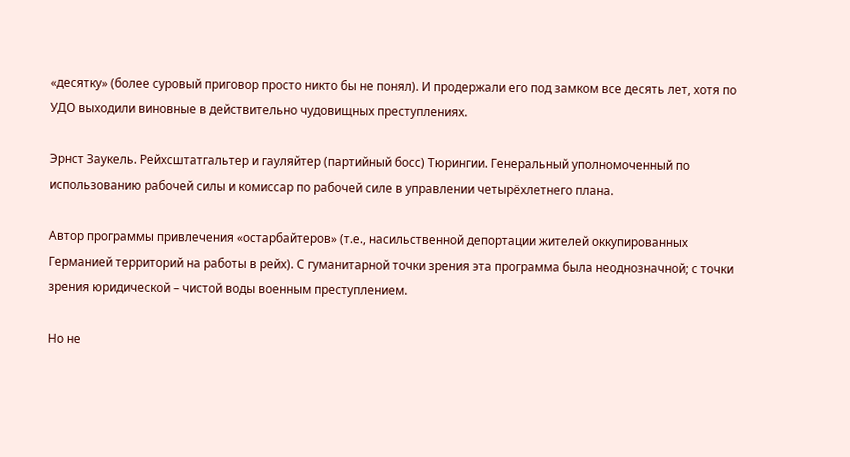«десятку» (более суровый приговор просто никто бы не понял). И продержали его под замком все десять лет, хотя по УДО выходили виновные в действительно чудовищных преступлениях.

Эрнст Заукель. Рейхсштатгальтер и гауляйтер (партийный босс) Тюрингии. Генеральный уполномоченный по использованию рабочей силы и комиссар по рабочей силе в управлении четырёхлетнего плана.

Автор программы привлечения «остарбайтеров» (т.е., насильственной депортации жителей оккупированных Германией территорий на работы в рейх). С гуманитарной точки зрения эта программа была неоднозначной; с точки зрения юридической – чистой воды военным преступлением.

Но не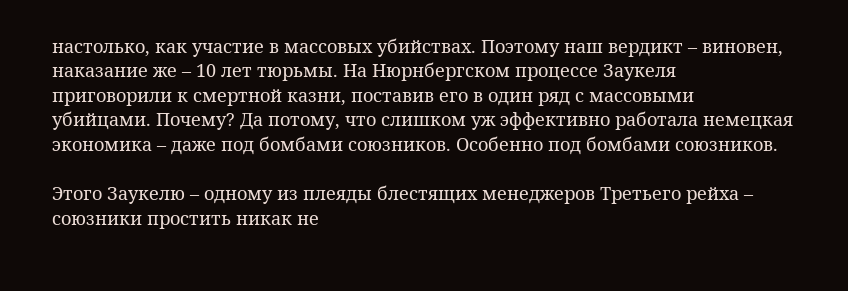настолько, как участие в массовых убийствах. Поэтому наш вердикт – виновен, наказание же – 10 лет тюрьмы. На Нюрнбергском процессе Заукеля приговорили к смертной казни, поставив его в один ряд с массовыми убийцами. Почему? Да потому, что слишком уж эффективно работала немецкая экономика – даже под бомбами союзников. Особенно под бомбами союзников.

Этого Заукелю – одному из плеяды блестящих менеджеров Третьего рейха – союзники простить никак не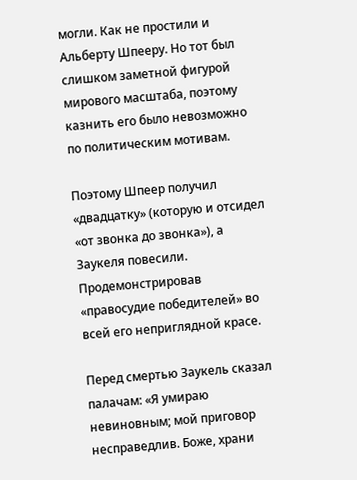могли. Как не простили и Альберту Шпееру. Но тот был слишком заметной фигурой мирового масштаба, поэтому казнить его было невозможно по политическим мотивам.

Поэтому Шпеер получил «двадцатку» (которую и отсидел «от звонка до звонка»), а Заукеля повесили. Продемонстрировав «правосудие победителей» во всей его неприглядной красе.

Перед смертью Заукель сказал палачам: «Я умираю невиновным; мой приговор несправедлив. Боже, храни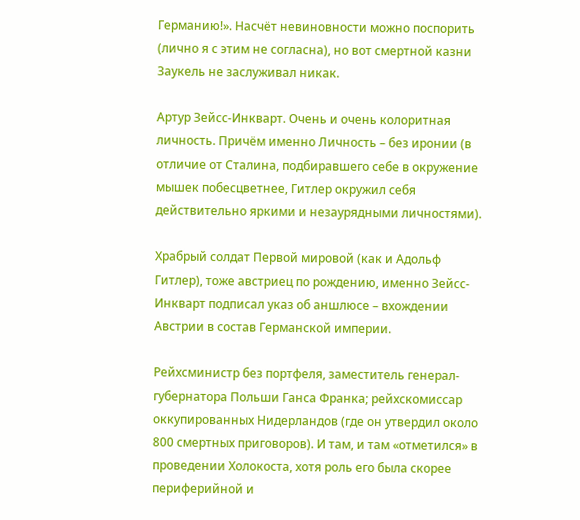Германию!». Насчёт невиновности можно поспорить (лично я с этим не согласна), но вот смертной казни Заукель не заслуживал никак.

Артур Зейсс-Инкварт. Очень и очень колоритная личность. Причём именно Личность – без иронии (в отличие от Сталина, подбиравшего себе в окружение мышек побесцветнее, Гитлер окружил себя действительно яркими и незаурядными личностями).

Храбрый солдат Первой мировой (как и Адольф Гитлер), тоже австриец по рождению, именно Зейсс-Инкварт подписал указ об аншлюсе – вхождении Австрии в состав Германской империи.

Рейхсминистр без портфеля, заместитель генерал-губернатора Польши Ганса Франка; рейхскомиссар оккупированных Нидерландов (где он утвердил около 800 смертных приговоров). И там, и там «отметился» в проведении Холокоста, хотя роль его была скорее периферийной и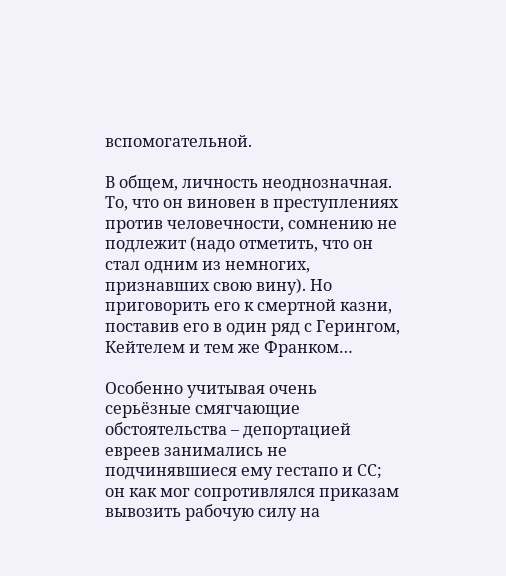вспомогательной.

В общем, личность неоднозначная. То, что он виновен в преступлениях против человечности, сомнению не подлежит (надо отметить, что он стал одним из немногих, признавших свою вину). Но приговорить его к смертной казни, поставив его в один ряд с Герингом, Кейтелем и тем же Франком…

Особенно учитывая очень серьёзные смягчающие обстоятельства – депортацией евреев занимались не подчинявшиеся ему гестапо и СС; он как мог сопротивлялся приказам вывозить рабочую силу на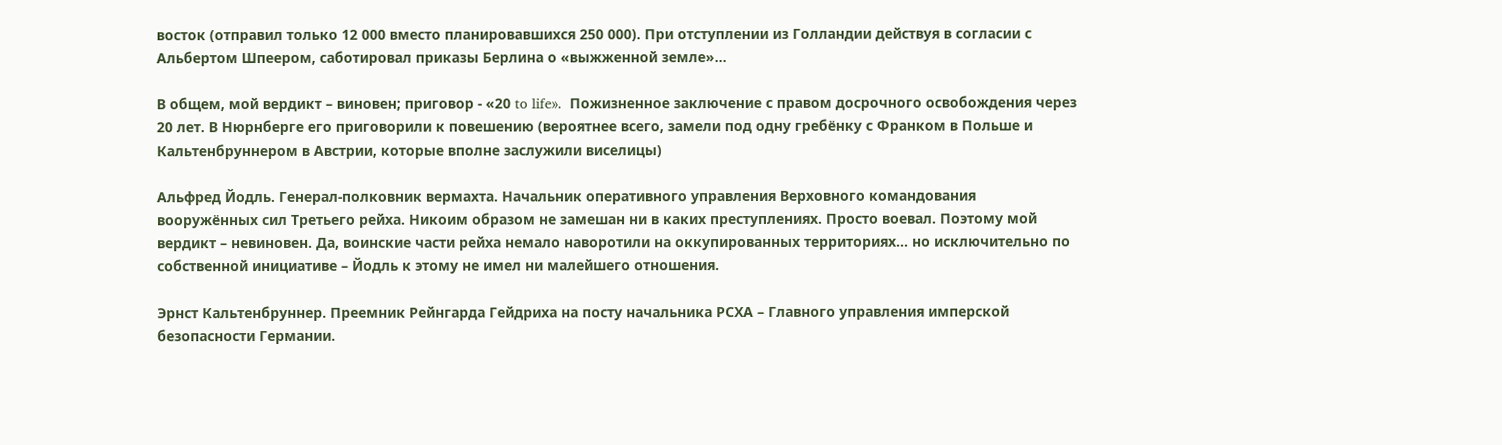восток (отправил только 12 000 вместо планировавшихся 250 000). При отступлении из Голландии действуя в согласии с Альбертом Шпеером, саботировал приказы Берлина о «выжженной земле»…

В общем, мой вердикт – виновен; приговор - «20 to life».  Пожизненное заключение с правом досрочного освобождения через 20 лет. В Нюрнберге его приговорили к повешению (вероятнее всего, замели под одну гребёнку с Франком в Польше и Кальтенбруннером в Австрии, которые вполне заслужили виселицы)

Альфред Йодль. Генерал-полковник вермахта. Начальник оперативного управления Верховного командования вооружённых сил Третьего рейха. Никоим образом не замешан ни в каких преступлениях. Просто воевал. Поэтому мой вердикт – невиновен. Да, воинские части рейха немало наворотили на оккупированных территориях… но исключительно по собственной инициативе – Йодль к этому не имел ни малейшего отношения.

Эрнст Кальтенбруннер. Преемник Рейнгарда Гейдриха на посту начальника РСХА – Главного управления имперской безопасности Германии.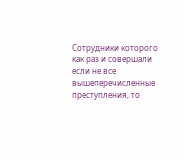Сотрудники которого как раз и совершали если не все вышеперечисленные преступления, то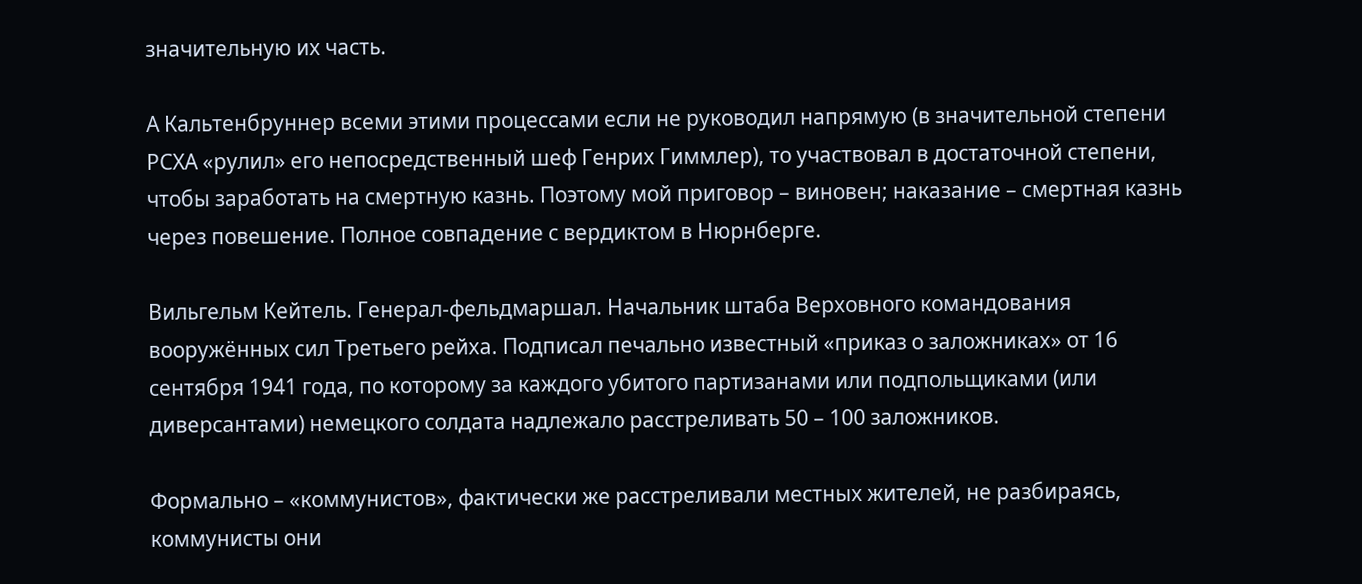значительную их часть.

А Кальтенбруннер всеми этими процессами если не руководил напрямую (в значительной степени РСХА «рулил» его непосредственный шеф Генрих Гиммлер), то участвовал в достаточной степени, чтобы заработать на смертную казнь. Поэтому мой приговор – виновен; наказание – смертная казнь через повешение. Полное совпадение с вердиктом в Нюрнберге.

Вильгельм Кейтель. Генерал-фельдмаршал. Начальник штаба Верховного командования вооружённых сил Третьего рейха. Подписал печально известный «приказ о заложниках» от 16 сентября 1941 года, по которому за каждого убитого партизанами или подпольщиками (или диверсантами) немецкого солдата надлежало расстреливать 50 – 100 заложников.

Формально – «коммунистов», фактически же расстреливали местных жителей, не разбираясь, коммунисты они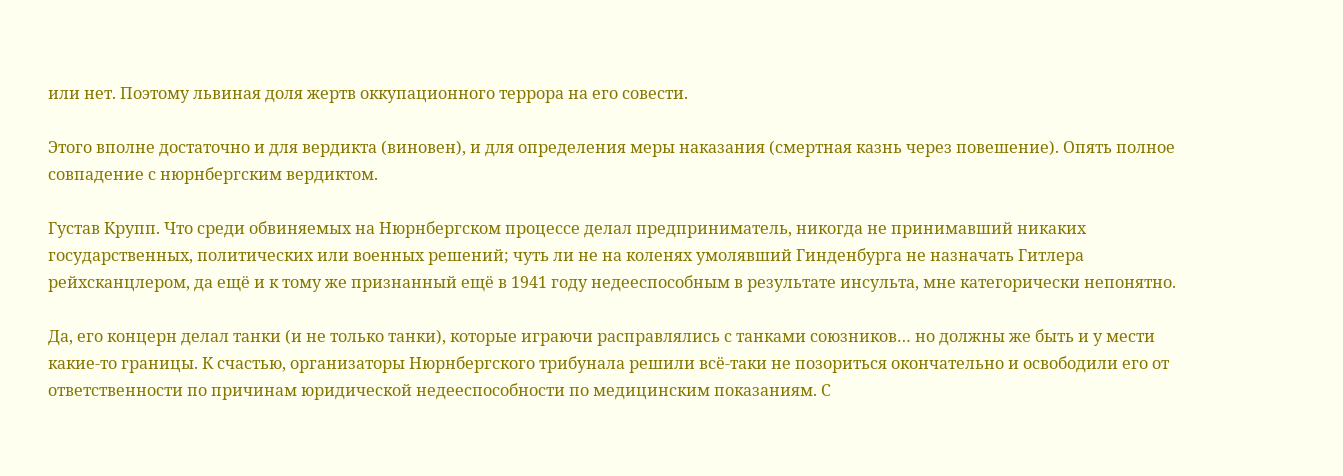или нет. Поэтому львиная доля жертв оккупационного террора на его совести.

Этого вполне достаточно и для вердикта (виновен), и для определения меры наказания (смертная казнь через повешение). Опять полное совпадение с нюрнбергским вердиктом.

Густав Крупп. Что среди обвиняемых на Нюрнбергском процессе делал предприниматель, никогда не принимавший никаких государственных, политических или военных решений; чуть ли не на коленях умолявший Гинденбурга не назначать Гитлера рейхсканцлером, да ещё и к тому же признанный ещё в 1941 году недееспособным в результате инсульта, мне категорически непонятно.

Да, его концерн делал танки (и не только танки), которые играючи расправлялись с танками союзников… но должны же быть и у мести какие-то границы. К счастью, организаторы Нюрнбергского трибунала решили всё-таки не позориться окончательно и освободили его от ответственности по причинам юридической недееспособности по медицинским показаниям. С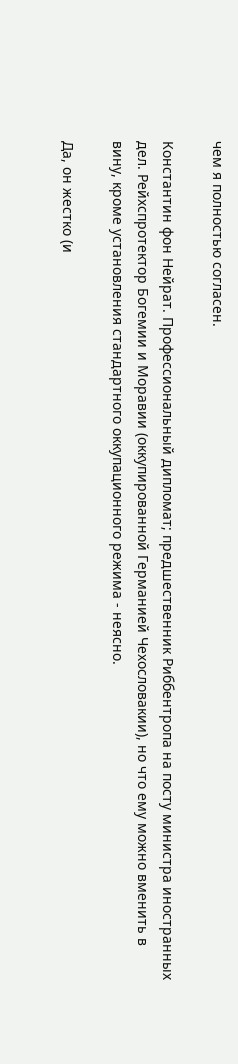чем я полностью согласен.

Константин фон Нейрат. Профессиональный дипломат; предшественник Риббентропа на посту министра иностранных дел. Рейхспротектор Богемии и Моравии (оккупированной Германией Чехословакии), но что ему можно вменить в вину, кроме установления стандартного оккупационного режима - неясно.

Да, он жестко (и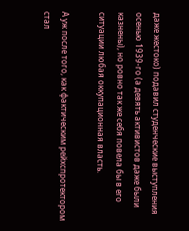даже жестоко) подавил студенческие выступления осенью 1939-го (а девять активистов даже были казнены), но ровно так же себя повела бы в его ситуации любая оккупационная власть.

А уж после того, как фактическим рейхспротектором стал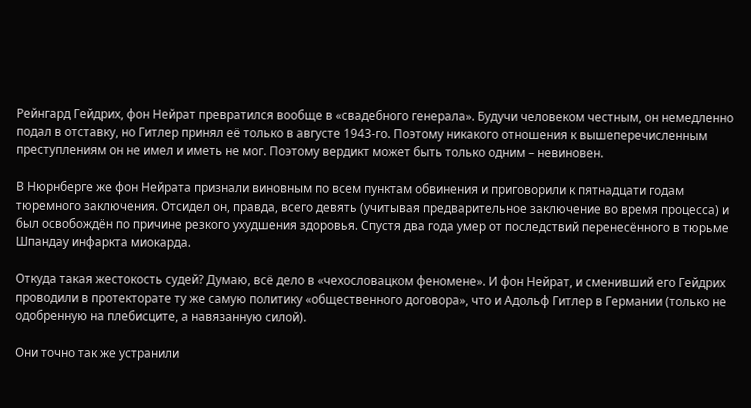Рейнгард Гейдрих, фон Нейрат превратился вообще в «свадебного генерала». Будучи человеком честным, он немедленно подал в отставку, но Гитлер принял её только в августе 1943-го. Поэтому никакого отношения к вышеперечисленным преступлениям он не имел и иметь не мог. Поэтому вердикт может быть только одним – невиновен.

В Нюрнберге же фон Нейрата признали виновным по всем пунктам обвинения и приговорили к пятнадцати годам тюремного заключения. Отсидел он, правда, всего девять (учитывая предварительное заключение во время процесса) и был освобождён по причине резкого ухудшения здоровья. Спустя два года умер от последствий перенесённого в тюрьме Шпандау инфаркта миокарда.

Откуда такая жестокость судей? Думаю, всё дело в «чехословацком феномене». И фон Нейрат, и сменивший его Гейдрих проводили в протекторате ту же самую политику «общественного договора», что и Адольф Гитлер в Германии (только не одобренную на плебисците, а навязанную силой).

Они точно так же устранили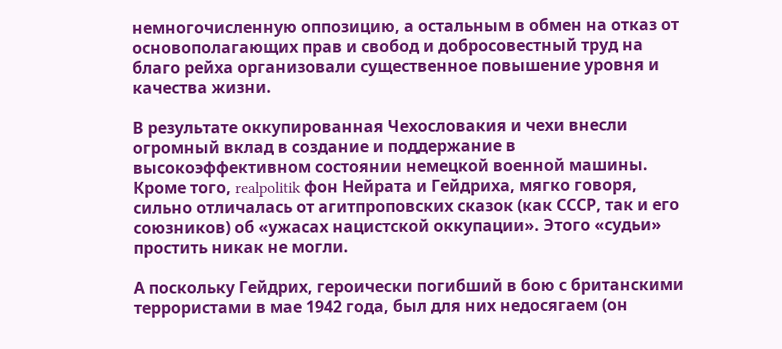немногочисленную оппозицию, а остальным в обмен на отказ от основополагающих прав и свобод и добросовестный труд на благо рейха организовали существенное повышение уровня и качества жизни.

В результате оккупированная Чехословакия и чехи внесли огромный вклад в создание и поддержание в высокоэффективном состоянии немецкой военной машины. Кроме того, realpolitik фон Нейрата и Гейдриха, мягко говоря, сильно отличалась от агитпроповских сказок (как СССР, так и его союзников) об «ужасах нацистской оккупации». Этого «судьи» простить никак не могли.

А поскольку Гейдрих, героически погибший в бою с британскими террористами в мае 1942 года, был для них недосягаем (он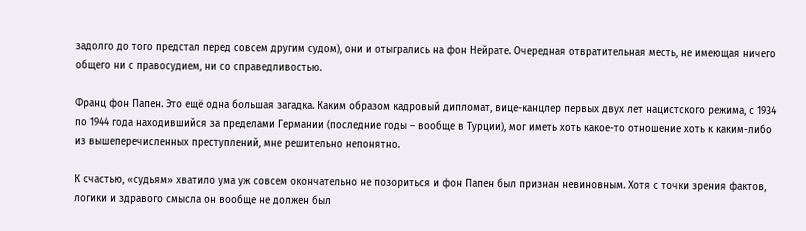задолго до того предстал перед совсем другим судом), они и отыгрались на фон Нейрате. Очередная отвратительная месть, не имеющая ничего общего ни с правосудием, ни со справедливостью.

Франц фон Папен. Это ещё одна большая загадка. Каким образом кадровый дипломат, вице-канцлер первых двух лет нацистского режима, с 1934 по 1944 года находившийся за пределами Германии (последние годы – вообще в Турции), мог иметь хоть какое-то отношение хоть к каким-либо из вышеперечисленных преступлений, мне решительно непонятно.

К счастью, «судьям» хватило ума уж совсем окончательно не позориться и фон Папен был признан невиновным. Хотя с точки зрения фактов, логики и здравого смысла он вообще не должен был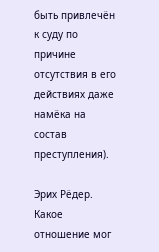быть привлечён к суду по причине отсутствия в его действиях даже намёка на состав преступления).

Эрих Рёдер. Какое отношение мог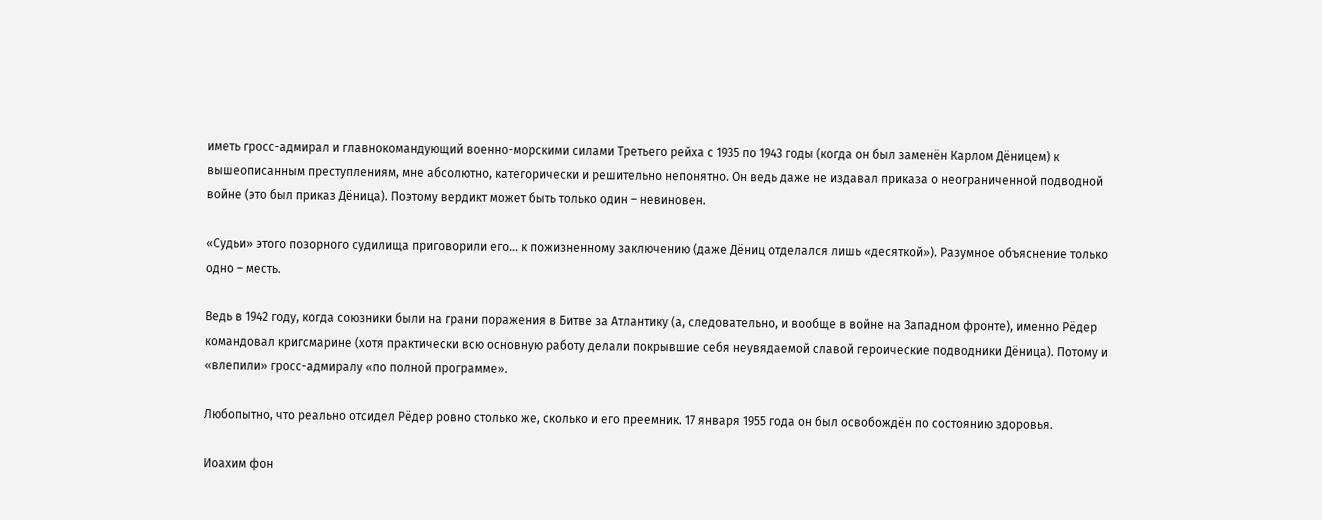иметь гросс-адмирал и главнокомандующий военно-морскими силами Третьего рейха с 1935 по 1943 годы (когда он был заменён Карлом Дёницем) к вышеописанным преступлениям, мне абсолютно, категорически и решительно непонятно. Он ведь даже не издавал приказа о неограниченной подводной войне (это был приказ Дёница). Поэтому вердикт может быть только один – невиновен.

«Судьи» этого позорного судилища приговорили его… к пожизненному заключению (даже Дёниц отделался лишь «десяткой»). Разумное объяснение только одно – месть.

Ведь в 1942 году, когда союзники были на грани поражения в Битве за Атлантику (а, следовательно, и вообще в войне на Западном фронте), именно Рёдер командовал кригсмарине (хотя практически всю основную работу делали покрывшие себя неувядаемой славой героические подводники Дёница). Потому и «влепили» гросс-адмиралу «по полной программе».

Любопытно, что реально отсидел Рёдер ровно столько же, сколько и его преемник. 17 января 1955 года он был освобождён по состоянию здоровья.

Иоахим фон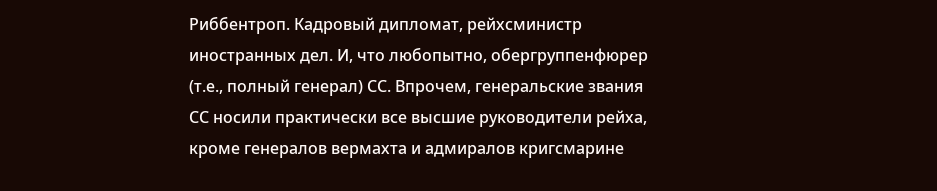Риббентроп. Кадровый дипломат, рейхсминистр иностранных дел. И, что любопытно, обергруппенфюрер (т.е., полный генерал) СС. Впрочем, генеральские звания СС носили практически все высшие руководители рейха, кроме генералов вермахта и адмиралов кригсмарине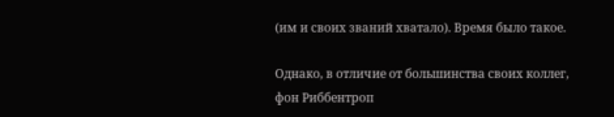(им и своих званий хватало). Время было такое.

Однако, в отличие от большинства своих коллег, фон Риббентроп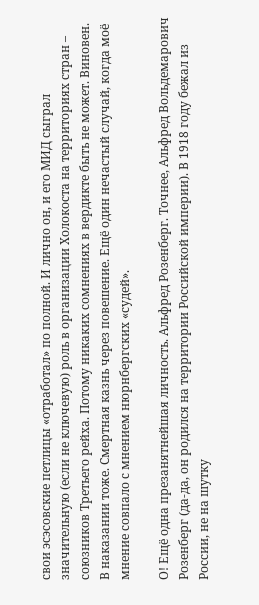свои эсэсовские петлицы «отработал» по полной. И лично он, и его МИД сыграл значительную (если не ключевую) роль в организации Холокоста на территориях стран – союзников Третьего рейха. Потому никаких сомнениях в вердикте быть не может. Виновен. В наказании тоже. Смертная казнь через повешение. Ещё один нечастый случай, когда моё мнение совпало с мнением нюрнбергских «судей».

О! Ещё одна презанятнейшая личность. Альфред Розенберг. Точнее, Альфред Вольдемарович Розенберг (да-да, он родился на территории Российской империи). В 1918 году бежал из России, не на шутку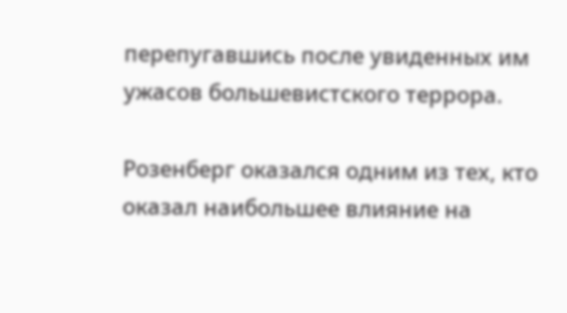перепугавшись после увиденных им ужасов большевистского террора.

Розенберг оказался одним из тех, кто оказал наибольшее влияние на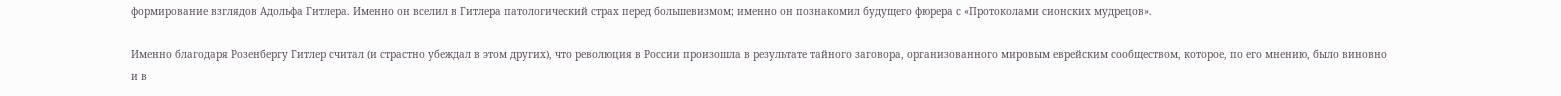формирование взглядов Адольфа Гитлера. Именно он вселил в Гитлера патологический страх перед большевизмом; именно он познакомил будущего фюрера с «Протоколами сионских мудрецов».

Именно благодаря Розенбергу Гитлер считал (и страстно убеждал в этом других), что революция в России произошла в результате тайного заговора, организованного мировым еврейским сообществом, которое, по его мнению, было виновно и в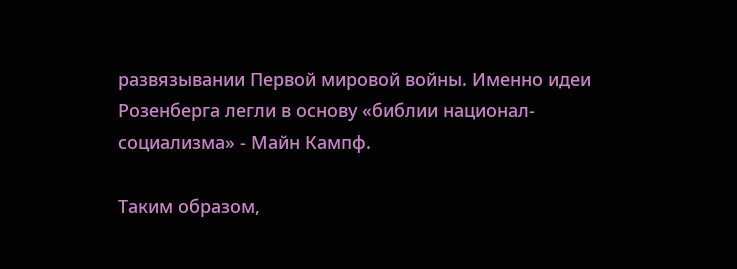развязывании Первой мировой войны. Именно идеи Розенберга легли в основу «библии национал-социализма» - Майн Кампф.

Таким образом,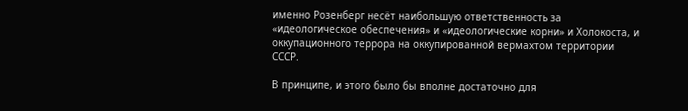именно Розенберг несёт наибольшую ответственность за «идеологическое обеспечения» и «идеологические корни» и Холокоста, и оккупационного террора на оккупированной вермахтом территории СССР.

В принципе, и этого было бы вполне достаточно для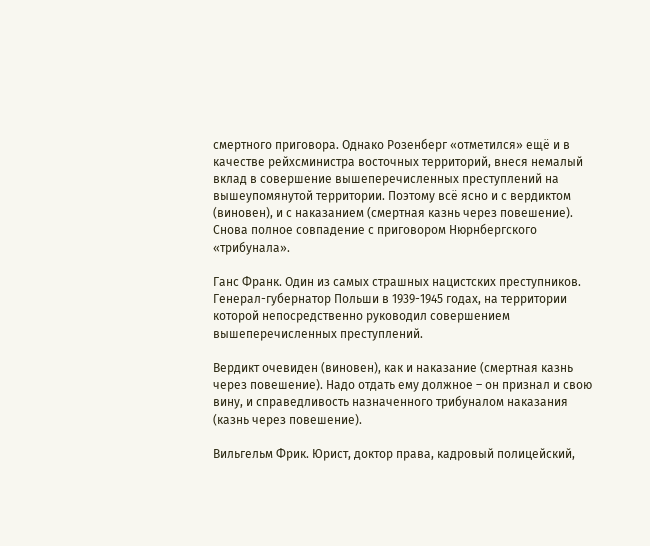смертного приговора. Однако Розенберг «отметился» ещё и в качестве рейхсминистра восточных территорий, внеся немалый вклад в совершение вышеперечисленных преступлений на вышеупомянутой территории. Поэтому всё ясно и с вердиктом (виновен), и с наказанием (смертная казнь через повешение). Снова полное совпадение с приговором Нюрнбергского «трибунала».

Ганс Франк. Один из самых страшных нацистских преступников. Генерал-губернатор Польши в 1939-1945 годах, на территории которой непосредственно руководил совершением вышеперечисленных преступлений.

Вердикт очевиден (виновен), как и наказание (смертная казнь через повешение). Надо отдать ему должное – он признал и свою вину, и справедливость назначенного трибуналом наказания (казнь через повешение).

Вильгельм Фрик. Юрист, доктор права, кадровый полицейский,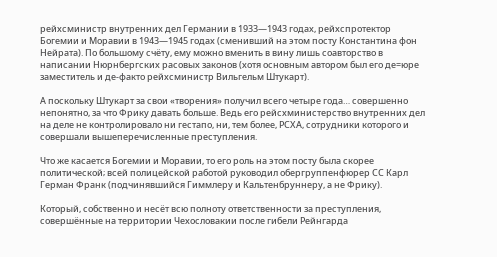рейхсминистр внутренних дел Германии в 1933—1943 годах, рейхспротектор Богемии и Моравии в 1943—1945 годах (сменивший на этом посту Константина фон Нейрата). По большому счёту, ему можно вменить в вину лишь соавторство в написании Нюрнбергских расовых законов (хотя основным автором был его де=юре заместитель и де-факто рейхсминистр Вильгельм Штукарт).

А поскольку Штукарт за свои «творения» получил всего четыре года… совершенно непонятно, за что Фрику давать больше. Ведь его рейсхминистерство внутренних дел на деле не контролировало ни гестапо, ни, тем более, РСХА, сотрудники которого и совершали вышеперечисленные преступления.

Что же касается Богемии и Моравии, то его роль на этом посту была скорее политической; всей полицейской работой руководил обергруппенфюрер СС Карл Герман Франк (подчинявшийся Гиммлеру и Кальтенбруннеру, а не Фрику).

Который, собственно и несёт всю полноту ответственности за преступления, совершённые на территории Чехословакии после гибели Рейнгарда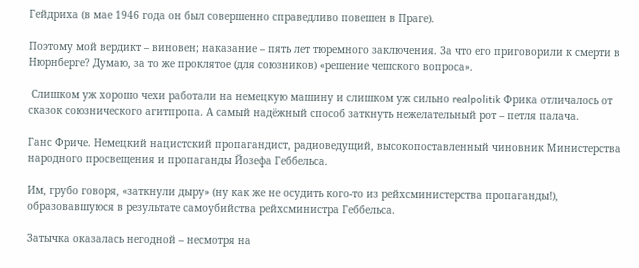Гейдриха (в мае 1946 года он был совершенно справедливо повешен в Праге).

Поэтому мой вердикт – виновен; наказание – пять лет тюремного заключения. За что его приговорили к смерти в Нюрнберге? Думаю, за то же проклятое (для союзников) «решение чешского вопроса».

 Слишком уж хорошо чехи работали на немецкую машину и слишком уж сильно realpolitik Фрика отличалось от сказок союзнического агитпропа. А самый надёжный способ заткнуть нежелательный рот – петля палача.

Ганс Фриче. Немецкий нацистский пропагандист, радиоведущий, высокопоставленный чиновник Министерства народного просвещения и пропаганды Йозефа Геббельса.

Им, грубо говоря, «заткнули дыру» (ну как же не осудить кого-то из рейхсминистерства пропаганды!), образовавшуюся в результате самоубийства рейхсминистра Геббельса.

Затычка оказалась негодной – несмотря на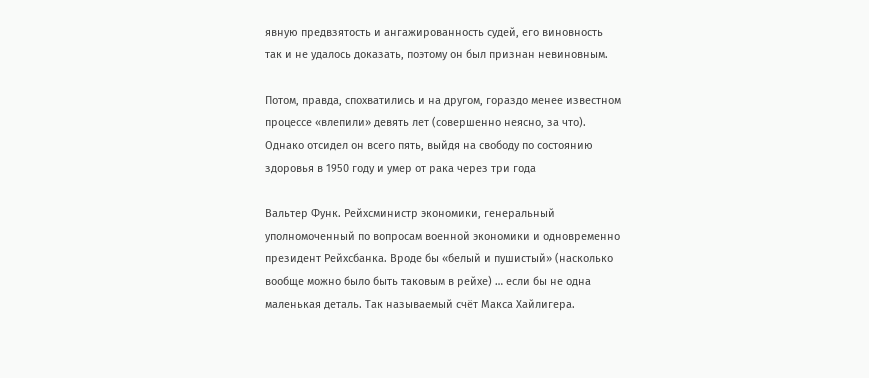явную предвзятость и ангажированность судей, его виновность так и не удалось доказать, поэтому он был признан невиновным.

Потом, правда, спохватились и на другом, гораздо менее известном процессе «влепили» девять лет (совершенно неясно, за что). Однако отсидел он всего пять, выйдя на свободу по состоянию здоровья в 1950 году и умер от рака через три года

Вальтер Функ. Рейхсминистр экономики, генеральный уполномоченный по вопросам военной экономики и одновременно президент Рейхсбанка. Вроде бы «белый и пушистый» (насколько вообще можно было быть таковым в рейхе) … если бы не одна маленькая деталь. Так называемый счёт Макса Хайлигера.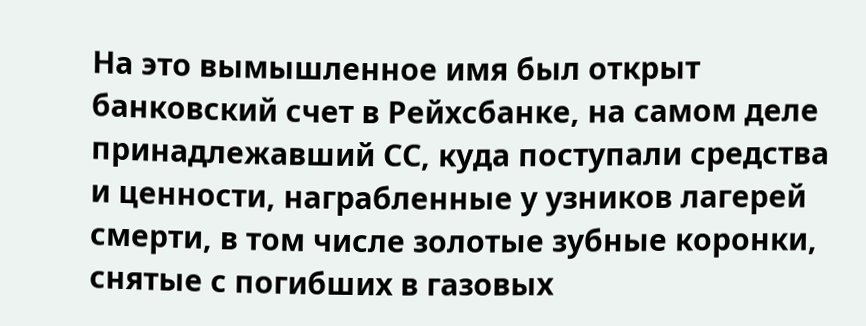На это вымышленное имя был открыт банковский счет в Рейхсбанке, на самом деле принадлежавший СС, куда поступали средства и ценности, награбленные у узников лагерей смерти, в том числе золотые зубные коронки, снятые с погибших в газовых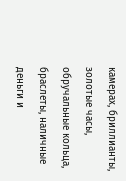камерах, бриллианты, золотые часы, обручальные кольца, браслеты, наличные деньги и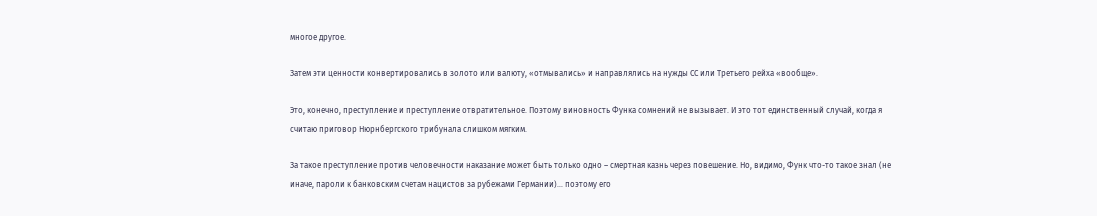многое другое.

Затем эти ценности конвертировались в золото или валюту, «отмывались» и направлялись на нужды СС или Третьего рейха «вообще».

Это, конечно, преступление и преступление отвратительное. Поэтому виновность Функа сомнений не вызывает. И это тот единственный случай, когда я считаю приговор Нюрнбергского трибунала слишком мягким.

За такое преступление против человечности наказание может быть только одно – смертная казнь через повешение. Но, видимо, Функ что-то такое знал (не иначе, пароли к банковским счетам нацистов за рубежами Германии)… поэтому его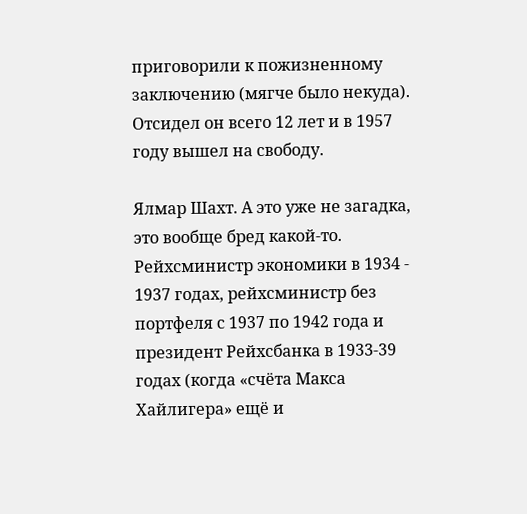приговорили к пожизненному заключению (мягче было некуда). Отсидел он всего 12 лет и в 1957 году вышел на свободу.

Ялмар Шахт. А это уже не загадка, это вообще бред какой-то. Рейхсминистр экономики в 1934 - 1937 годах, рейхсминистр без портфеля с 1937 по 1942 года и президент Рейхсбанка в 1933-39 годах (когда «счёта Макса Хайлигера» ещё и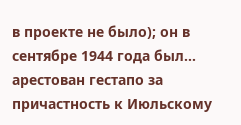в проекте не было); он в сентябре 1944 года был... арестован гестапо за причастность к Июльскому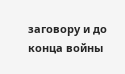заговору и до конца войны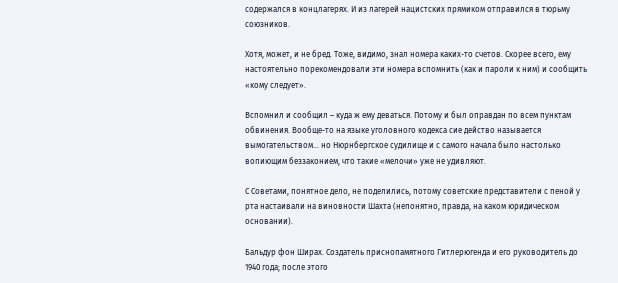содержался в концлагерях. И из лагерей нацистских прямиком отправился в тюрьму союзников.

Хотя, может, и не бред. Тоже, видимо, знал номера каких-то счетов. Скорее всего, ему настоятельно порекомендовали эти номера вспомнить (как и пароли к ним) и сообщить «кому следует».

Вспомнил и сообщил – куда ж ему деваться. Потому и был оправдан по всем пунктам обвинения. Вообще-то на языке уголовного кодекса сие действо называется вымогательством… но Нюрнбергское судилище и с самого начала было настолько вопиющим беззаконием, что такие «мелочи» уже не удивляют.

С Советами, понятное дело, не поделились, потому советские представители с пеной у рта настаивали на виновности Шахта (непонятно, правда, на каком юридическом основании).

Бальдур фон Ширах. Создатель приснопамятного Гитлерюгенда и его руководитель до 1940 года; после этого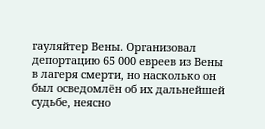гауляйтер Вены. Организовал депортацию 65 000 евреев из Вены в лагеря смерти, но насколько он был осведомлён об их дальнейшей судьбе, неясно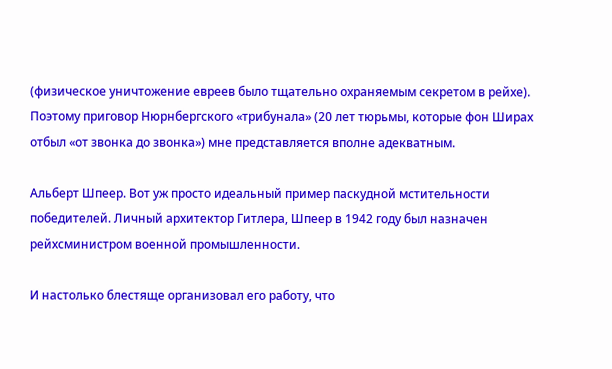(физическое уничтожение евреев было тщательно охраняемым секретом в рейхе). Поэтому приговор Нюрнбергского «трибунала» (20 лет тюрьмы, которые фон Ширах отбыл «от звонка до звонка») мне представляется вполне адекватным.

Альберт Шпеер. Вот уж просто идеальный пример паскудной мстительности победителей. Личный архитектор Гитлера, Шпеер в 1942 году был назначен рейхсминистром военной промышленности.

И настолько блестяще организовал его работу, что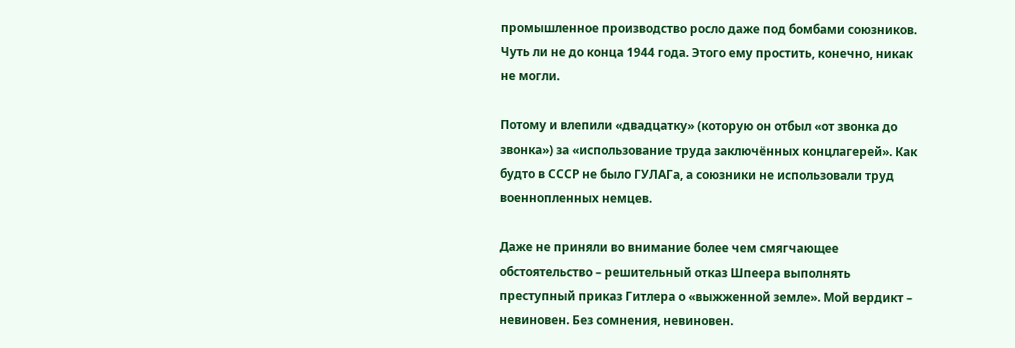промышленное производство росло даже под бомбами союзников. Чуть ли не до конца 1944 года. Этого ему простить, конечно, никак не могли.

Потому и влепили «двадцатку» (которую он отбыл «от звонка до звонка») за «использование труда заключённых концлагерей». Как будто в СССР не было ГУЛАГа, а союзники не использовали труд военнопленных немцев.

Даже не приняли во внимание более чем смягчающее обстоятельство – решительный отказ Шпеера выполнять преступный приказ Гитлера о «выжженной земле». Мой вердикт – невиновен. Без сомнения, невиновен.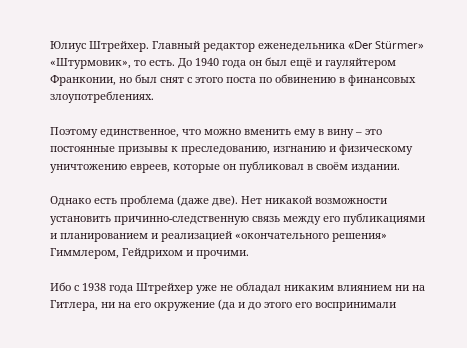Юлиус Штрейхер. Главный редактор еженедельника «Der Stürmer» «Штурмовик», то есть. До 1940 года он был ещё и гауляйтером Франконии, но был снят с этого поста по обвинению в финансовых злоупотреблениях.

Поэтому единственное, что можно вменить ему в вину – это постоянные призывы к преследованию, изгнанию и физическому уничтожению евреев, которые он публиковал в своём издании.

Однако есть проблема (даже две). Нет никакой возможности установить причинно-следственную связь между его публикациями и планированием и реализацией «окончательного решения» Гиммлером, Гейдрихом и прочими.

Ибо с 1938 года Штрейхер уже не обладал никаким влиянием ни на Гитлера, ни на его окружение (да и до этого его воспринимали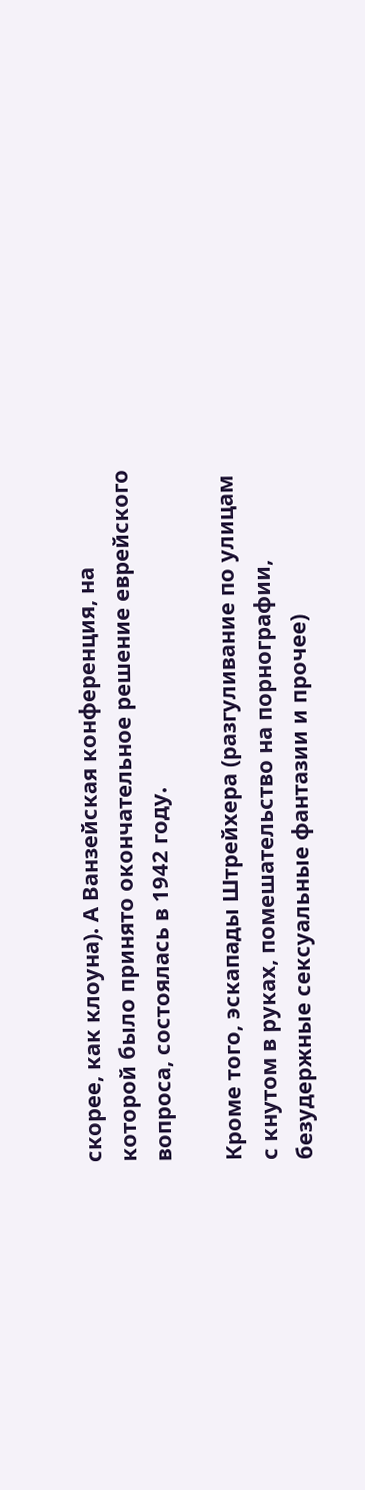скорее, как клоуна). А Ванзейская конференция, на которой было принято окончательное решение еврейского вопроса, состоялась в 1942 году.

Кроме того, эскапады Штрейхера (разгуливание по улицам с кнутом в руках, помешательство на порнографии, безудержные сексуальные фантазии и прочее)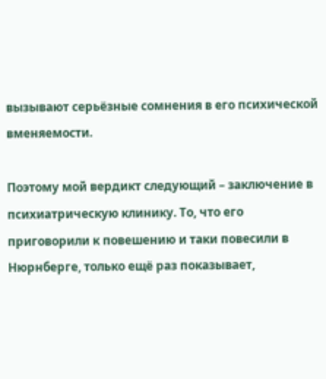вызывают серьёзные сомнения в его психической вменяемости.

Поэтому мой вердикт следующий – заключение в психиатрическую клинику. То, что его приговорили к повешению и таки повесили в Нюрнберге, только ещё раз показывает,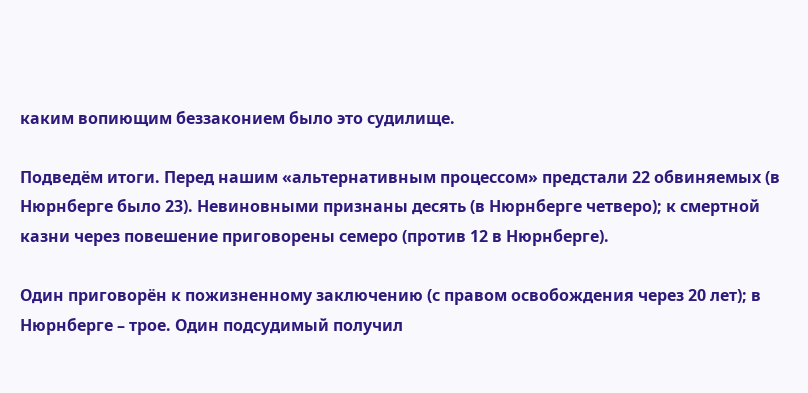каким вопиющим беззаконием было это судилище.

Подведём итоги. Перед нашим «альтернативным процессом» предстали 22 обвиняемых (в Нюрнберге было 23). Невиновными признаны десять (в Нюрнберге четверо); к смертной казни через повешение приговорены семеро (против 12 в Нюрнберге).

Один приговорён к пожизненному заключению (с правом освобождения через 20 лет); в Нюрнберге – трое. Один подсудимый получил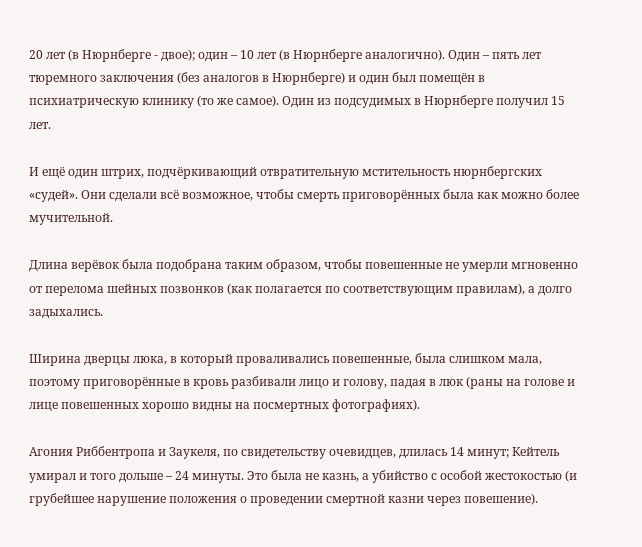20 лет (в Нюрнберге - двое); один – 10 лет (в Нюрнберге аналогично). Один – пять лет тюремного заключения (без аналогов в Нюрнберге) и один был помещён в психиатрическую клинику (то же самое). Один из подсудимых в Нюрнберге получил 15 лет.

И ещё один штрих, подчёркивающий отвратительную мстительность нюрнбергских «судей». Они сделали всё возможное, чтобы смерть приговорённых была как можно более мучительной.

Длина верёвок была подобрана таким образом, чтобы повешенные не умерли мгновенно от перелома шейных позвонков (как полагается по соответствующим правилам), а долго задыхались.

Ширина дверцы люка, в который проваливались повешенные, была слишком мала, поэтому приговорённые в кровь разбивали лицо и голову, падая в люк (раны на голове и лице повешенных хорошо видны на посмертных фотографиях).

Агония Риббентропа и Заукеля, по свидетельству очевидцев, длилась 14 минут; Кейтель умирал и того дольше – 24 минуты. Это была не казнь, а убийство с особой жестокостью (и грубейшее нарушение положения о проведении смертной казни через повешение).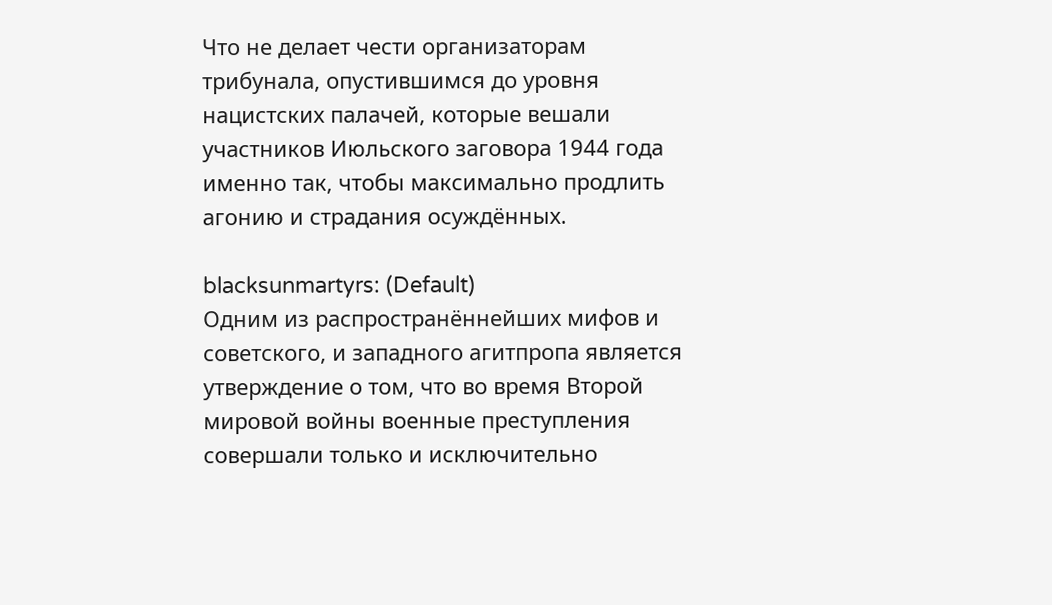Что не делает чести организаторам трибунала, опустившимся до уровня нацистских палачей, которые вешали участников Июльского заговора 1944 года именно так, чтобы максимально продлить агонию и страдания осуждённых.

blacksunmartyrs: (Default)
Одним из распространённейших мифов и советского, и западного агитпропа является утверждение о том, что во время Второй мировой войны военные преступления совершали только и исключительно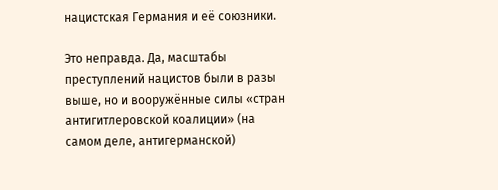нацистская Германия и её союзники.

Это неправда. Да, масштабы преступлений нацистов были в разы выше, но и вооружённые силы «стран антигитлеровской коалиции» (на самом деле, антигерманской)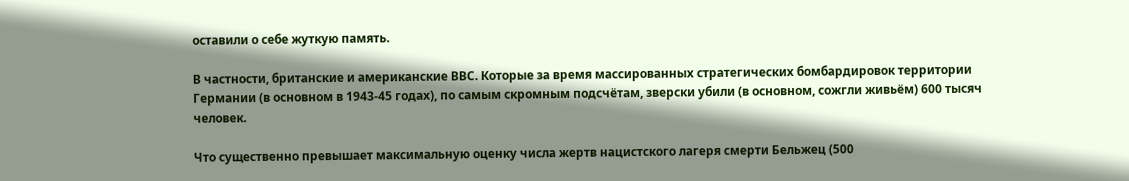оставили о себе жуткую память.

В частности, британские и американские ВВС. Которые за время массированных стратегических бомбардировок территории Германии (в основном в 1943-45 годах), по самым скромным подсчётам, зверски убили (в основном, сожгли живьём) 600 тысяч человек.

Что существенно превышает максимальную оценку числа жертв нацистского лагеря смерти Бельжец (500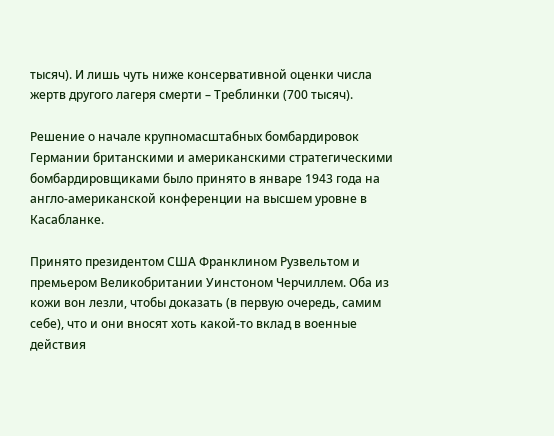тысяч). И лишь чуть ниже консервативной оценки числа жертв другого лагеря смерти – Треблинки (700 тысяч).

Решение о начале крупномасштабных бомбардировок Германии британскими и американскими стратегическими бомбардировщиками было принято в январе 1943 года на англо-американской конференции на высшем уровне в Касабланке.

Принято президентом США Франклином Рузвельтом и премьером Великобритании Уинстоном Черчиллем. Оба из кожи вон лезли, чтобы доказать (в первую очередь, самим себе), что и они вносят хоть какой-то вклад в военные действия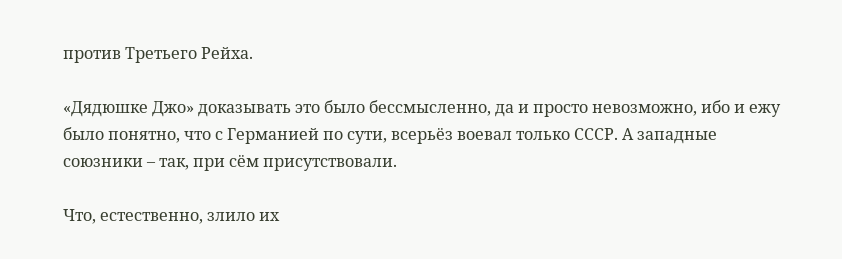против Третьего Рейха.

«Дядюшке Джо» доказывать это было бессмысленно, да и просто невозможно, ибо и ежу было понятно, что с Германией по сути, всерьёз воевал только СССР. А западные союзники – так, при сём присутствовали.

Что, естественно, злило их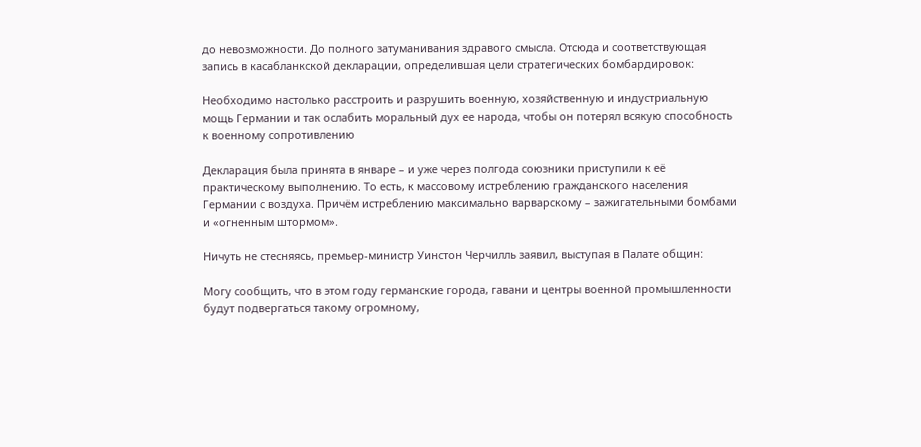до невозможности. До полного затуманивания здравого смысла. Отсюда и соответствующая запись в касабланкской декларации, определившая цели стратегических бомбардировок:

Необходимо настолько расстроить и разрушить военную, хозяйственную и индустриальную мощь Германии и так ослабить моральный дух ее народа, чтобы он потерял всякую способность к военному сопротивлению

Декларация была принята в январе – и уже через полгода союзники приступили к её практическому выполнению. То есть, к массовому истреблению гражданского населения Германии с воздуха. Причём истреблению максимально варварскому – зажигательными бомбами и «огненным штормом».

Ничуть не стесняясь, премьер-министр Уинстон Черчилль заявил, выступая в Палате общин:

Могу сообщить, что в этом году германские города, гавани и центры военной промышленности будут подвергаться такому огромному,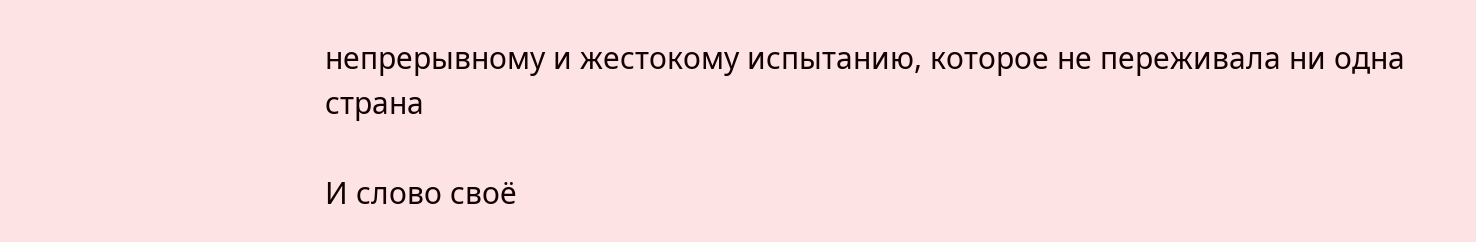непрерывному и жестокому испытанию, которое не переживала ни одна страна

И слово своё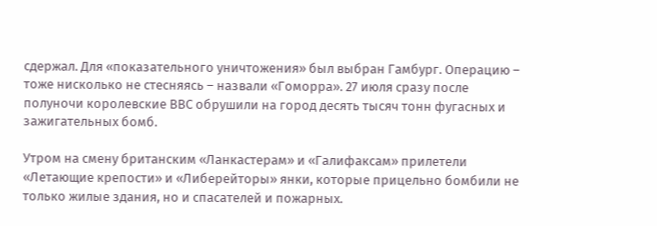сдержал. Для «показательного уничтожения» был выбран Гамбург. Операцию – тоже нисколько не стесняясь – назвали «Гоморра». 27 июля сразу после полуночи королевские ВВС обрушили на город десять тысяч тонн фугасных и зажигательных бомб.

Утром на смену британским «Ланкастерам» и «Галифаксам» прилетели «Летающие крепости» и «Либерейторы» янки, которые прицельно бомбили не только жилые здания, но и спасателей и пожарных.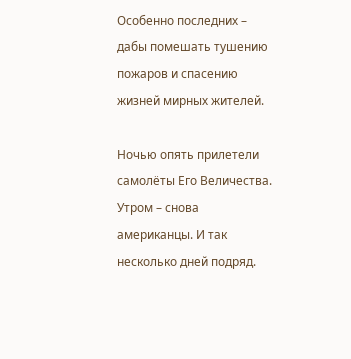Особенно последних – дабы помешать тушению пожаров и спасению жизней мирных жителей.

Ночью опять прилетели самолёты Его Величества. Утром – снова американцы. И так несколько дней подряд.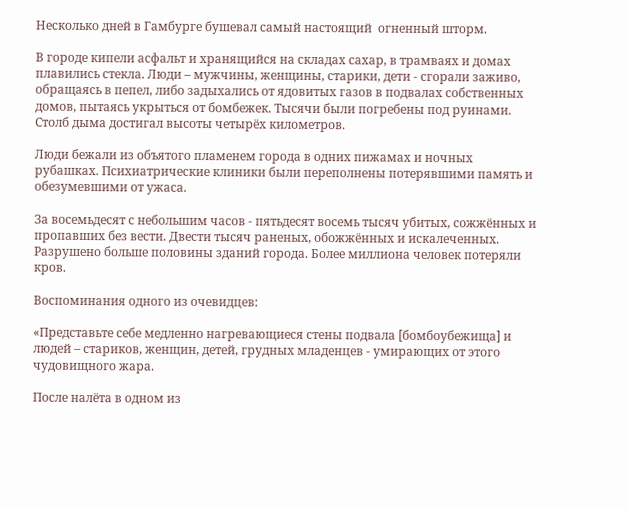Несколько дней в Гамбурге бушевал самый настоящий  огненный шторм.

В городе кипели асфальт и хранящийся на складах сахар, в трамваях и домах плавились стекла. Люди – мужчины, женщины, старики, дети - сгорали заживо, обращаясь в пепел, либо задыхались от ядовитых газов в подвалах собственных домов, пытаясь укрыться от бомбежек. Тысячи были погребены под руинами. Столб дыма достигал высоты четырёх километров.

Люди бежали из объятого пламенем города в одних пижамах и ночных рубашках. Психиатрические клиники были переполнены потерявшими память и обезумевшими от ужаса.

За восемьдесят с небольшим часов - пятьдесят восемь тысяч убитых, сожжённых и пропавших без вести. Двести тысяч раненых, обожжённых и искалеченных. Разрушено больше половины зданий города. Более миллиона человек потеряли кров.

Воспоминания одного из очевидцев:

«Представьте себе медленно нагревающиеся стены подвала [бомбоубежища] и людей – стариков, женщин, детей, грудных младенцев - умирающих от этого чудовищного жара.

После налёта в одном из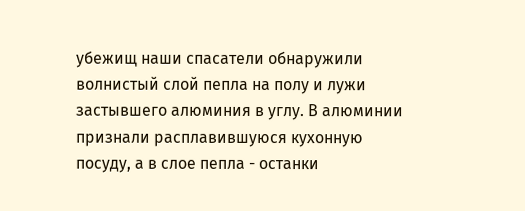убежищ наши спасатели обнаружили волнистый слой пепла на полу и лужи застывшего алюминия в углу. В алюминии признали расплавившуюся кухонную посуду, а в слое пепла - останки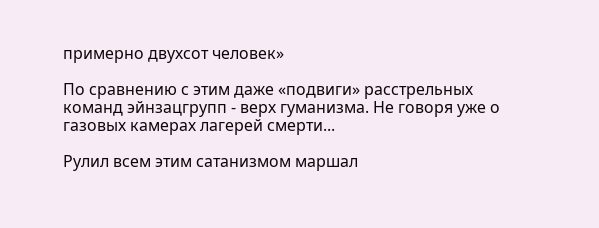примерно двухсот человек»

По сравнению с этим даже «подвиги» расстрельных команд эйнзацгрупп - верх гуманизма. Не говоря уже о газовых камерах лагерей смерти...

Рулил всем этим сатанизмом маршал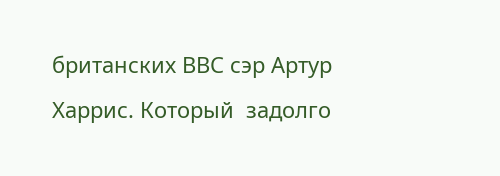британских ВВС сэр Артур Харрис. Который  задолго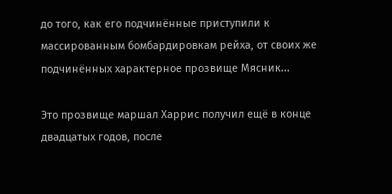до того, как его подчинённые приступили к массированным бомбардировкам рейха, от своих же подчинённых характерное прозвище Мясник...

Это прозвище маршал Харрис получил ещё в конце двадцатых годов, после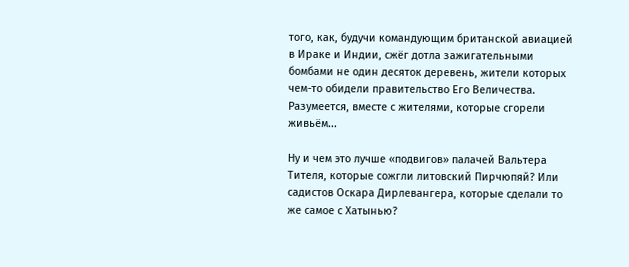того, как, будучи командующим британской авиацией в Ираке и Индии, сжёг дотла зажигательными бомбами не один десяток деревень, жители которых чем-то обидели правительство Его Величества. Разумеется, вместе с жителями, которые сгорели живьём...

Ну и чем это лучше «подвигов» палачей Вальтера Тителя, которые сожгли литовский Пирчюпяй? Или садистов Оскара Дирлевангера, которые сделали то же самое с Хатынью?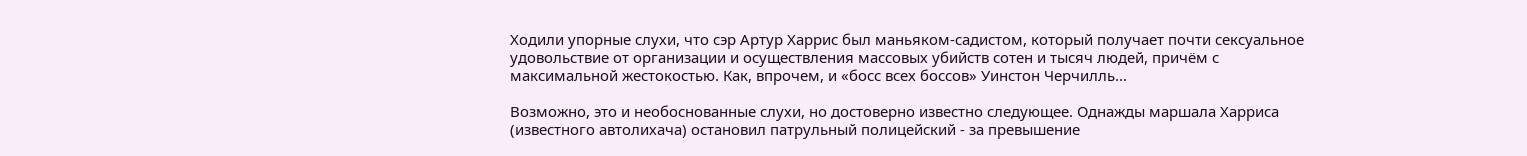Ходили упорные слухи, что сэр Артур Харрис был маньяком-садистом, который получает почти сексуальное удовольствие от организации и осуществления массовых убийств сотен и тысяч людей, причём с максимальной жестокостью. Как, впрочем, и «босс всех боссов» Уинстон Черчилль...

Возможно, это и необоснованные слухи, но достоверно известно следующее. Однажды маршала Харриса (известного автолихача) остановил патрульный полицейский - за превышение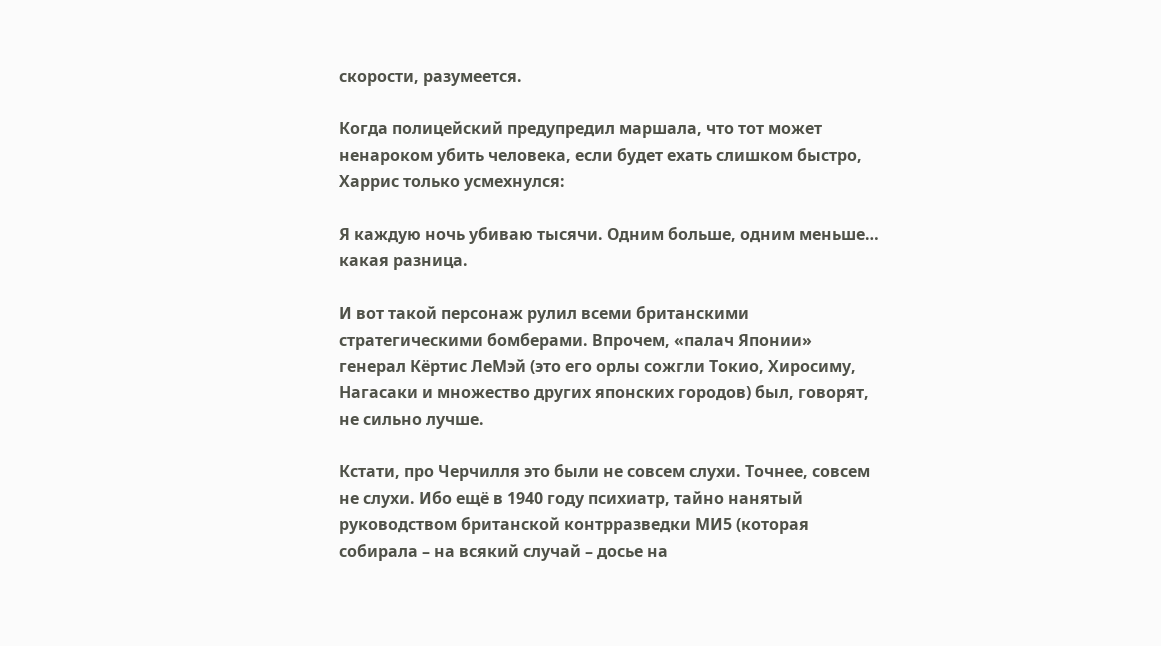скорости, разумеется.

Когда полицейский предупредил маршала, что тот может ненароком убить человека, если будет ехать слишком быстро, Харрис только усмехнулся:

Я каждую ночь убиваю тысячи. Одним больше, одним меньше… какая разница.

И вот такой персонаж рулил всеми британскими стратегическими бомберами. Впрочем, «палач Японии» генерал Кёртис ЛеМэй (это его орлы сожгли Токио, Хиросиму, Нагасаки и множество других японских городов) был, говорят, не сильно лучше.

Кстати, про Черчилля это были не совсем слухи. Точнее, совсем не слухи. Ибо ещё в 1940 году психиатр, тайно нанятый руководством британской контрразведки МИ5 (которая собирала – на всякий случай – досье на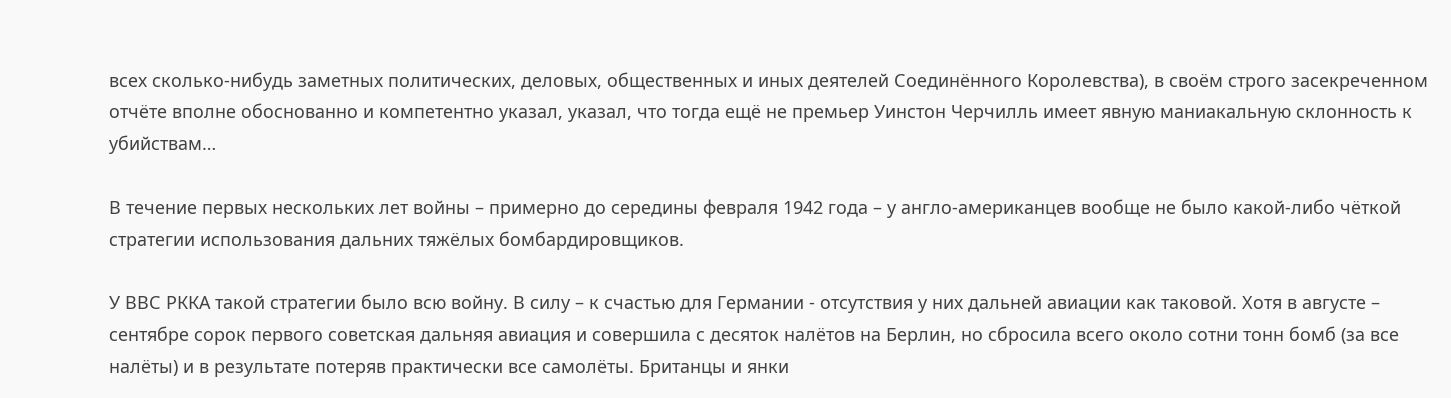всех сколько-нибудь заметных политических, деловых, общественных и иных деятелей Соединённого Королевства), в своём строго засекреченном отчёте вполне обоснованно и компетентно указал, указал, что тогда ещё не премьер Уинстон Черчилль имеет явную маниакальную склонность к убийствам…

В течение первых нескольких лет войны – примерно до середины февраля 1942 года – у англо-американцев вообще не было какой-либо чёткой стратегии использования дальних тяжёлых бомбардировщиков.

У ВВС РККА такой стратегии было всю войну. В силу – к счастью для Германии - отсутствия у них дальней авиации как таковой. Хотя в августе – сентябре сорок первого советская дальняя авиация и совершила с десяток налётов на Берлин, но сбросила всего около сотни тонн бомб (за все налёты) и в результате потеряв практически все самолёты. Британцы и янки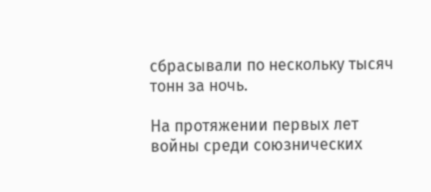сбрасывали по нескольку тысяч тонн за ночь.

На протяжении первых лет войны среди союзнических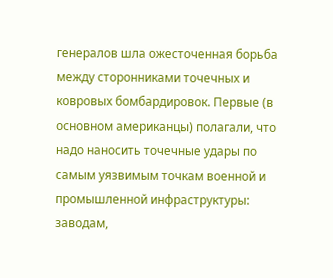генералов шла ожесточенная борьба между сторонниками точечных и ковровых бомбардировок. Первые (в основном американцы) полагали, что надо наносить точечные удары по самым уязвимым точкам военной и промышленной инфраструктуры: заводам,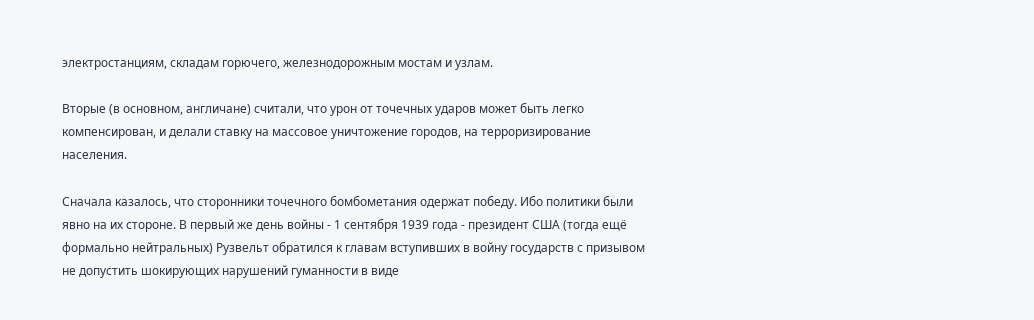электростанциям, складам горючего, железнодорожным мостам и узлам.

Вторые (в основном, англичане) считали, что урон от точечных ударов может быть легко компенсирован, и делали ставку на массовое уничтожение городов, на терроризирование населения.

Сначала казалось, что сторонники точечного бомбометания одержат победу. Ибо политики были явно на их стороне. В первый же день войны - 1 сентября 1939 года - президент США (тогда ещё формально нейтральных) Рузвельт обратился к главам вступивших в войну государств с призывом не допустить шокирующих нарушений гуманности в виде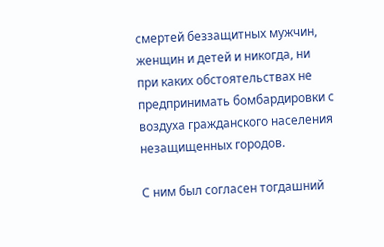смертей беззащитных мужчин, женщин и детей и никогда, ни при каких обстоятельствах не предпринимать бомбардировки с воздуха гражданского населения незащищенных городов.

С ним был согласен тогдашний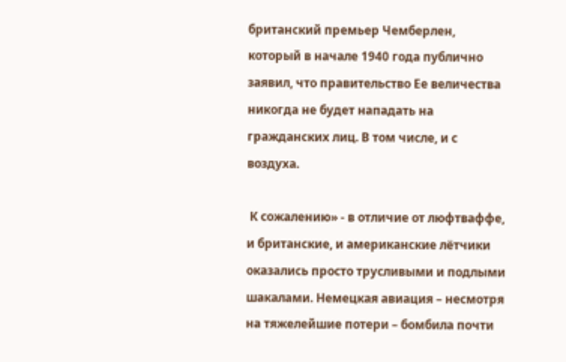британский премьер Чемберлен, который в начале 1940 года публично заявил, что правительство Ее величества никогда не будет нападать на гражданских лиц. В том числе, и с воздуха.

 К сожалению» - в отличие от люфтваффе, и британские, и американские лётчики оказались просто трусливыми и подлыми шакалами. Немецкая авиация – несмотря на тяжелейшие потери – бомбила почти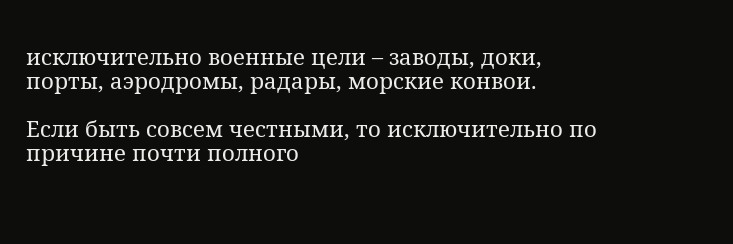исключительно военные цели – заводы, доки, порты, аэродромы, радары, морские конвои.

Если быть совсем честными, то исключительно по причине почти полного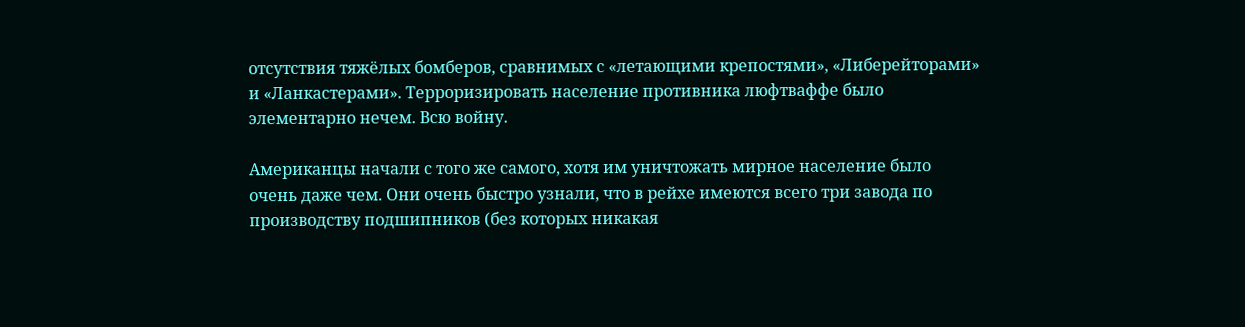отсутствия тяжёлых бомберов, сравнимых с «летающими крепостями», «Либерейторами» и «Ланкастерами». Терроризировать население противника люфтваффе было элементарно нечем. Всю войну.

Американцы начали с того же самого, хотя им уничтожать мирное население было очень даже чем. Они очень быстро узнали, что в рейхе имеются всего три завода по производству подшипников (без которых никакая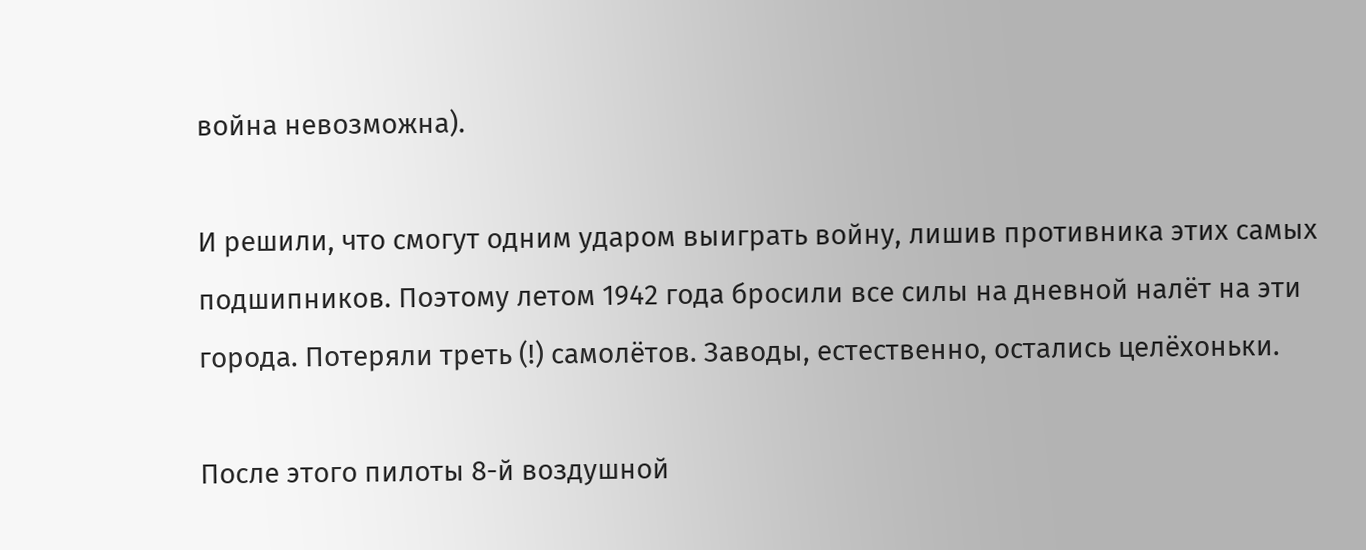война невозможна).

И решили, что смогут одним ударом выиграть войну, лишив противника этих самых подшипников. Поэтому летом 1942 года бросили все силы на дневной налёт на эти города. Потеряли треть (!) самолётов. Заводы, естественно, остались целёхоньки.

После этого пилоты 8-й воздушной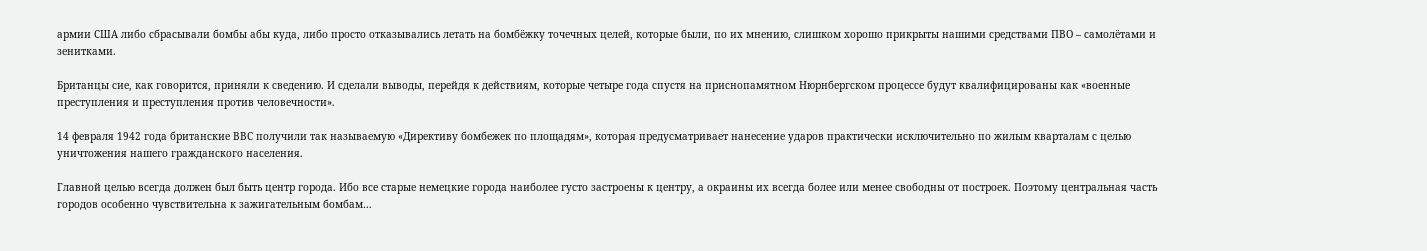армии США либо сбрасывали бомбы абы куда, либо просто отказывались летать на бомбёжку точечных целей, которые были, по их мнению, слишком хорошо прикрыты нашими средствами ПВО – самолётами и зенитками.

Британцы сие, как говорится, приняли к сведению. И сделали выводы, перейдя к действиям, которые четыре года спустя на приснопамятном Нюрнбергском процессе будут квалифицированы как «военные преступления и преступления против человечности».

14 февраля 1942 года британские ВВС получили так называемую «Директиву бомбежек по площадям», которая предусматривает нанесение ударов практически исключительно по жилым кварталам с целью уничтожения нашего гражданского населения.

Главной целью всегда должен был быть центр города. Ибо все старые немецкие города наиболее густо застроены к центру, а окраины их всегда более или менее свободны от построек. Поэтому центральная часть городов особенно чувствительна к зажигательным бомбам…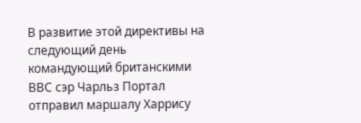В развитие этой директивы на следующий день командующий британскими ВВС сэр Чарльз Портал отправил маршалу Харрису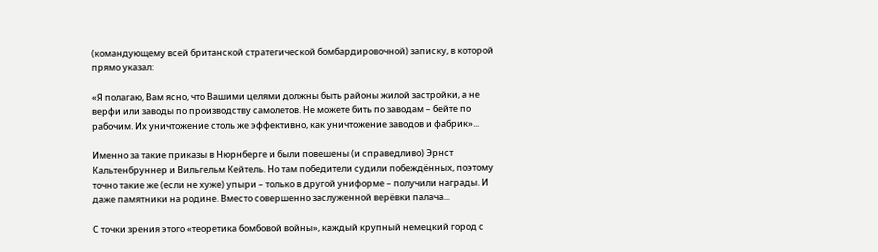(командующему всей британской стратегической бомбардировочной) записку, в которой прямо указал:

«Я полагаю, Вам ясно, что Вашими целями должны быть районы жилой застройки, а не верфи или заводы по производству самолетов. Не можете бить по заводам – бейте по рабочим. Их уничтожение столь же эффективно, как уничтожение заводов и фабрик»...

Именно за такие приказы в Нюрнберге и были повешены (и справедливо) Эрнст Кальтенбруннер и Вильгельм Кейтель. Но там победители судили побеждённых, поэтому точно такие же (если не хуже) упыри – только в другой униформе – получили награды. И даже памятники на родине. Вместо совершенно заслуженной верёвки палача...

С точки зрения этого «теоретика бомбовой войны», каждый крупный немецкий город с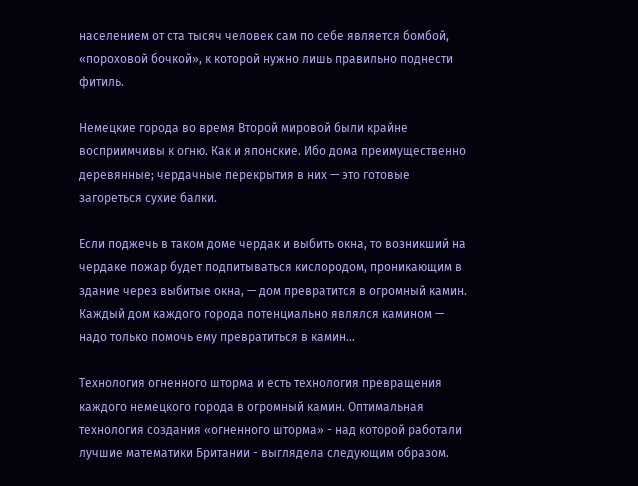населением от ста тысяч человек сам по себе является бомбой, «пороховой бочкой», к которой нужно лишь правильно поднести фитиль.

Немецкие города во время Второй мировой были крайне восприимчивы к огню. Как и японские. Ибо дома преимущественно деревянные; чердачные перекрытия в них — это готовые загореться сухие балки.

Если поджечь в таком доме чердак и выбить окна, то возникший на чердаке пожар будет подпитываться кислородом, проникающим в здание через выбитые окна, — дом превратится в огромный камин. Каждый дом каждого города потенциально являлся камином — надо только помочь ему превратиться в камин...

Технология огненного шторма и есть технология превращения каждого немецкого города в огромный камин. Оптимальная технология создания «огненного шторма» - над которой работали лучшие математики Британии - выглядела следующим образом.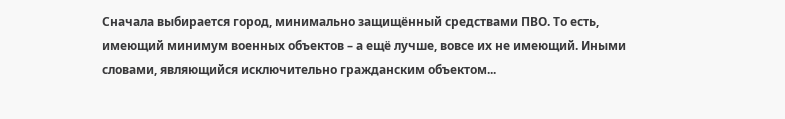Сначала выбирается город, минимально защищённый средствами ПВО. То есть, имеющий минимум военных объектов – а ещё лучше, вовсе их не имеющий. Иными словами, являющийся исключительно гражданским объектом...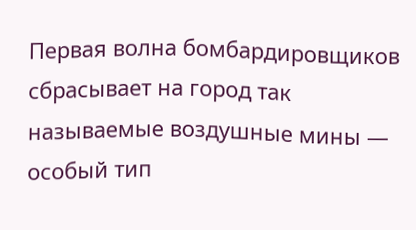Первая волна бомбардировщиков сбрасывает на город так называемые воздушные мины — особый тип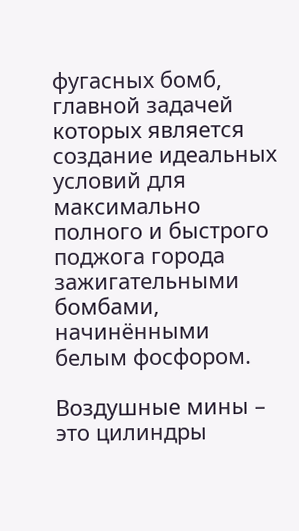фугасных бомб, главной задачей которых является создание идеальных условий для максимально полного и быстрого поджога города зажигательными бомбами, начинёнными белым фосфором.

Воздушные мины – это цилиндры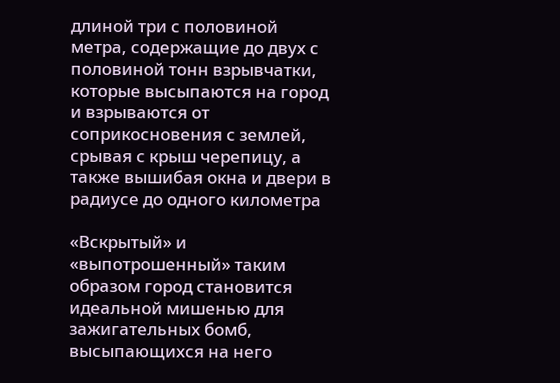длиной три с половиной метра, содержащие до двух с половиной тонн взрывчатки, которые высыпаются на город и взрываются от соприкосновения с землей, срывая с крыш черепицу, а также вышибая окна и двери в радиусе до одного километра

«Вскрытый» и «выпотрошенный» таким образом город становится идеальной мишенью для зажигательных бомб, высыпающихся на него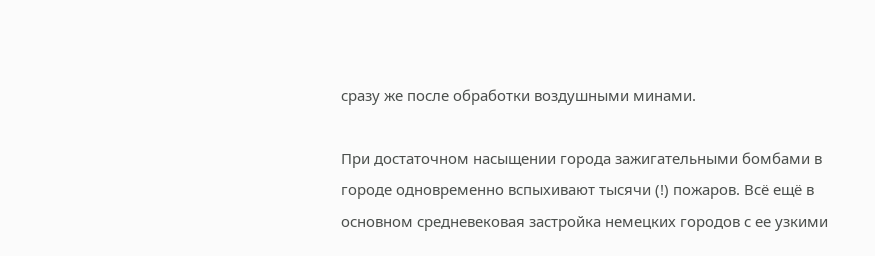сразу же после обработки воздушными минами.

При достаточном насыщении города зажигательными бомбами в городе одновременно вспыхивают тысячи (!) пожаров. Всё ещё в основном средневековая застройка немецких городов с ее узкими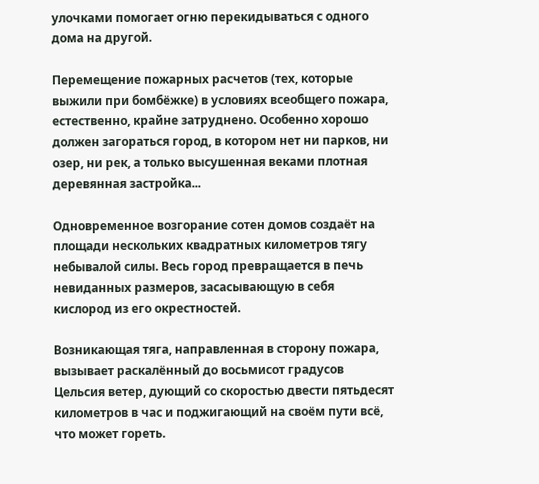улочками помогает огню перекидываться с одного дома на другой.

Перемещение пожарных расчетов (тех, которые выжили при бомбёжке) в условиях всеобщего пожара, естественно, крайне затруднено. Особенно хорошо должен загораться город, в котором нет ни парков, ни озер, ни рек, а только высушенная веками плотная деревянная застройка...

Одновременное возгорание сотен домов создаёт на площади нескольких квадратных километров тягу небывалой силы. Весь город превращается в печь невиданных размеров, засасывающую в себя кислород из его окрестностей.

Возникающая тяга, направленная в сторону пожара, вызывает раскалённый до восьмисот градусов Цельсия ветер, дующий со скоростью двести пятьдесят километров в час и поджигающий на своём пути всё, что может гореть.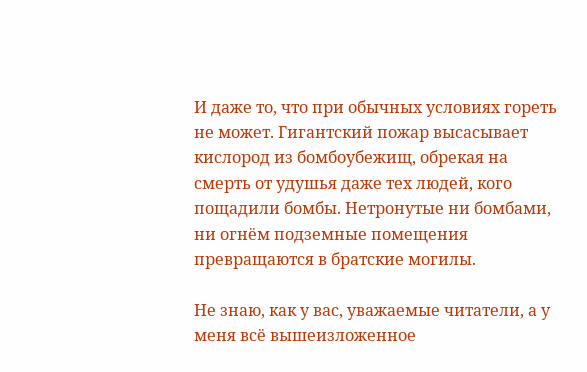И даже то, что при обычных условиях гореть не может. Гигантский пожар высасывает кислород из бомбоубежищ, обрекая на смерть от удушья даже тех людей, кого пощадили бомбы. Нетронутые ни бомбами, ни огнём подземные помещения превращаются в братские могилы.

Не знаю, как у вас, уважаемые читатели, а у меня всё вышеизложенное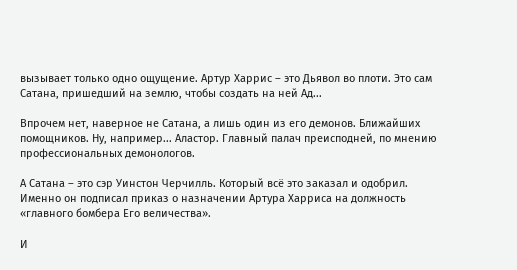вызывает только одно ощущение. Артур Харрис – это Дьявол во плоти. Это сам Сатана, пришедший на землю, чтобы создать на ней Ад...

Впрочем нет, наверное не Сатана, а лишь один из его демонов. Ближайших помощников. Ну, например... Аластор. Главный палач преисподней, по мнению профессиональных демонологов.

А Сатана – это сэр Уинстон Черчилль. Который всё это заказал и одобрил. Именно он подписал приказ о назначении Артура Харриса на должность «главного бомбера Его величества».

И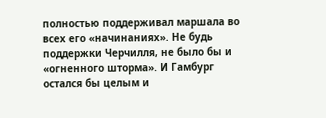полностью поддерживал маршала во всех его «начинаниях». Не будь поддержки Черчилля, не было бы и «огненного шторма». И Гамбург остался бы целым и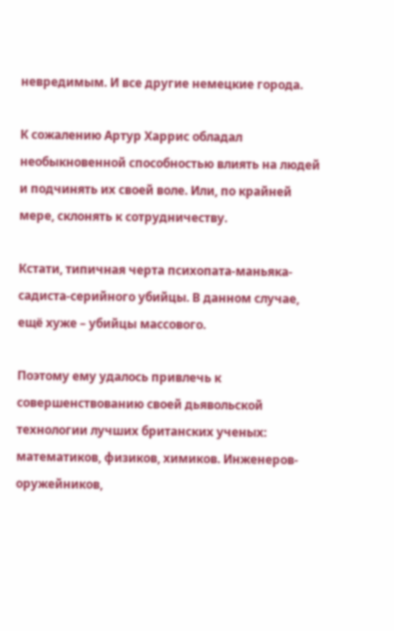невредимым. И все другие немецкие города.

К сожалению Артур Харрис обладал необыкновенной способностью влиять на людей и подчинять их своей воле. Или, по крайней мере, склонять к сотрудничеству.

Кстати, типичная черта психопата-маньяка-садиста-серийного убийцы. В данном случае, ещё хуже – убийцы массового.

Поэтому ему удалось привлечь к совершенствованию своей дьявольской технологии лучших британских ученых: математиков, физиков, химиков. Инженеров-оружейников,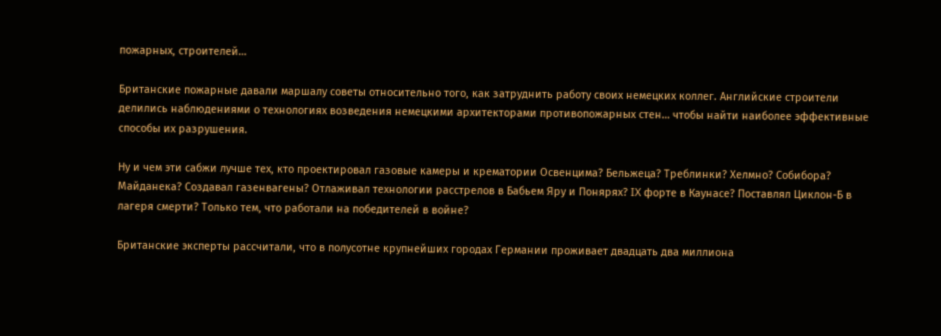пожарных, строителей…

Британские пожарные давали маршалу советы относительно того, как затруднить работу своих немецких коллег. Английские строители делились наблюдениями о технологиях возведения немецкими архитекторами противопожарных стен… чтобы найти наиболее эффективные способы их разрушения.

Ну и чем эти сабжи лучше тех, кто проектировал газовые камеры и крематории Освенцима? Бельжеца? Треблинки? Хелмно? Собибора? Майданека? Создавал газенвагены? Отлаживал технологии расстрелов в Бабьем Яру и Понярях? IX форте в Каунасе? Поставлял Циклон-Б в лагеря смерти? Только тем, что работали на победителей в войне?

Британские эксперты рассчитали, что в полусотне крупнейших городах Германии проживает двадцать два миллиона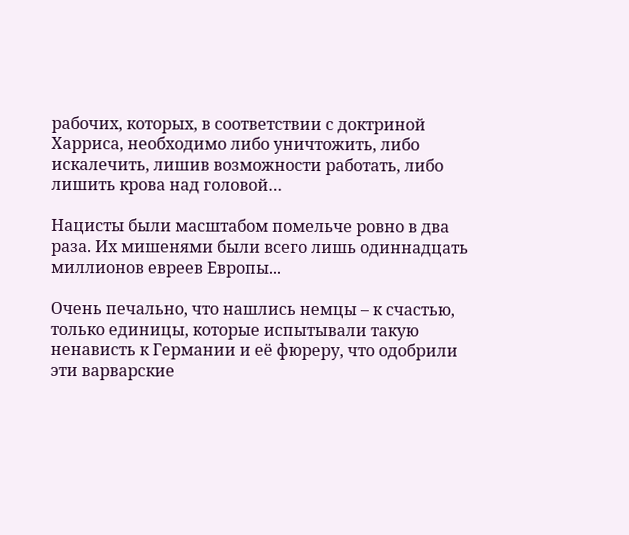рабочих, которых, в соответствии с доктриной Харриса, необходимо либо уничтожить, либо искалечить, лишив возможности работать, либо лишить крова над головой…

Нацисты были масштабом помельче ровно в два раза. Их мишенями были всего лишь одиннадцать миллионов евреев Европы...

Очень печально, что нашлись немцы – к счастью, только единицы, которые испытывали такую ненависть к Германии и её фюреру, что одобрили эти варварские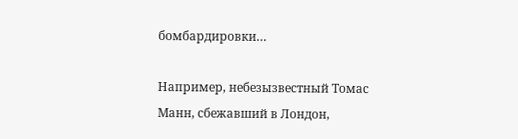бомбардировки…

Например, небезызвестный Томас Манн, сбежавший в Лондон,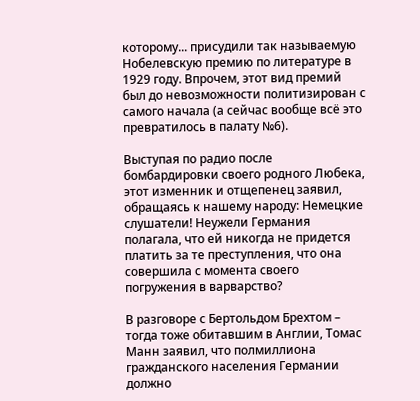которому... присудили так называемую Нобелевскую премию по литературе в 1929 году. Впрочем, этот вид премий был до невозможности политизирован с самого начала (а сейчас вообще всё это превратилось в палату №6).

Выступая по радио после бомбардировки своего родного Любека, этот изменник и отщепенец заявил, обращаясь к нашему народу: Немецкие слушатели! Неужели Германия полагала, что ей никогда не придется платить за те преступления, что она совершила с момента своего погружения в варварство?

В разговоре с Бертольдом Брехтом – тогда тоже обитавшим в Англии, Томас Манн заявил, что полмиллиона гражданского населения Германии должно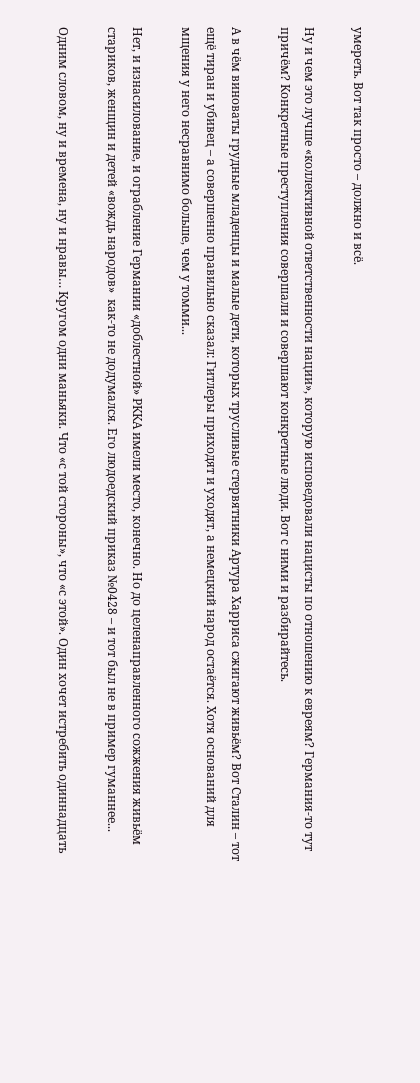умереть. Вот так просто – должно и всё.

Ну и чем это лучше «коллективной ответственности нации», которую исповедовали нацисты по отношению к евреям? Германия-то тут причём? Конкретные преступления совершали и совершают конкретные люди. Вот с ними и разбирайтесь.

А в чём виноваты грудные младенцы и малые дети, которых трусливые стервятники Артура Харриса сжигают живьём? Вот Сталин – тот ещё тиран и убивец – а совершенно правильно сказал: Гитлеры приходят и уходят, а немецкий народ остаётся. Хотя оснований для мщения у него несравнимо больше, чем у томми...

Нет, и изнасилование, и ограбление Германии «доблестной» РККА имели место, конечно. Но до целенаправленного сожжения живьём стариков, женщин и детей «вождь народов»  как-то не додумался. Его людоедский приказ №0428 – и тот был не в пример гуманнее...

Одним словом, ну и времена, ну и нравы… Кругом одни маньяки. Что «с той стороны», что «с этой». Один хочет истребить одиннадцать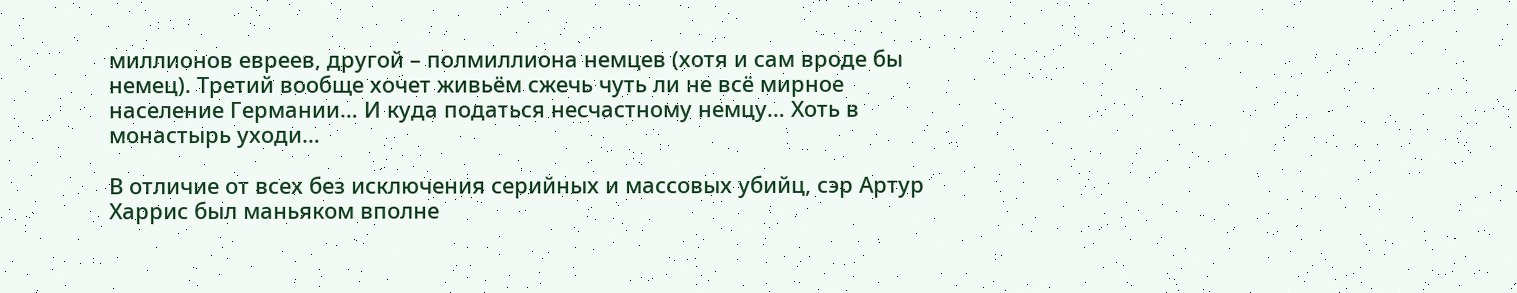миллионов евреев, другой – полмиллиона немцев (хотя и сам вроде бы немец). Третий вообще хочет живьём сжечь чуть ли не всё мирное население Германии… И куда податься несчастному немцу… Хоть в монастырь уходи…

В отличие от всех без исключения серийных и массовых убийц, сэр Артур Харрис был маньяком вполне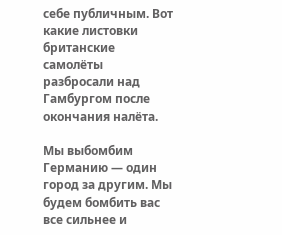себе публичным. Вот какие листовки британские самолёты разбросали над Гамбургом после окончания налёта.

Мы выбомбим Германию — один город за другим. Мы будем бомбить вас все сильнее и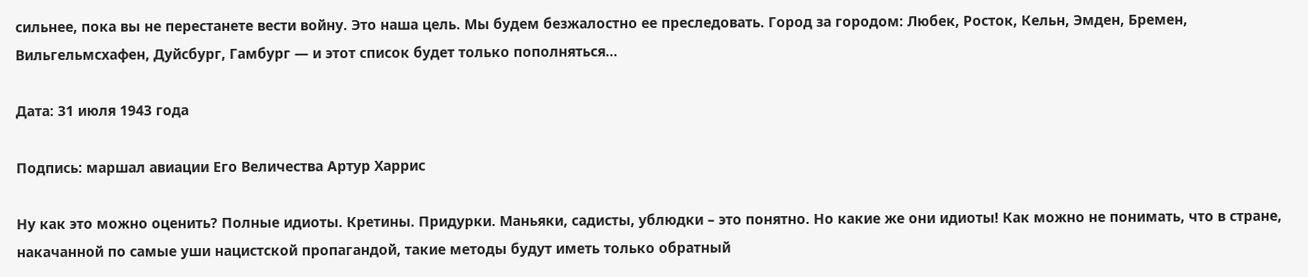сильнее, пока вы не перестанете вести войну. Это наша цель. Мы будем безжалостно ее преследовать. Город за городом: Любек, Росток, Кельн, Эмден, Бремен, Вильгельмсхафен, Дуйсбург, Гамбург — и этот список будет только пополняться…

Дата: 31 июля 1943 года

Подпись: маршал авиации Его Величества Артур Харрис

Ну как это можно оценить? Полные идиоты. Кретины. Придурки. Маньяки, садисты, ублюдки – это понятно. Но какие же они идиоты! Как можно не понимать, что в стране, накачанной по самые уши нацистской пропагандой, такие методы будут иметь только обратный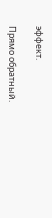эффект.

Прямо обратный.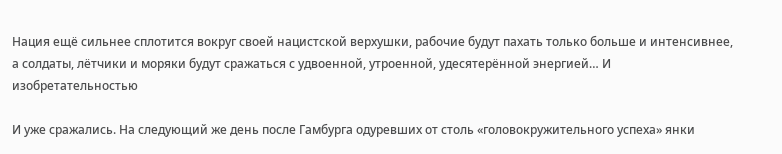Нация ещё сильнее сплотится вокруг своей нацистской верхушки, рабочие будут пахать только больше и интенсивнее, а солдаты, лётчики и моряки будут сражаться с удвоенной, утроенной, удесятерённой энергией… И изобретательностью

И уже сражались. На следующий же день после Гамбурга одуревших от столь «головокружительного успеха» янки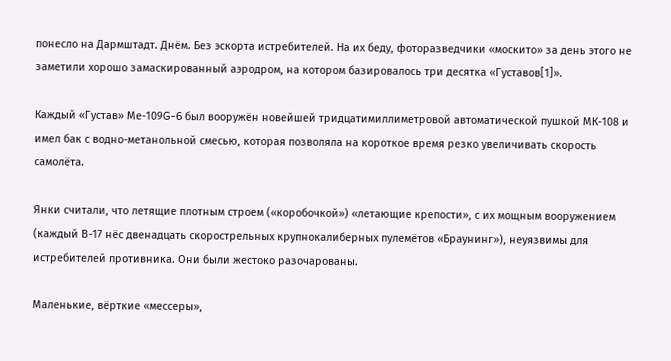понесло на Дармштадт. Днём. Без эскорта истребителей. На их беду, фоторазведчики «москито» за день этого не заметили хорошо замаскированный аэродром, на котором базировалось три десятка «Густавов[1]».

Каждый «Густав» Ме-109G-6 был вооружён новейшей тридцатимиллиметровой автоматической пушкой МК-108 и имел бак с водно-метанольной смесью, которая позволяла на короткое время резко увеличивать скорость самолёта.

Янки считали, что летящие плотным строем («коробочкой») «летающие крепости», с их мощным вооружением (каждый В-17 нёс двенадцать скорострельных крупнокалиберных пулемётов «Браунинг»), неуязвимы для истребителей противника. Они были жестоко разочарованы.

Маленькие, вёрткие «мессеры»,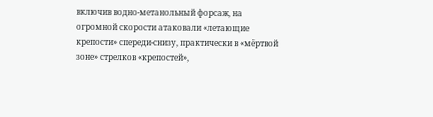включив водно-метанольный форсаж, на огромной скорости атаковали «летающие крепости» спереди-снизу, практически в «мёртвой зоне» стрелков «крепостей»,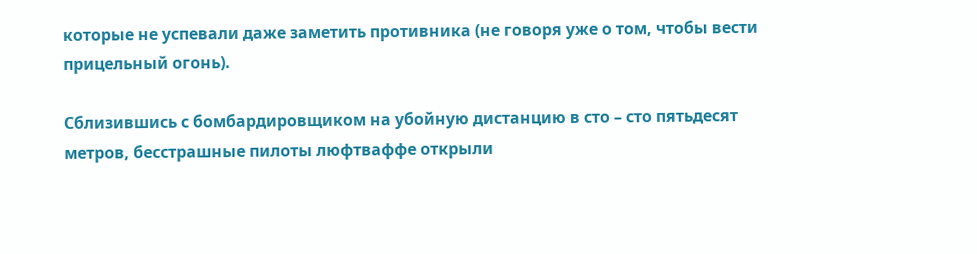которые не успевали даже заметить противника (не говоря уже о том, чтобы вести прицельный огонь).

Сблизившись с бомбардировщиком на убойную дистанцию в сто – сто пятьдесят метров, бесстрашные пилоты люфтваффе открыли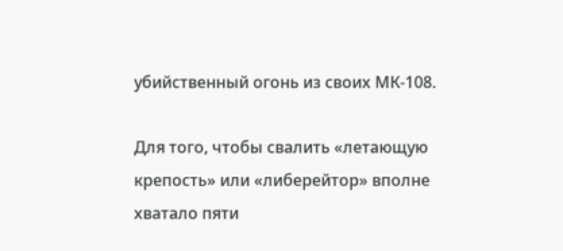убийственный огонь из своих МК-108.

Для того, чтобы свалить «летающую крепость» или «либерейтор» вполне хватало пяти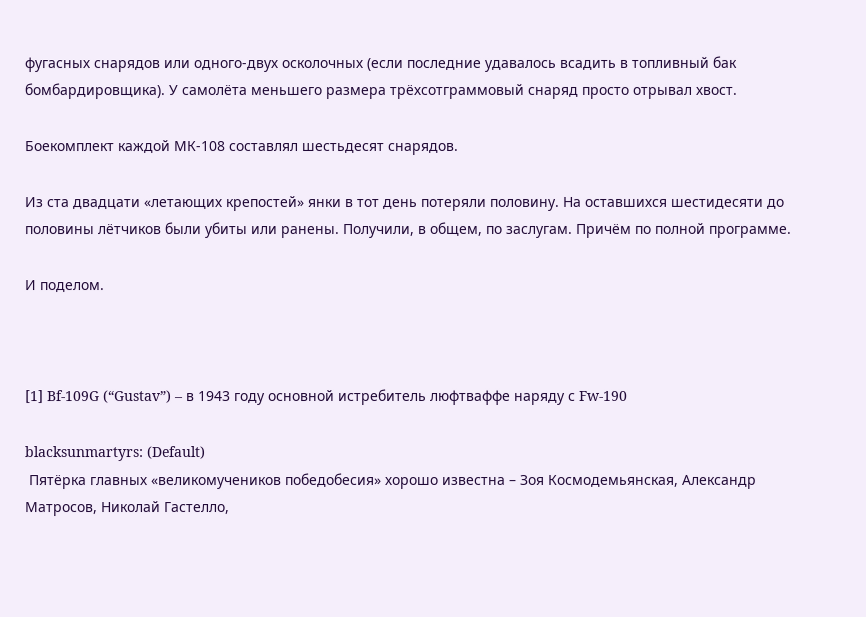фугасных снарядов или одного-двух осколочных (если последние удавалось всадить в топливный бак бомбардировщика). У самолёта меньшего размера трёхсотграммовый снаряд просто отрывал хвост.

Боекомплект каждой МК-108 составлял шестьдесят снарядов.

Из ста двадцати «летающих крепостей» янки в тот день потеряли половину. На оставшихся шестидесяти до половины лётчиков были убиты или ранены. Получили, в общем, по заслугам. Причём по полной программе.

И поделом.



[1] Bf-109G (“Gustav”) – в 1943 году основной истребитель люфтваффе наряду с Fw-190

blacksunmartyrs: (Default)
 Пятёрка главных «великомучеников победобесия» хорошо известна – Зоя Космодемьянская, Александр Матросов, Николай Гастелло,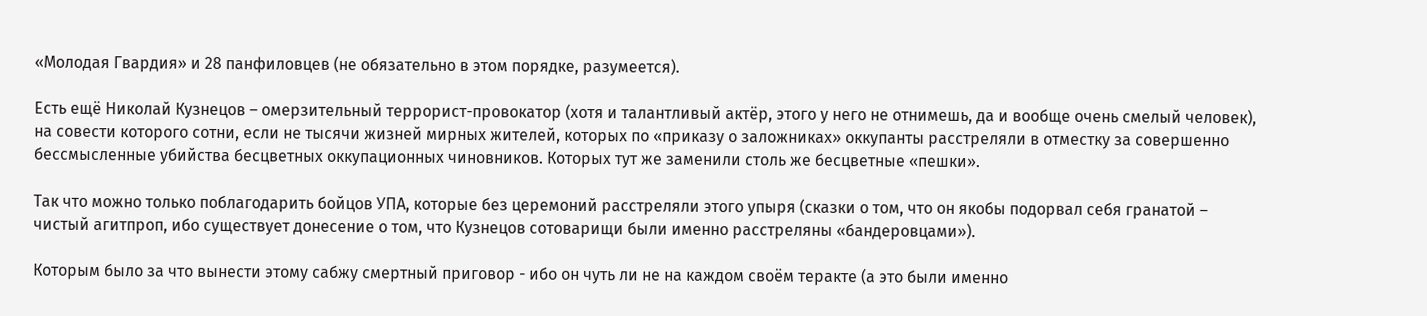«Молодая Гвардия» и 28 панфиловцев (не обязательно в этом порядке, разумеется).

Есть ещё Николай Кузнецов – омерзительный террорист-провокатор (хотя и талантливый актёр, этого у него не отнимешь, да и вообще очень смелый человек), на совести которого сотни, если не тысячи жизней мирных жителей, которых по «приказу о заложниках» оккупанты расстреляли в отместку за совершенно бессмысленные убийства бесцветных оккупационных чиновников. Которых тут же заменили столь же бесцветные «пешки».

Так что можно только поблагодарить бойцов УПА, которые без церемоний расстреляли этого упыря (сказки о том, что он якобы подорвал себя гранатой – чистый агитпроп, ибо существует донесение о том, что Кузнецов сотоварищи были именно расстреляны «бандеровцами»).

Которым было за что вынести этому сабжу смертный приговор - ибо он чуть ли не на каждом своём теракте (а это были именно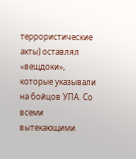террористические акты) оставлял «вещдоки», которые указывали на бойцов УПА. Со всеми вытекающими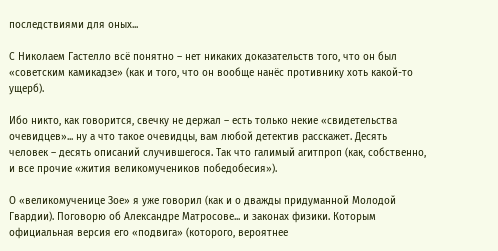последствиями для оных...

С Николаем Гастелло всё понятно – нет никаких доказательств того, что он был «советским камикадзе» (как и того, что он вообще нанёс противнику хоть какой-то ущерб).

Ибо никто, как говорится, свечку не держал – есть только некие «свидетельства очевидцев»... ну а что такое очевидцы, вам любой детектив расскажет. Десять человек – десять описаний случившегося. Так что галимый агитпроп (как, собственно, и все прочие «жития великомучеников победобесия»).

О «великомученице Зое» я уже говорил (как и о дважды придуманной Молодой Гвардии). Поговорю об Александре Матросове... и законах физики. Которым официальная версия его «подвига» (которого, вероятнее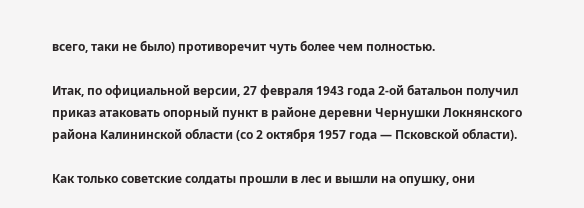всего, таки не было) противоречит чуть более чем полностью.

Итак, по официальной версии, 27 февраля 1943 года 2-ой батальон получил приказ атаковать опорный пункт в районе деревни Чернушки Локнянского района Калининской области (со 2 октября 1957 года — Псковской области).

Как только советские солдаты прошли в лес и вышли на опушку, они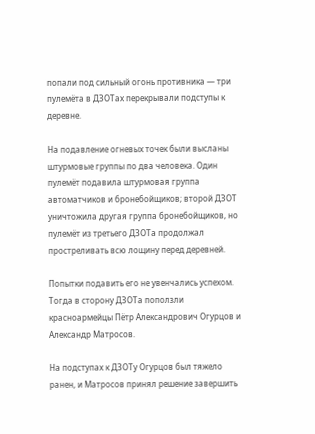попали под сильный огонь противника — три пулемёта в ДЗОТах перекрывали подступы к деревне.

На подавление огневых точек были высланы штурмовые группы по два человека. Один пулемёт подавила штурмовая группа автоматчиков и бронебойщиков; второй ДЗОТ уничтожила другая группа бронебойщиков, но пулемёт из третьего ДЗОТа продолжал простреливать всю лощину перед деревней.

Попытки подавить его не увенчались успехом. Тогда в сторону ДЗОТа поползли красноармейцы Пётр Александрович Огурцов и Александр Матросов.

На подступах к ДЗОТу Огурцов был тяжело ранен, и Матросов принял решение завершить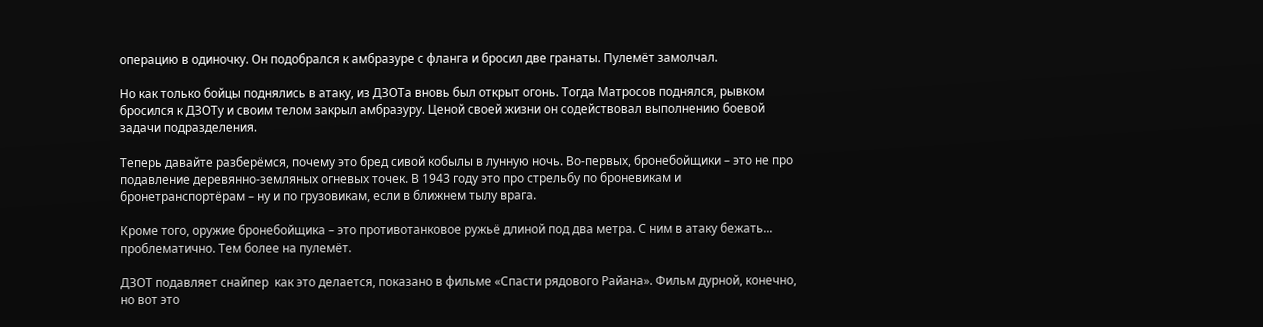операцию в одиночку. Он подобрался к амбразуре с фланга и бросил две гранаты. Пулемёт замолчал.

Но как только бойцы поднялись в атаку, из ДЗОТа вновь был открыт огонь. Тогда Матросов поднялся, рывком бросился к ДЗОТу и своим телом закрыл амбразуру. Ценой своей жизни он содействовал выполнению боевой задачи подразделения.

Теперь давайте разберёмся, почему это бред сивой кобылы в лунную ночь. Во-первых, бронебойщики – это не про подавление деревянно-земляных огневых точек. В 1943 году это про стрельбу по броневикам и бронетранспортёрам – ну и по грузовикам, если в ближнем тылу врага.

Кроме того, оружие бронебойщика – это противотанковое ружьё длиной под два метра. С ним в атаку бежать... проблематично. Тем более на пулемёт.

ДЗОТ подавляет снайпер  как это делается, показано в фильме «Спасти рядового Райана». Фильм дурной, конечно, но вот это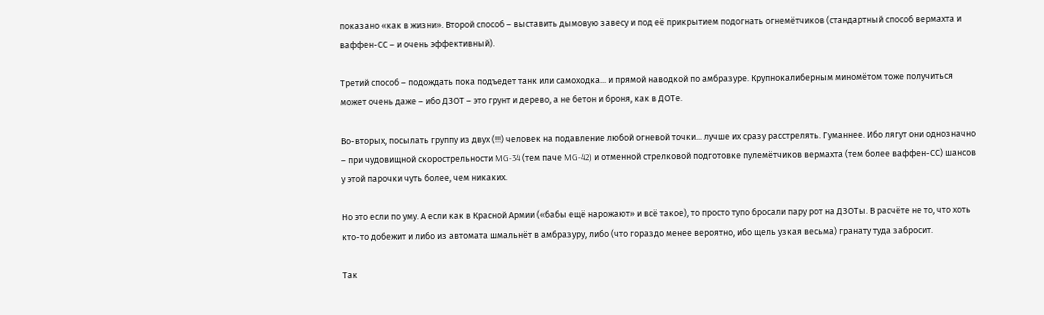показано «как в жизни». Второй способ – выставить дымовую завесу и под её прикрытием подогнать огнемётчиков (стандартный способ вермахта и ваффен-СС – и очень эффективный).

Третий способ – подождать пока подъедет танк или самоходка... и прямой наводкой по амбразуре. Крупнокалиберным миномётом тоже получиться может очень даже – ибо ДЗОТ – это грунт и дерево, а не бетон и броня, как в ДОТе.

Во-вторых, посылать группу из двух (!!!) человек на подавление любой огневой точки... лучше их сразу расстрелять. Гуманнее. Ибо лягут они однозначно – при чудовищной скорострельности MG-34 (тем паче MG-42) и отменной стрелковой подготовке пулемётчиков вермахта (тем более ваффен-СС) шансов у этой парочки чуть более, чем никаких.

Но это если по уму. А если как в Красной Армии («бабы ещё нарожают» и всё такое), то просто тупо бросали пару рот на ДЗОТы. В расчёте не то, что хоть кто-то добежит и либо из автомата шмальнёт в амбразуру, либо (что гораздо менее вероятно, ибо щель узкая весьма) гранату туда забросит.

Так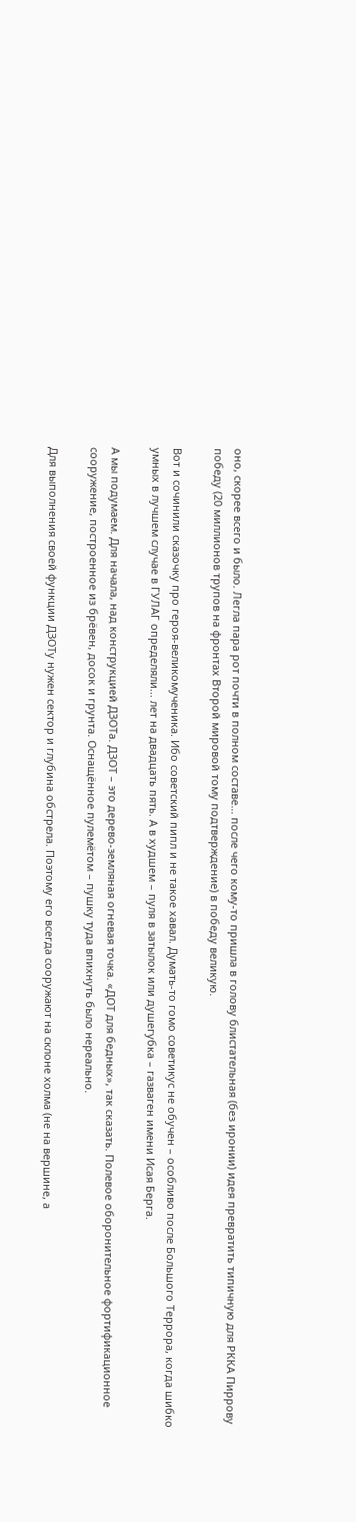оно, скорее всего и было. Легла пара рот почти в полном составе... после чего кому-то пришла в голову блистательная (без иронии) идея превратить типичную для РККА Пиррову победу (20 миллионов трупов на фронтах Второй мировой тому подтверждение) в победу великую.

Вот и сочинили сказочку про героя-великомученика. Ибо советский пипл и не такое хавал. Думать-то гомо советикус не обучен – особливо после Большого Террора, когда шибко умных в лучшем случае в ГУЛАГ определяли... лет на двадцать пять. А в худшем – пуля в затылок или душегубка – газваген имени Исая Берга.

А мы подумаем. Для начала, над конструкцией ДЗОТа. ДЗОТ – это дерево-земляная огневая точка. «ДОТ для бедных», так сказать. Полевое оборонительное фортификационное сооружение, построенное из брёвен, досок и грунта. Оснащённое пулемётом – пушку туда впихнуть было нереально.

Для выполнения своей функции ДЗОТу нужен сектор и глубина обстрела. Поэтому его всегда сооружают на склоне холма (не на вершине, а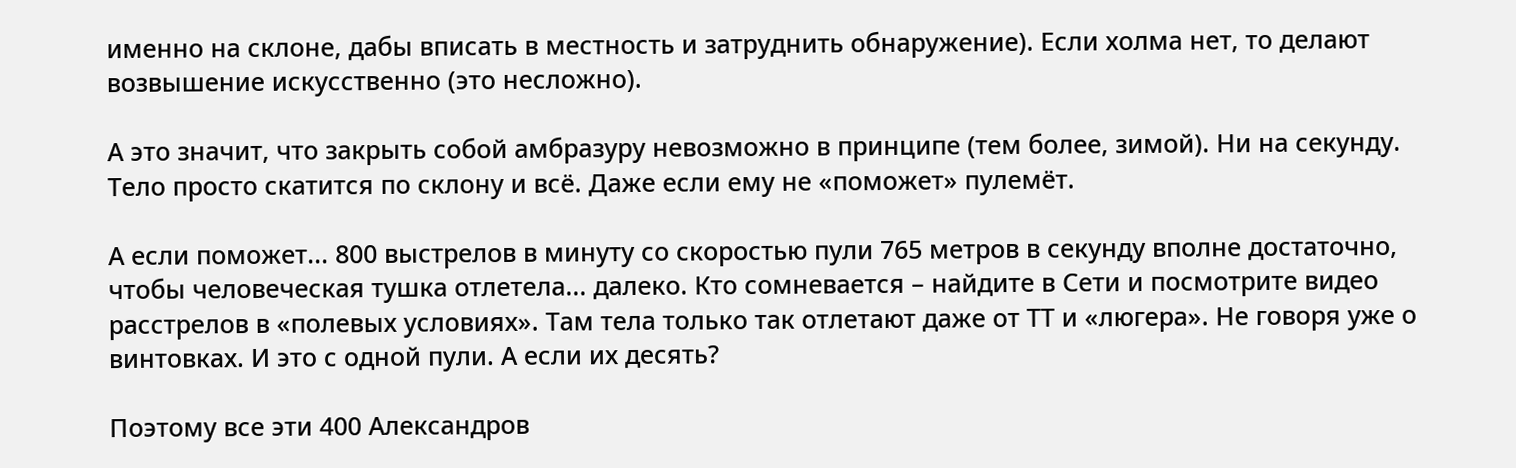именно на склоне, дабы вписать в местность и затруднить обнаружение). Если холма нет, то делают возвышение искусственно (это несложно).

А это значит, что закрыть собой амбразуру невозможно в принципе (тем более, зимой). Ни на секунду. Тело просто скатится по склону и всё. Даже если ему не «поможет» пулемёт.

А если поможет... 800 выстрелов в минуту со скоростью пули 765 метров в секунду вполне достаточно, чтобы человеческая тушка отлетела... далеко. Кто сомневается – найдите в Сети и посмотрите видео расстрелов в «полевых условиях». Там тела только так отлетают даже от ТТ и «люгера». Не говоря уже о винтовках. И это с одной пули. А если их десять?

Поэтому все эти 400 Александров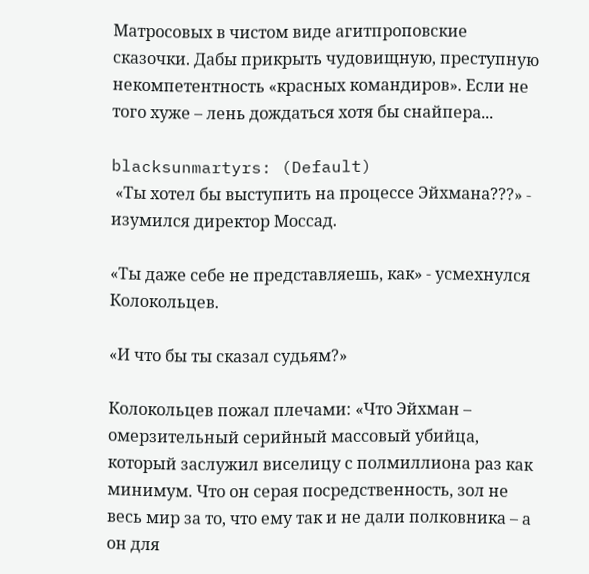Матросовых в чистом виде агитпроповские сказочки. Дабы прикрыть чудовищную, преступную некомпетентность «красных командиров». Если не того хуже – лень дождаться хотя бы снайпера...

blacksunmartyrs: (Default)
 «Ты хотел бы выступить на процессе Эйхмана???» - изумился директор Моссад.

«Ты даже себе не представляешь, как» - усмехнулся Колокольцев.

«И что бы ты сказал судьям?»

Колокольцев пожал плечами: «Что Эйхман – омерзительный серийный массовый убийца, который заслужил виселицу с полмиллиона раз как минимум. Что он серая посредственность, зол не весь мир за то, что ему так и не дали полковника – а он для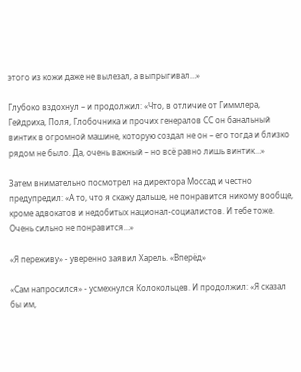этого из кожи даже не вылезал, а выпрыгивал…»

Глубоко вздохнул – и продолжил: «Что, в отличие от Гиммлера, Гейдриха, Поля, Глобочника и прочих генералов СС он банальный винтик в огромной машине, которую создал не он – его тогда и близко рядом не было. Да, очень важный – но всё равно лишь винтик…»

Затем внимательно посмотрел на директора Моссад и честно предупредил: «А то, что я скажу дальше, не понравится никому вообще, кроме адвокатов и недобитых национал-социалистов. И тебе тоже. Очень сильно не понравится…»

«Я переживу» - уверенно заявил Харель. «Вперёд»

«Сам напросился» - усмехнулся Колокольцев. И продолжил: «Я сказал бы им,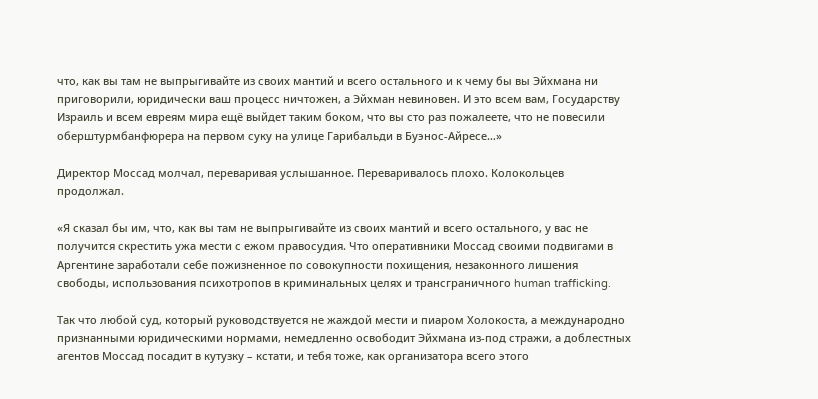что, как вы там не выпрыгивайте из своих мантий и всего остального и к чему бы вы Эйхмана ни приговорили, юридически ваш процесс ничтожен, а Эйхман невиновен. И это всем вам, Государству Израиль и всем евреям мира ещё выйдет таким боком, что вы сто раз пожалеете, что не повесили оберштурмбанфюрера на первом суку на улице Гарибальди в Буэнос-Айресе…»

Директор Моссад молчал, переваривая услышанное. Переваривалось плохо. Колокольцев продолжал.

«Я сказал бы им, что, как вы там не выпрыгивайте из своих мантий и всего остального, у вас не получится скрестить ужа мести с ежом правосудия. Что оперативники Моссад своими подвигами в Аргентине заработали себе пожизненное по совокупности похищения, незаконного лишения свободы, использования психотропов в криминальных целях и трансграничного human trafficking.

Так что любой суд, который руководствуется не жаждой мести и пиаром Холокоста, а международно признанными юридическими нормами, немедленно освободит Эйхмана из-под стражи, а доблестных агентов Моссад посадит в кутузку – кстати, и тебя тоже, как организатора всего этого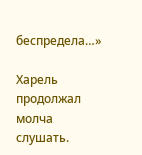беспредела…»

Харель продолжал молча слушать.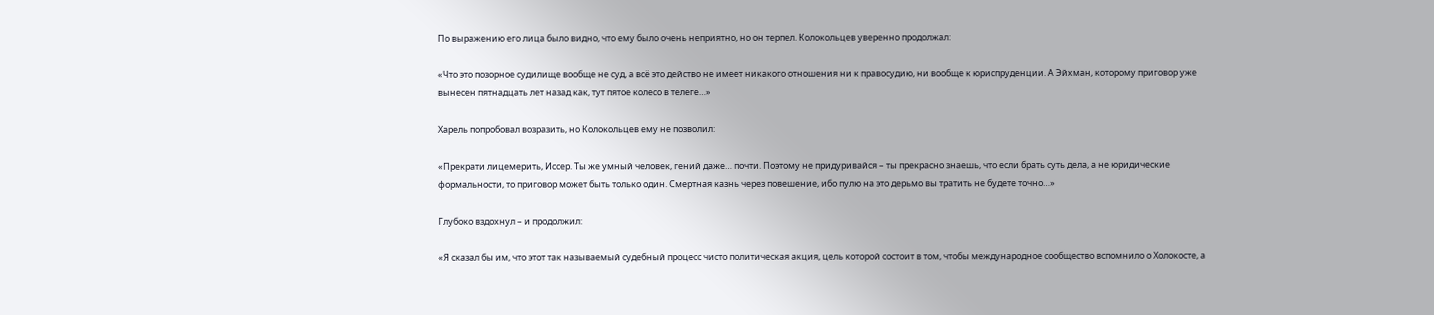По выражению его лица было видно, что ему было очень неприятно, но он терпел. Колокольцев уверенно продолжал:

«Что это позорное судилище вообще не суд, а всё это действо не имеет никакого отношения ни к правосудию, ни вообще к юриспруденции. А Эйхман, которому приговор уже вынесен пятнадцать лет назад как, тут пятое колесо в телеге…»

Харель попробовал возразить, но Колокольцев ему не позволил:

«Прекрати лицемерить, Иссер. Ты же умный человек, гений даже… почти. Поэтому не придуривайся – ты прекрасно знаешь, что если брать суть дела, а не юридические формальности, то приговор может быть только один. Смертная казнь через повешение, ибо пулю на это дерьмо вы тратить не будете точно…»

Глубоко вздохнул – и продолжил:

«Я сказал бы им, что этот так называемый судебный процесс чисто политическая акция, цель которой состоит в том, чтобы международное сообщество вспомнило о Холокосте, а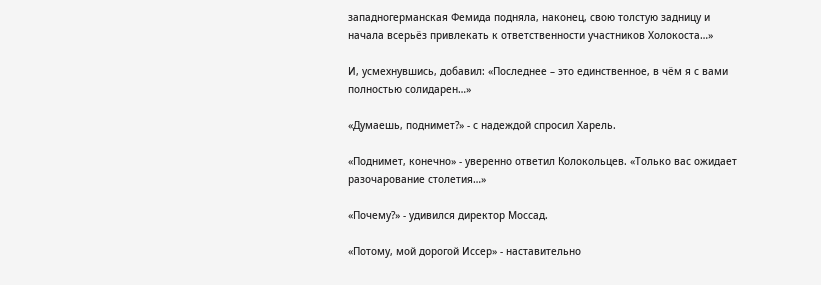западногерманская Фемида подняла, наконец, свою толстую задницу и начала всерьёз привлекать к ответственности участников Холокоста…»

И, усмехнувшись, добавил: «Последнее – это единственное, в чём я с вами полностью солидарен…»

«Думаешь, поднимет?» - с надеждой спросил Харель.

«Поднимет, конечно» - уверенно ответил Колокольцев. «Только вас ожидает разочарование столетия…»

«Почему?» - удивился директор Моссад.

«Потому, мой дорогой Иссер» - наставительно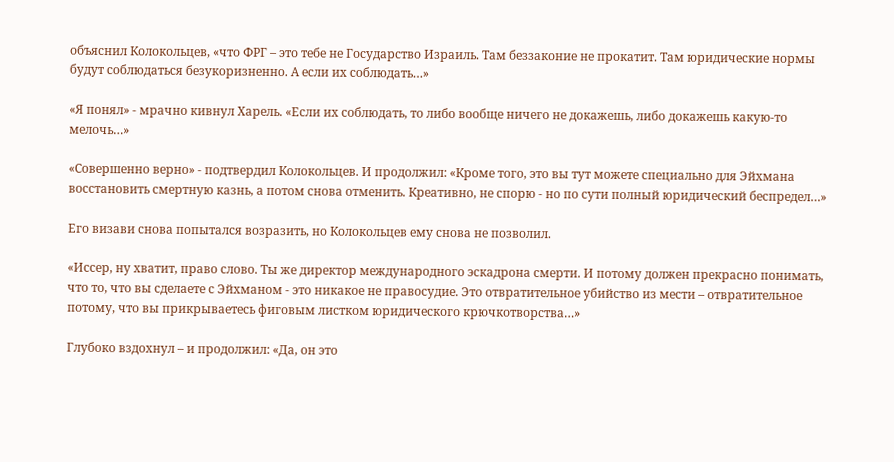объяснил Колокольцев, «что ФРГ – это тебе не Государство Израиль. Там беззаконие не прокатит. Там юридические нормы будут соблюдаться безукоризненно. А если их соблюдать…»

«Я понял» - мрачно кивнул Харель. «Если их соблюдать, то либо вообще ничего не докажешь, либо докажешь какую-то мелочь…»

«Совершенно верно» - подтвердил Колокольцев. И продолжил: «Кроме того, это вы тут можете специально для Эйхмана восстановить смертную казнь, а потом снова отменить. Креативно, не спорю - но по сути полный юридический беспредел…»

Его визави снова попытался возразить, но Колокольцев ему снова не позволил.

«Иссер, ну хватит, право слово. Ты же директор международного эскадрона смерти. И потому должен прекрасно понимать, что то, что вы сделаете с Эйхманом - это никакое не правосудие. Это отвратительное убийство из мести – отвратительное потому, что вы прикрываетесь фиговым листком юридического крючкотворства…»

Глубоко вздохнул – и продолжил: «Да, он это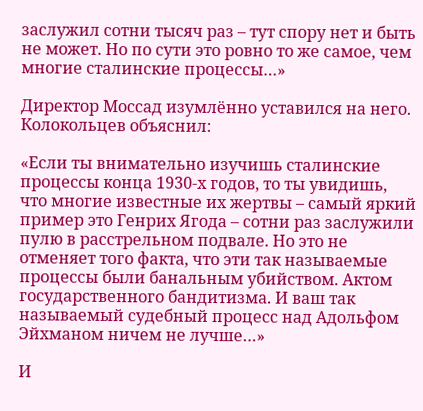заслужил сотни тысяч раз – тут спору нет и быть не может. Но по сути это ровно то же самое, чем многие сталинские процессы…»

Директор Моссад изумлённо уставился на него. Колокольцев объяснил:

«Если ты внимательно изучишь сталинские процессы конца 1930-х годов, то ты увидишь, что многие известные их жертвы – самый яркий пример это Генрих Ягода – сотни раз заслужили пулю в расстрельном подвале. Но это не отменяет того факта, что эти так называемые процессы были банальным убийством. Актом государственного бандитизма. И ваш так называемый судебный процесс над Адольфом Эйхманом ничем не лучше…»

И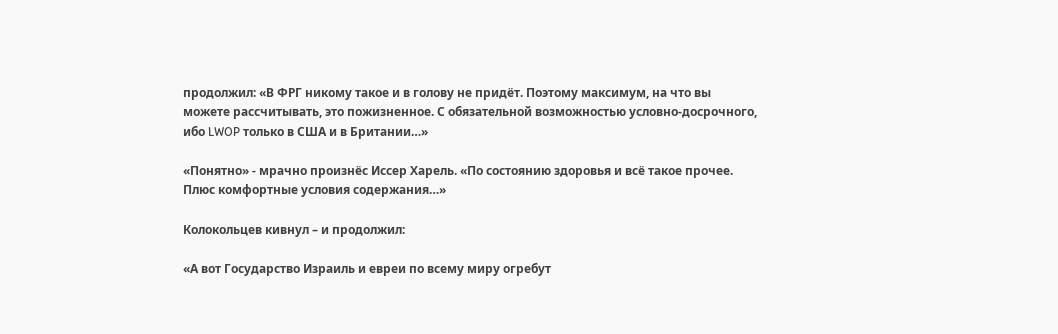продолжил: «В ФРГ никому такое и в голову не придёт. Поэтому максимум, на что вы можете рассчитывать, это пожизненное. С обязательной возможностью условно-досрочного, ибо LWOP только в США и в Британии…»

«Понятно» - мрачно произнёс Иссер Харель. «По состоянию здоровья и всё такое прочее. Плюс комфортные условия содержания…»

Колокольцев кивнул – и продолжил:

«А вот Государство Израиль и евреи по всему миру огребут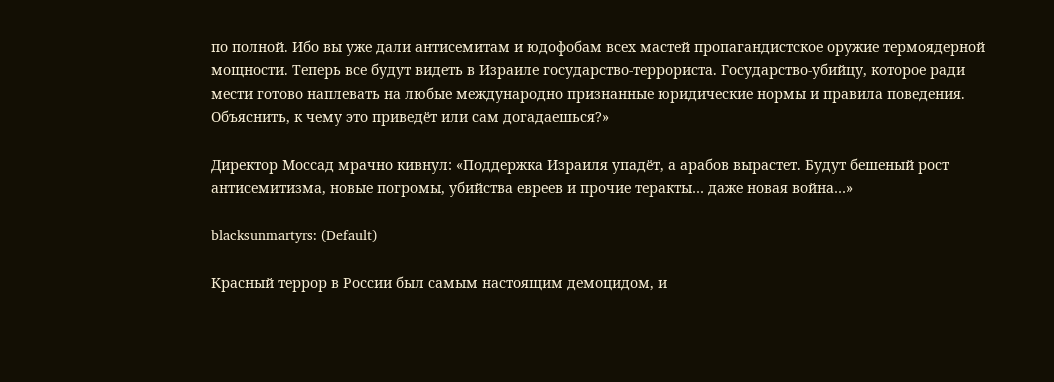по полной. Ибо вы уже дали антисемитам и юдофобам всех мастей пропагандистское оружие термоядерной мощности. Теперь все будут видеть в Израиле государство-террориста. Государство-убийцу, которое ради мести готово наплевать на любые международно признанные юридические нормы и правила поведения. Объяснить, к чему это приведёт или сам догадаешься?»

Директор Моссад мрачно кивнул: «Поддержка Израиля упадёт, а арабов вырастет. Будут бешеный рост антисемитизма, новые погромы, убийства евреев и прочие теракты… даже новая война…»

blacksunmartyrs: (Default)

Красный террор в России был самым настоящим демоцидом, и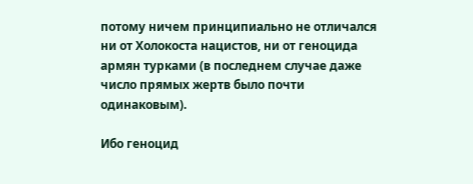потому ничем принципиально не отличался ни от Холокоста нацистов, ни от геноцида армян турками (в последнем случае даже число прямых жертв было почти одинаковым).

Ибо геноцид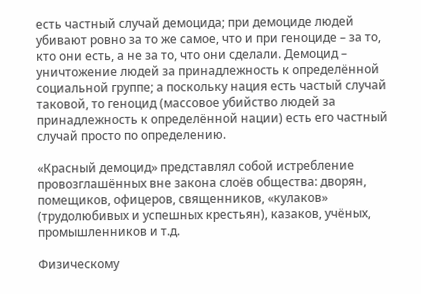есть частный случай демоцида; при демоциде людей убивают ровно за то же самое, что и при геноциде – за то, кто они есть, а не за то, что они сделали. Демоцид – уничтожение людей за принадлежность к определённой социальной группе; а поскольку нация есть частый случай таковой, то геноцид (массовое убийство людей за принадлежность к определённой нации) есть его частный случай просто по определению.

«Красный демоцид» представлял собой истребление провозглашённых вне закона слоёв общества: дворян, помещиков, офицеров, священников, «кулаков» (трудолюбивых и успешных крестьян), казаков, учёных, промышленников и т.д.

Физическому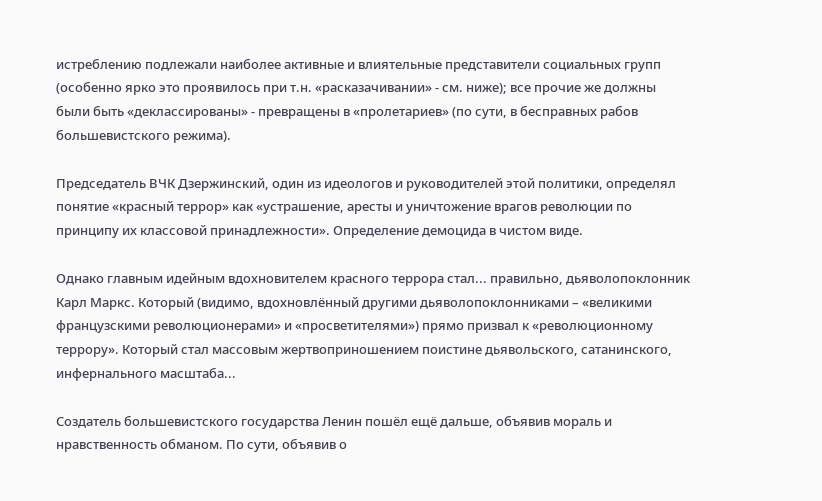истреблению подлежали наиболее активные и влиятельные представители социальных групп (особенно ярко это проявилось при т.н. «расказачивании» - см. ниже); все прочие же должны были быть «деклассированы» - превращены в «пролетариев» (по сути, в бесправных рабов большевистского режима).

Председатель ВЧК Дзержинский, один из идеологов и руководителей этой политики, определял понятие «красный террор» как «устрашение, аресты и уничтожение врагов революции по принципу их классовой принадлежности». Определение демоцида в чистом виде.

Однако главным идейным вдохновителем красного террора стал... правильно, дьяволопоклонник Карл Маркс. Который (видимо, вдохновлённый другими дьяволопоклонниками – «великими французскими революционерами» и «просветителями») прямо призвал к «революционному террору». Который стал массовым жертвоприношением поистине дьявольского, сатанинского, инфернального масштаба...

Создатель большевистского государства Ленин пошёл ещё дальше, объявив мораль и нравственность обманом. По сути, объявив о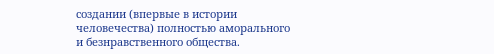создании (впервые в истории человечества) полностью аморального и безнравственного общества.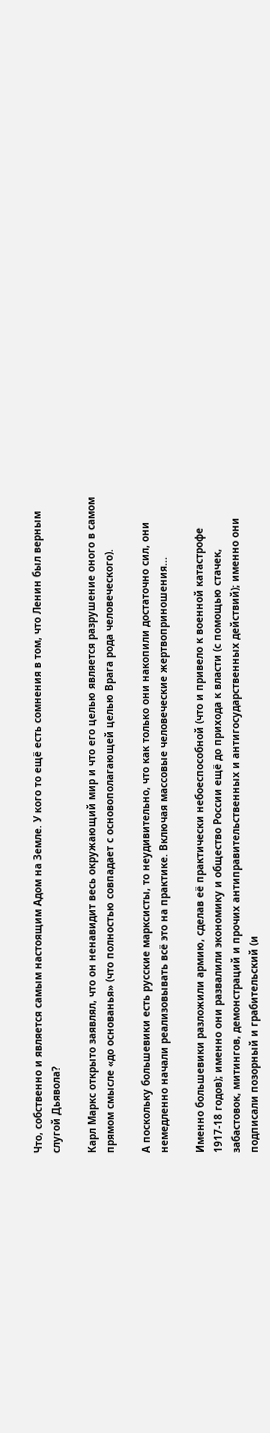Что, собственно и является самым настоящим Адом на Земле. У кого то ещё есть сомнения в том, что Ленин был верным слугой Дьявола?

Карл Маркс открыто заявлял, что он ненавидит весь окружающий мир и что его целью является разрушение оного в самом прямом смысле «до основанья» (что полностью совпадает с основополагающей целью Врага рода человеческого).

А поскольку большевики есть русские марксисты, то неудивительно, что как только они накопили достаточно сил, они немедленно начали реализовывать всё это на практике. Включая массовые человеческие жертвоприношения...

Именно большевики разложили армию, сделав её практически небоеспособной (что и привело к военной катастрофе 1917-18 годов); именно они развалили экономику и общество России ещё до прихода к власти (с помощью стачек, забастовок, митингов, демонстраций и прочих антиправительственных и антигосударственных действий); именно они подписали позорный и грабительский (и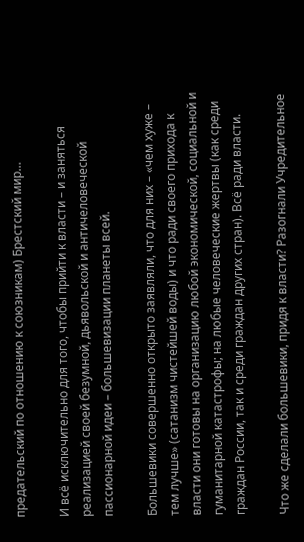предательский по отношению к союзникам) Брестский мир…

И всё исключительно для того, чтобы прийти к власти – и заняться реализацией своей безумной, дьявольской и античеловеческой пассионарной идеи – большевизации планеты всей.

Большевики совершенно открыто заявляли, что для них – «чем хуже – тем лучше» (сатанизм чистейшей воды) и что ради своего прихода к власти они готовы на организацию любой экономической, социальной и гуманитарной катастрофы; на любые человеческие жертвы (как среди граждан России, так и среди граждан других стран). Всё ради власти.

Что же сделали большевики, придя к власти? Разогнали Учредительное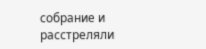собрание и расстреляли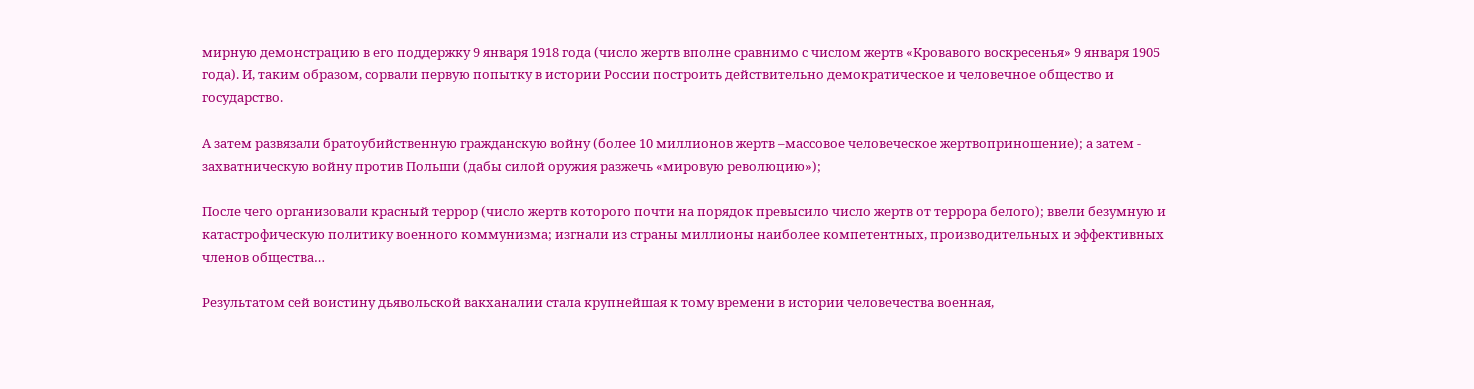мирную демонстрацию в его поддержку 9 января 1918 года (число жертв вполне сравнимо с числом жертв «Кровавого воскресенья» 9 января 1905 года). И, таким образом, сорвали первую попытку в истории России построить действительно демократическое и человечное общество и государство.

А затем развязали братоубийственную гражданскую войну (более 10 миллионов жертв –массовое человеческое жертвоприношение); а затем - захватническую войну против Польши (дабы силой оружия разжечь «мировую революцию»);

После чего организовали красный террор (число жертв которого почти на порядок превысило число жертв от террора белого); ввели безумную и катастрофическую политику военного коммунизма; изгнали из страны миллионы наиболее компетентных, производительных и эффективных членов общества…

Результатом сей воистину дьявольской вакханалии стала крупнейшая к тому времени в истории человечества военная,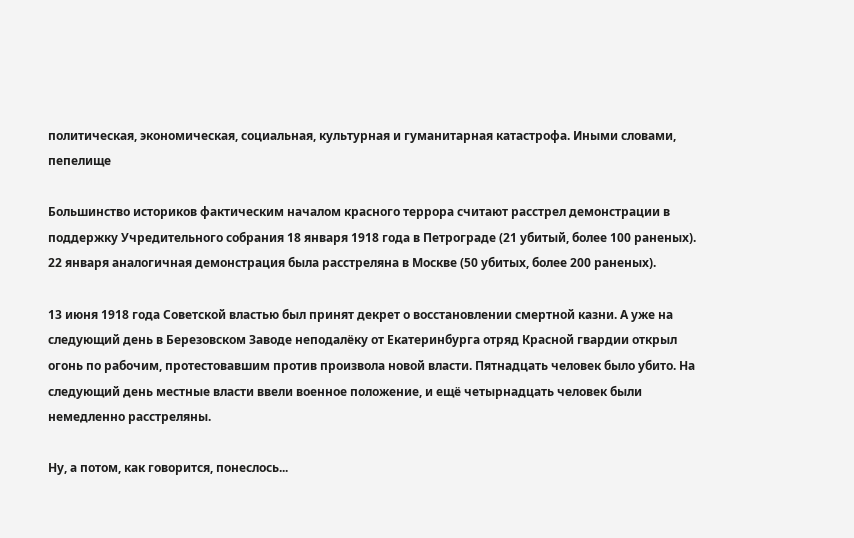политическая, экономическая, социальная, культурная и гуманитарная катастрофа. Иными словами, пепелище

Большинство историков фактическим началом красного террора считают расстрел демонстрации в поддержку Учредительного собрания 18 января 1918 года в Петрограде (21 убитый, более 100 раненых). 22 января аналогичная демонстрация была расстреляна в Москве (50 убитых, более 200 раненых).

13 июня 1918 года Советской властью был принят декрет о восстановлении смертной казни. А уже на следующий день в Березовском Заводе неподалёку от Екатеринбурга отряд Красной гвардии открыл огонь по рабочим, протестовавшим против произвола новой власти. Пятнадцать человек было убито. На следующий день местные власти ввели военное положение, и ещё четырнадцать человек были немедленно расстреляны.

Ну, а потом, как говорится, понеслось...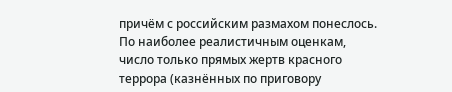причём с российским размахом понеслось. По наиболее реалистичным оценкам, число только прямых жертв красного террора (казнённых по приговору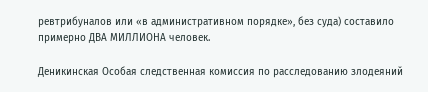ревтрибуналов или «в административном порядке», без суда) составило примерно ДВА МИЛЛИОНА человек.

Деникинская Особая следственная комиссия по расследованию злодеяний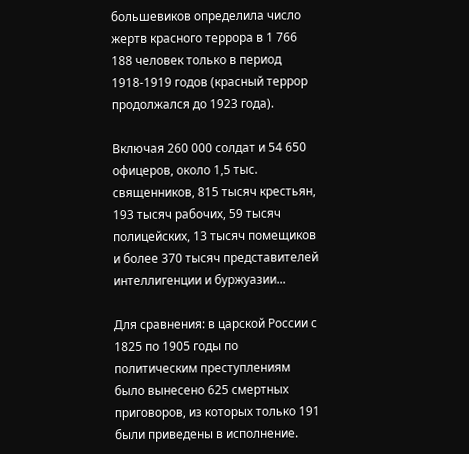большевиков определила число жертв красного террора в 1 766 188 человек только в период 1918-1919 годов (красный террор продолжался до 1923 года).

Включая 260 000 солдат и 54 650 офицеров, около 1,5 тыс. священников, 815 тысяч крестьян, 193 тысяч рабочих, 59 тысяч полицейских, 13 тысяч помещиков и более 370 тысяч представителей интеллигенции и буржуазии...

Для сравнения: в царской России с 1825 по 1905 годы по политическим преступлениям было вынесено 625 смертных приговоров, из которых только 191 были приведены в исполнение.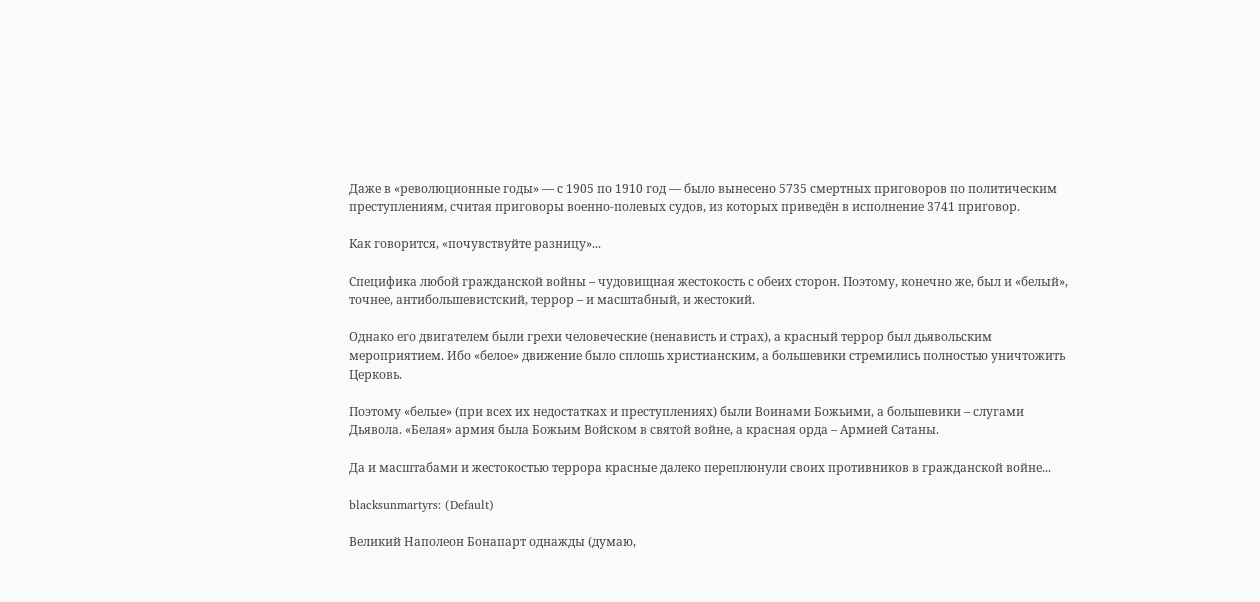Даже в «революционные годы» — с 1905 по 1910 год — было вынесено 5735 смертных приговоров по политическим преступлениям, считая приговоры военно-полевых судов, из которых приведён в исполнение 3741 приговор.

Как говорится, «почувствуйте разницу»...

Специфика любой гражданской войны – чудовищная жестокость с обеих сторон. Поэтому, конечно же, был и «белый», точнее, антибольшевистский, террор – и масштабный, и жестокий.

Однако его двигателем были грехи человеческие (ненависть и страх), а красный террор был дьявольским мероприятием. Ибо «белое» движение было сплошь христианским, а большевики стремились полностью уничтожить Церковь.

Поэтому «белые» (при всех их недостатках и преступлениях) были Воинами Божьими, а большевики – слугами Дьявола. «Белая» армия была Божьим Войском в святой войне, а красная орда – Армией Сатаны.

Да и масштабами и жестокостью террора красные далеко переплюнули своих противников в гражданской войне...

blacksunmartyrs: (Default)

Великий Наполеон Бонапарт однажды (думаю,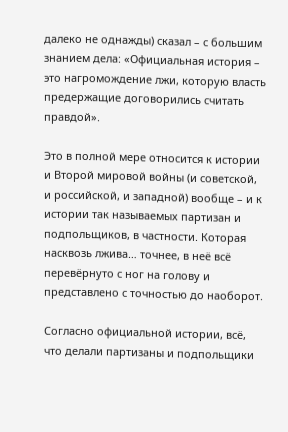далеко не однажды) сказал – с большим знанием дела: «Официальная история – это нагромождение лжи, которую власть предержащие договорились считать правдой».

Это в полной мере относится к истории и Второй мировой войны (и советской, и российской, и западной) вообще – и к истории так называемых партизан и подпольщиков, в частности. Которая насквозь лжива… точнее, в неё всё перевёрнуто с ног на голову и представлено с точностью до наоборот.

Согласно официальной истории, всё, что делали партизаны и подпольщики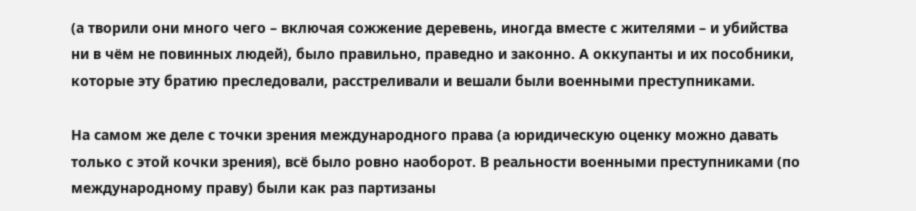(а творили они много чего – включая сожжение деревень, иногда вместе с жителями – и убийства ни в чём не повинных людей), было правильно, праведно и законно. А оккупанты и их пособники, которые эту братию преследовали, расстреливали и вешали были военными преступниками.

На самом же деле с точки зрения международного права (а юридическую оценку можно давать только с этой кочки зрения), всё было ровно наоборот. В реальности военными преступниками (по международному праву) были как раз партизаны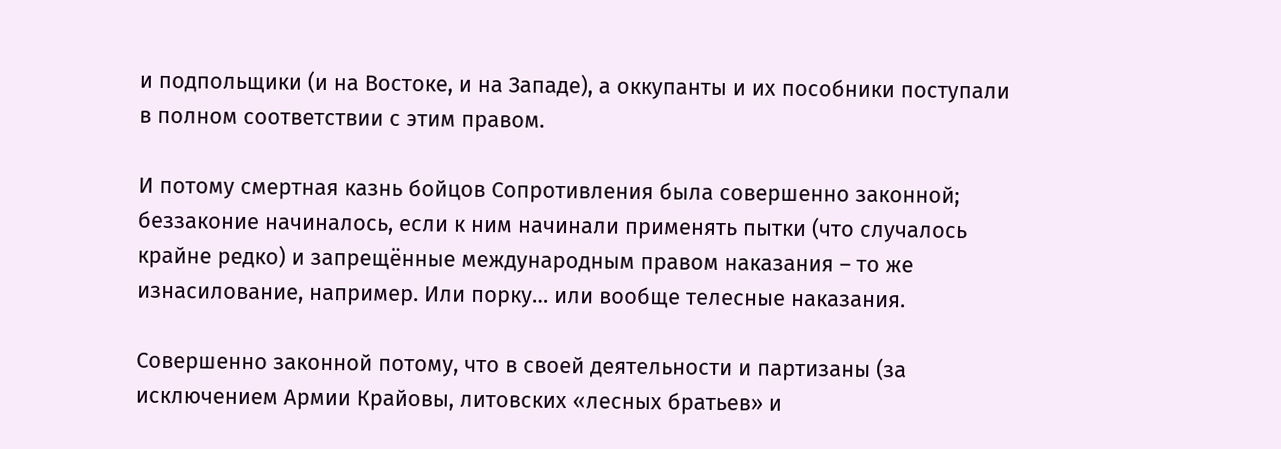и подпольщики (и на Востоке, и на Западе), а оккупанты и их пособники поступали в полном соответствии с этим правом.

И потому смертная казнь бойцов Сопротивления была совершенно законной; беззаконие начиналось, если к ним начинали применять пытки (что случалось крайне редко) и запрещённые международным правом наказания – то же изнасилование, например. Или порку… или вообще телесные наказания.

Совершенно законной потому, что в своей деятельности и партизаны (за исключением Армии Крайовы, литовских «лесных братьев» и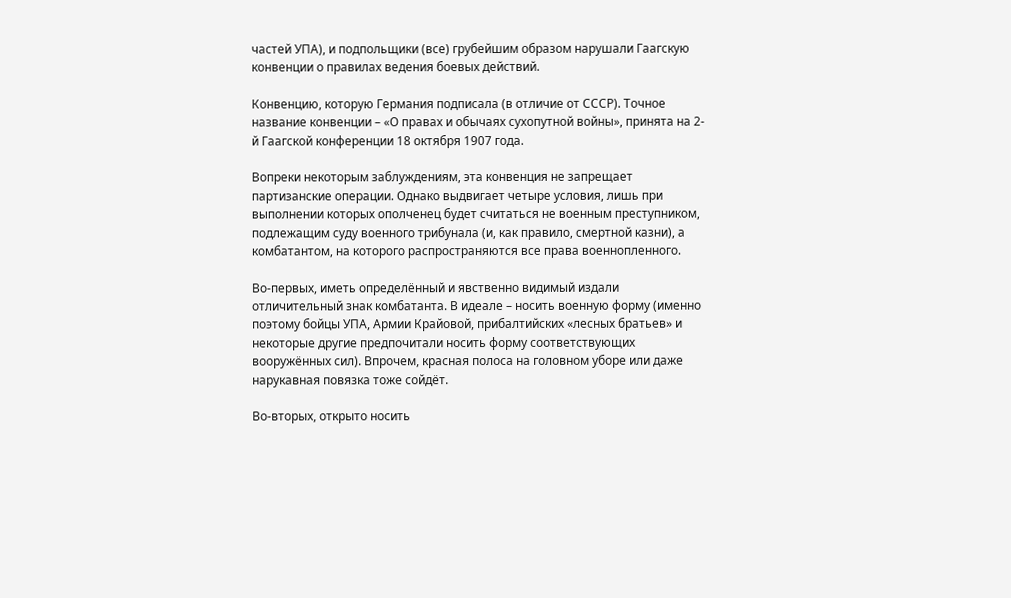частей УПА), и подпольщики (все) грубейшим образом нарушали Гаагскую конвенции о правилах ведения боевых действий.

Конвенцию, которую Германия подписала (в отличие от СССР). Точное название конвенции – «О правах и обычаях сухопутной войны», принята на 2-й Гаагской конференции 18 октября 1907 года.

Вопреки некоторым заблуждениям, эта конвенция не запрещает партизанские операции. Однако выдвигает четыре условия, лишь при выполнении которых ополченец будет считаться не военным преступником, подлежащим суду военного трибунала (и, как правило, смертной казни), а комбатантом, на которого распространяются все права военнопленного.

Во-первых, иметь определённый и явственно видимый издали отличительный знак комбатанта. В идеале – носить военную форму (именно поэтому бойцы УПА, Армии Крайовой, прибалтийских «лесных братьев» и некоторые другие предпочитали носить форму соответствующих вооружённых сил). Впрочем, красная полоса на головном уборе или даже нарукавная повязка тоже сойдёт.

Во-вторых, открыто носить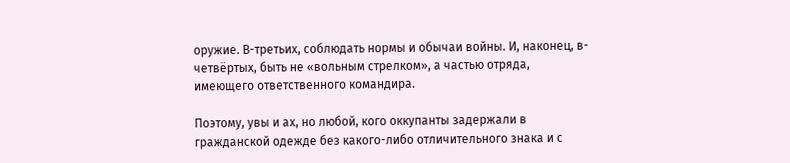оружие. В-третьих, соблюдать нормы и обычаи войны. И, наконец, в-четвёртых, быть не «вольным стрелком», а частью отряда, имеющего ответственного командира.

Поэтому, увы и ах, но любой, кого оккупанты задержали в гражданской одежде без какого-либо отличительного знака и с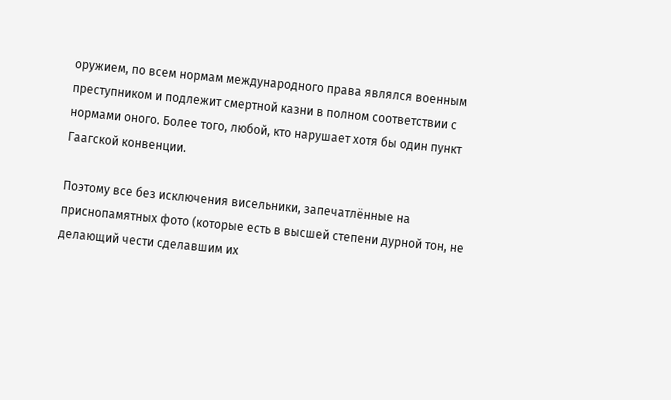оружием, по всем нормам международного права являлся военным преступником и подлежит смертной казни в полном соответствии с нормами оного. Более того, любой, кто нарушает хотя бы один пункт Гаагской конвенции.

Поэтому все без исключения висельники, запечатлённые на приснопамятных фото (которые есть в высшей степени дурной тон, не делающий чести сделавшим их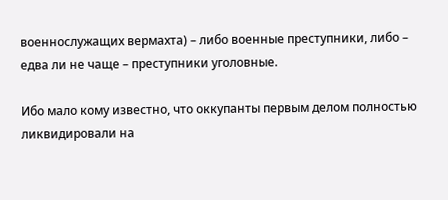военнослужащих вермахта) – либо военные преступники, либо – едва ли не чаще – преступники уголовные.

Ибо мало кому известно, что оккупанты первым делом полностью ликвидировали на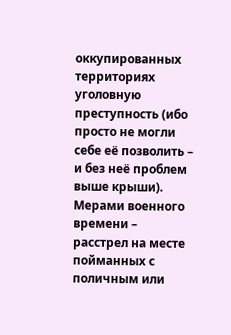оккупированных территориях уголовную преступность (ибо просто не могли себе её позволить – и без неё проблем выше крыши). Мерами военного времени – расстрел на месте пойманных с поличным или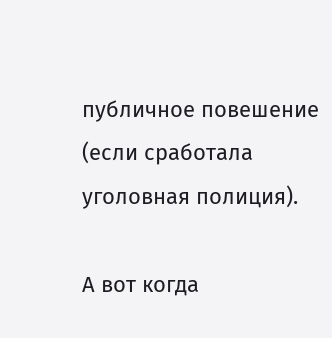публичное повешение (если сработала уголовная полиция).

А вот когда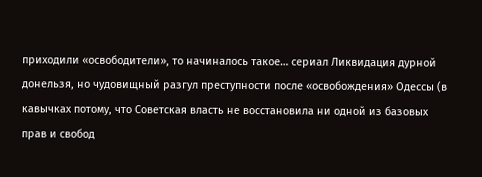приходили «освободители», то начиналось такое… сериал Ликвидация дурной донельзя, но чудовищный разгул преступности после «освобождения» Одессы (в кавычках потому, что Советская власть не восстановила ни одной из базовых прав и свобод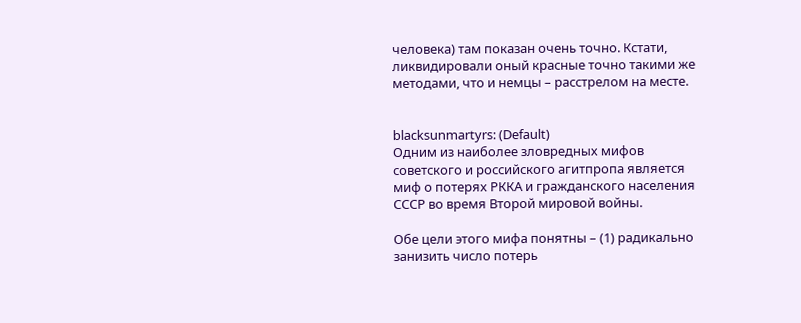человека) там показан очень точно. Кстати, ликвидировали оный красные точно такими же методами, что и немцы – расстрелом на месте.


blacksunmartyrs: (Default)
Одним из наиболее зловредных мифов советского и российского агитпропа является миф о потерях РККА и гражданского населения СССР во время Второй мировой войны.

Обе цели этого мифа понятны – (1) радикально занизить число потерь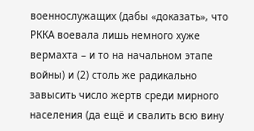военнослужащих (дабы «доказать», что РККА воевала лишь немного хуже вермахта – и то на начальном этапе войны) и (2) столь же радикально завысить число жертв среди мирного населения (да ещё и свалить всю вину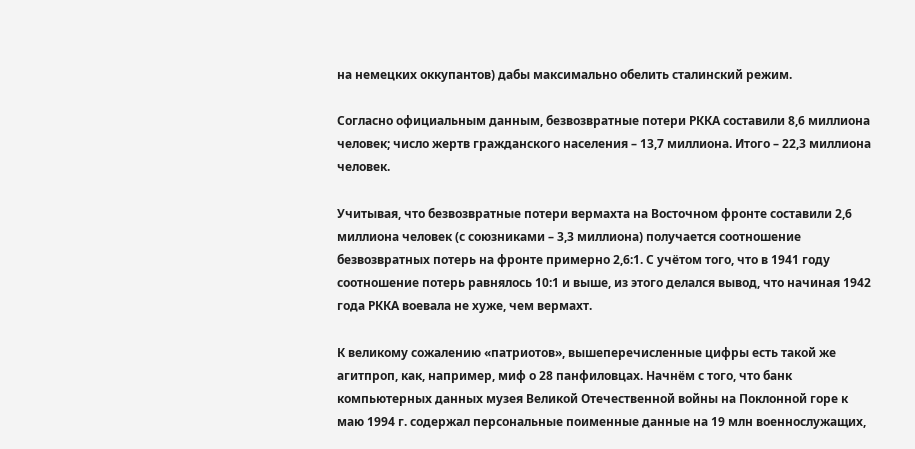на немецких оккупантов) дабы максимально обелить сталинский режим.

Согласно официальным данным, безвозвратные потери РККА составили 8,6 миллиона человек; число жертв гражданского населения – 13,7 миллиона. Итого – 22,3 миллиона человек.

Учитывая, что безвозвратные потери вермахта на Восточном фронте составили 2,6 миллиона человек (с союзниками – 3,3 миллиона) получается соотношение безвозвратных потерь на фронте примерно 2,6:1. С учётом того, что в 1941 году соотношение потерь равнялось 10:1 и выше, из этого делался вывод, что начиная 1942 года РККА воевала не хуже, чем вермахт.

К великому сожалению «патриотов», вышеперечисленные цифры есть такой же агитпроп, как, например, миф о 28 панфиловцах. Начнём с того, что банк компьютерных данных музея Великой Отечественной войны на Поклонной горе к маю 1994 г. содержал персональные поименные данные на 19 млн военнослужащих,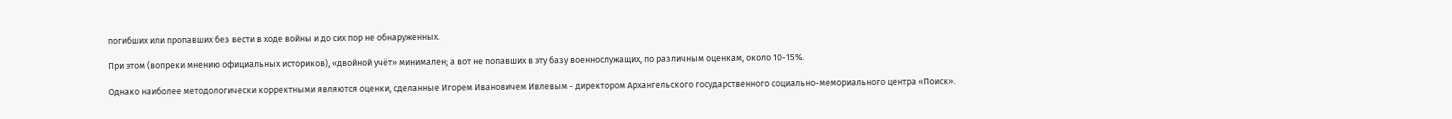погибших или пропавших без вести в ходе войны и до сих пор не обнаруженных.

При этом (вопреки мнению официальных историков), «двойной учёт» минимален; а вот не попавших в эту базу военнослужащих, по различным оценкам, около 10-15%.

Однако наиболее методологически корректными являются оценки, сделанные Игорем Ивановичем Ивлевым - директором Архангельского государственного социально-мемориального центра «Поиск».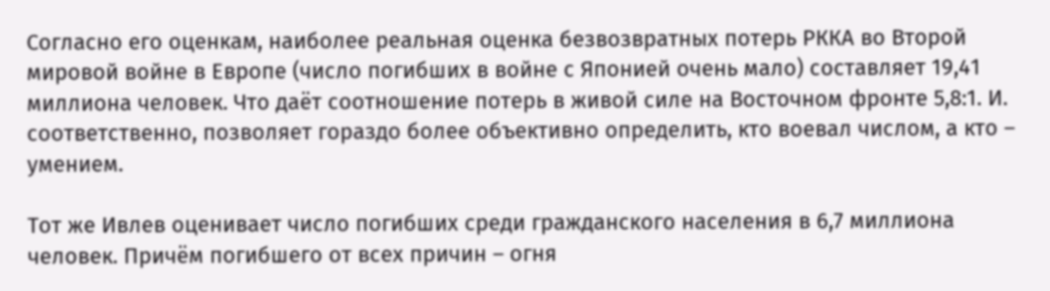Согласно его оценкам, наиболее реальная оценка безвозвратных потерь РККА во Второй мировой войне в Европе (число погибших в войне с Японией очень мало) составляет 19,41 миллиона человек. Что даёт соотношение потерь в живой силе на Восточном фронте 5,8:1. И. соответственно, позволяет гораздо более объективно определить, кто воевал числом, а кто – умением.

Тот же Ивлев оценивает число погибших среди гражданского населения в 6,7 миллиона человек. Причём погибшего от всех причин – огня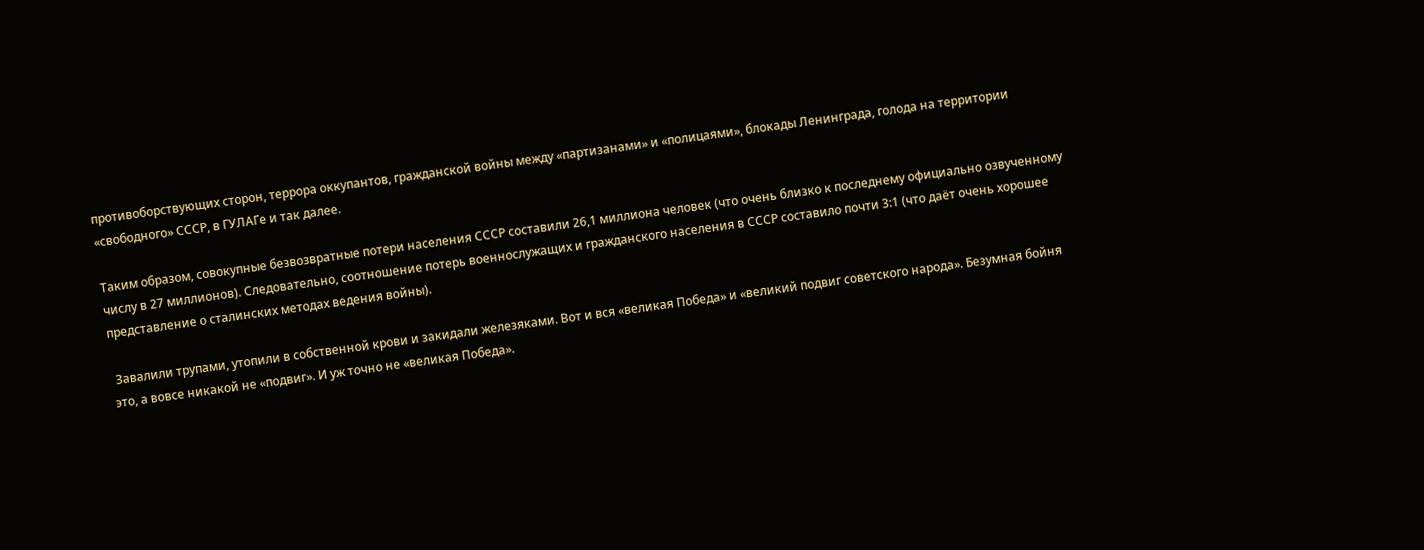противоборствующих сторон, террора оккупантов, гражданской войны между «партизанами» и «полицаями», блокады Ленинграда, голода на территории «свободного» СССР, в ГУЛАГе и так далее.

Таким образом, совокупные безвозвратные потери населения СССР составили 26,1 миллиона человек (что очень близко к последнему официально озвученному числу в 27 миллионов). Следовательно, соотношение потерь военнослужащих и гражданского населения в СССР составило почти 3:1 (что даёт очень хорошее представление о сталинских методах ведения войны).

 Завалили трупами, утопили в собственной крови и закидали железяками. Вот и вся «великая Победа» и «великий подвиг советского народа». Безумная бойня это, а вовсе никакой не «подвиг». И уж точно не «великая Победа».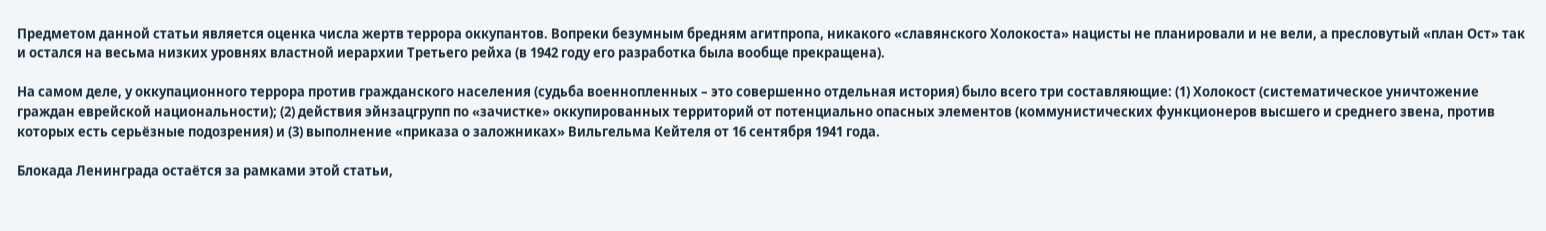Предметом данной статьи является оценка числа жертв террора оккупантов. Вопреки безумным бредням агитпропа, никакого «славянского Холокоста» нацисты не планировали и не вели, а пресловутый «план Ост» так и остался на весьма низких уровнях властной иерархии Третьего рейха (в 1942 году его разработка была вообще прекращена).

На самом деле, у оккупационного террора против гражданского населения (судьба военнопленных – это совершенно отдельная история) было всего три составляющие: (1) Холокост (систематическое уничтожение граждан еврейской национальности); (2) действия эйнзацгрупп по «зачистке» оккупированных территорий от потенциально опасных элементов (коммунистических функционеров высшего и среднего звена, против которых есть серьёзные подозрения) и (3) выполнение «приказа о заложниках» Вильгельма Кейтеля от 16 сентября 1941 года.

Блокада Ленинграда остаётся за рамками этой статьи,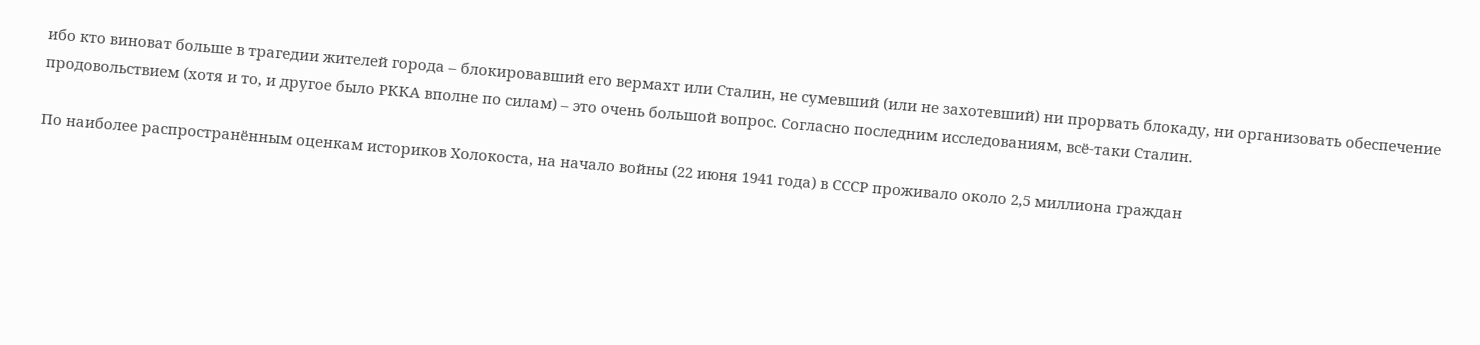ибо кто виноват больше в трагедии жителей города – блокировавший его вермахт или Сталин, не сумевший (или не захотевший) ни прорвать блокаду, ни организовать обеспечение продовольствием (хотя и то, и другое было РККА вполне по силам) – это очень большой вопрос. Согласно последним исследованиям, всё-таки Сталин.

По наиболее распространённым оценкам историков Холокоста, на начало войны (22 июня 1941 года) в СССР проживало около 2,5 миллиона граждан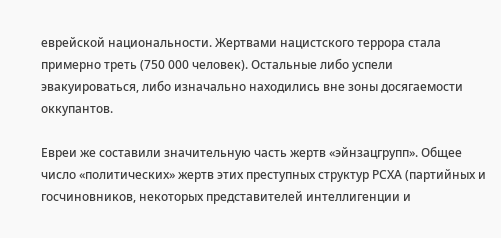еврейской национальности. Жертвами нацистского террора стала примерно треть (750 000 человек). Остальные либо успели эвакуироваться, либо изначально находились вне зоны досягаемости оккупантов.

Евреи же составили значительную часть жертв «эйнзацгрупп». Общее число «политических» жертв этих преступных структур РСХА (партийных и госчиновников, некоторых представителей интеллигенции и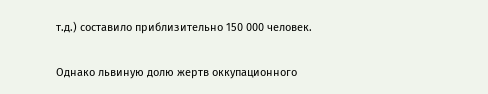т.д.) составило приблизительно 150 000 человек.

Однако львиную долю жертв оккупационного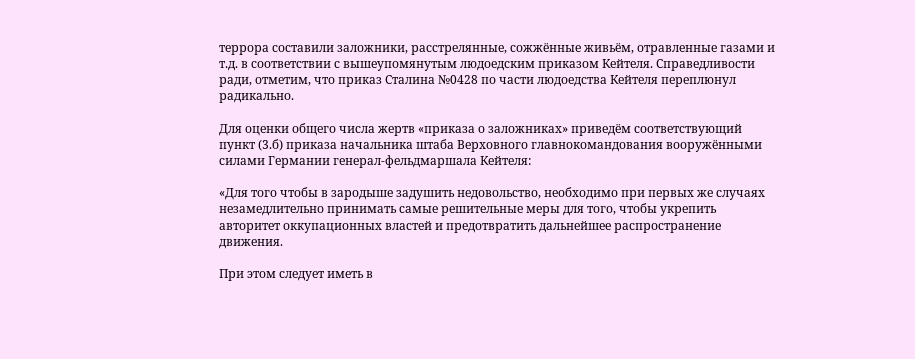террора составили заложники, расстрелянные, сожжённые живьём, отравленные газами и т.д. в соответствии с вышеупомянутым людоедским приказом Кейтеля. Справедливости ради, отметим, что приказ Сталина №0428 по части людоедства Кейтеля переплюнул радикально.

Для оценки общего числа жертв «приказа о заложниках» приведём соответствующий пункт (3.б) приказа начальника штаба Верховного главнокомандования вооружёнными силами Германии генерал-фельдмаршала Кейтеля:

«Для того чтобы в зародыше задушить недовольство, необходимо при первых же случаях незамедлительно принимать самые решительные меры для того, чтобы укрепить авторитет оккупационных властей и предотвратить дальнейшее распространение движения.

При этом следует иметь в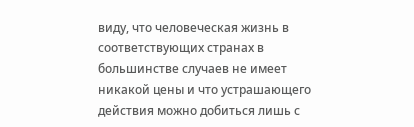виду, что человеческая жизнь в соответствующих странах в большинстве случаев не имеет никакой цены и что устрашающего действия можно добиться лишь с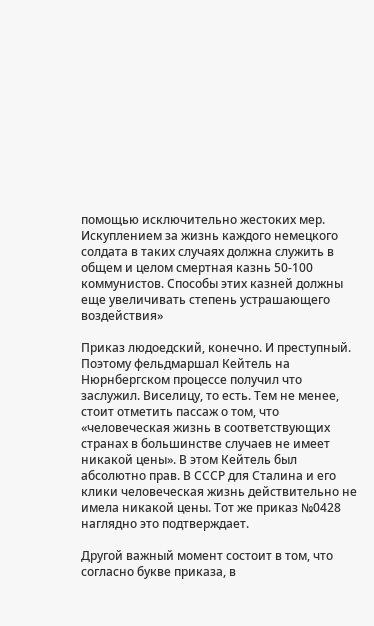помощью исключительно жестоких мер. Искуплением за жизнь каждого немецкого солдата в таких случаях должна служить в общем и целом смертная казнь 50-100 коммунистов. Способы этих казней должны еще увеличивать степень устрашающего воздействия»

Приказ людоедский, конечно. И преступный. Поэтому фельдмаршал Кейтель на Нюрнбергском процессе получил что заслужил. Виселицу, то есть. Тем не менее, стоит отметить пассаж о том, что «человеческая жизнь в соответствующих странах в большинстве случаев не имеет никакой цены». В этом Кейтель был абсолютно прав. В СССР для Сталина и его клики человеческая жизнь действительно не имела никакой цены. Тот же приказ №0428 наглядно это подтверждает.

Другой важный момент состоит в том, что согласно букве приказа, в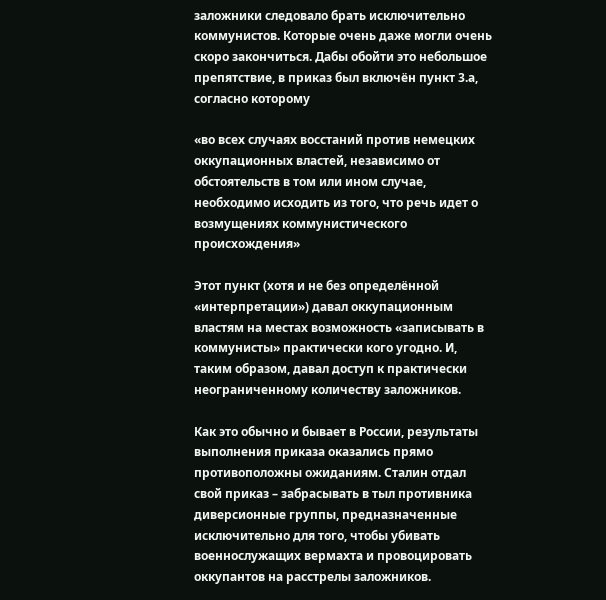заложники следовало брать исключительно коммунистов. Которые очень даже могли очень скоро закончиться. Дабы обойти это небольшое препятствие, в приказ был включён пункт 3.а, согласно которому

«во всех случаях восстаний против немецких оккупационных властей, независимо от обстоятельств в том или ином случае, необходимо исходить из того, что речь идет о возмущениях коммунистического происхождения»

Этот пункт (хотя и не без определённой «интерпретации») давал оккупационным властям на местах возможность «записывать в коммунисты» практически кого угодно. И, таким образом, давал доступ к практически неограниченному количеству заложников.

Как это обычно и бывает в России, результаты выполнения приказа оказались прямо противоположны ожиданиям. Сталин отдал свой приказ – забрасывать в тыл противника диверсионные группы, предназначенные исключительно для того, чтобы убивать военнослужащих вермахта и провоцировать оккупантов на расстрелы заложников.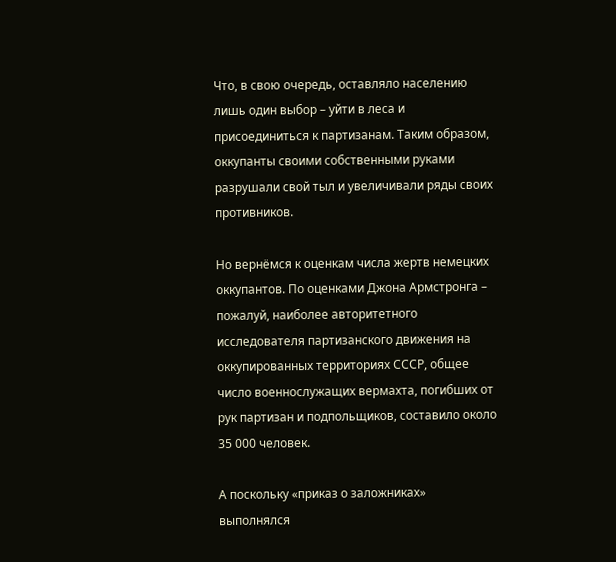Что, в свою очередь, оставляло населению лишь один выбор – уйти в леса и присоединиться к партизанам. Таким образом, оккупанты своими собственными руками разрушали свой тыл и увеличивали ряды своих противников.

Но вернёмся к оценкам числа жертв немецких оккупантов. По оценками Джона Армстронга – пожалуй, наиболее авторитетного исследователя партизанского движения на оккупированных территориях СССР, общее число военнослужащих вермахта, погибших от рук партизан и подпольщиков, составило около 35 000 человек.

А поскольку «приказ о заложниках» выполнялся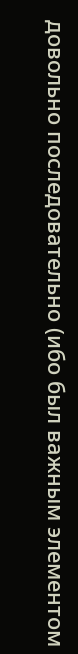довольно последовательно (ибо был важным элементом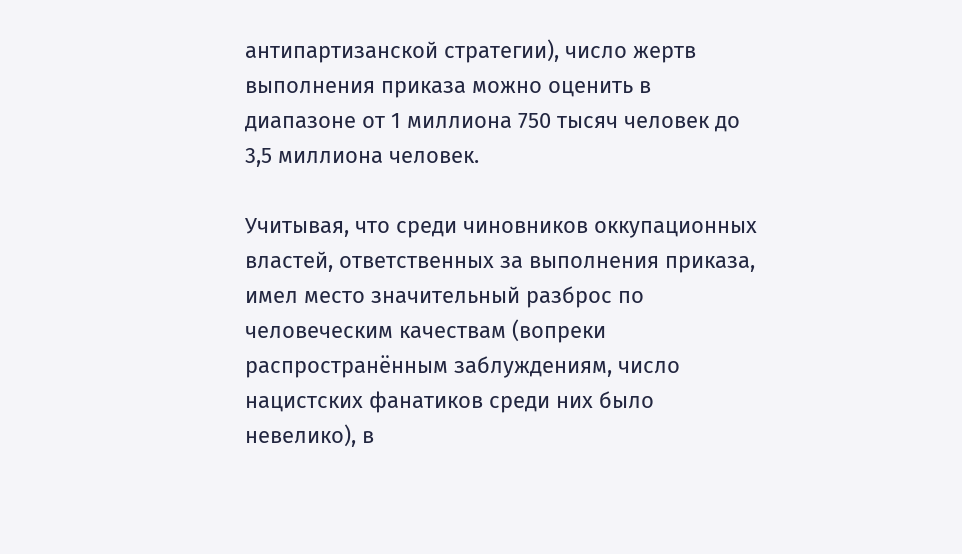антипартизанской стратегии), число жертв выполнения приказа можно оценить в диапазоне от 1 миллиона 750 тысяч человек до 3,5 миллиона человек.

Учитывая, что среди чиновников оккупационных властей, ответственных за выполнения приказа, имел место значительный разброс по человеческим качествам (вопреки распространённым заблуждениям, число нацистских фанатиков среди них было невелико), в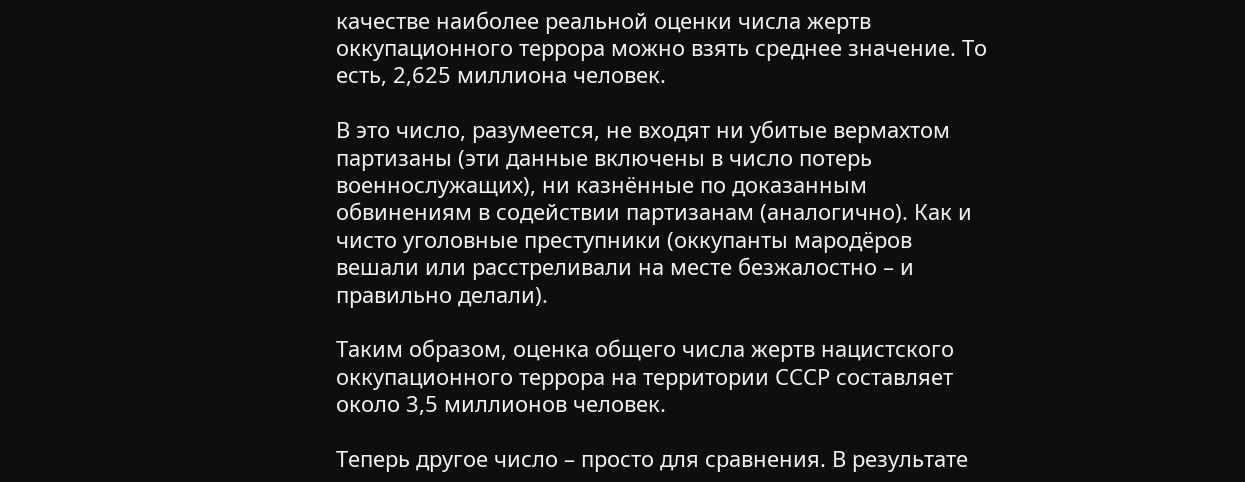качестве наиболее реальной оценки числа жертв оккупационного террора можно взять среднее значение. То есть, 2,625 миллиона человек.

В это число, разумеется, не входят ни убитые вермахтом партизаны (эти данные включены в число потерь военнослужащих), ни казнённые по доказанным обвинениям в содействии партизанам (аналогично). Как и чисто уголовные преступники (оккупанты мародёров вешали или расстреливали на месте безжалостно – и правильно делали).

Таким образом, оценка общего числа жертв нацистского оккупационного террора на территории СССР составляет около 3,5 миллионов человек.

Теперь другое число – просто для сравнения. В результате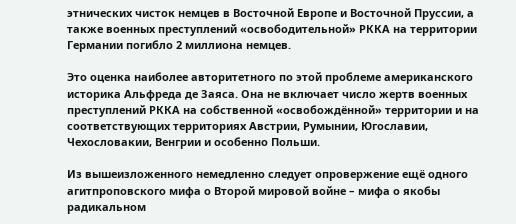этнических чисток немцев в Восточной Европе и Восточной Пруссии, а также военных преступлений «освободительной» РККА на территории Германии погибло 2 миллиона немцев.

Это оценка наиболее авторитетного по этой проблеме американского историка Альфреда де Заяса. Она не включает число жертв военных преступлений РККА на собственной «освобождённой» территории и на соответствующих территориях Австрии, Румынии, Югославии, Чехословакии, Венгрии и особенно Польши.

Из вышеизложенного немедленно следует опровержение ещё одного агитпроповского мифа о Второй мировой войне – мифа о якобы радикальном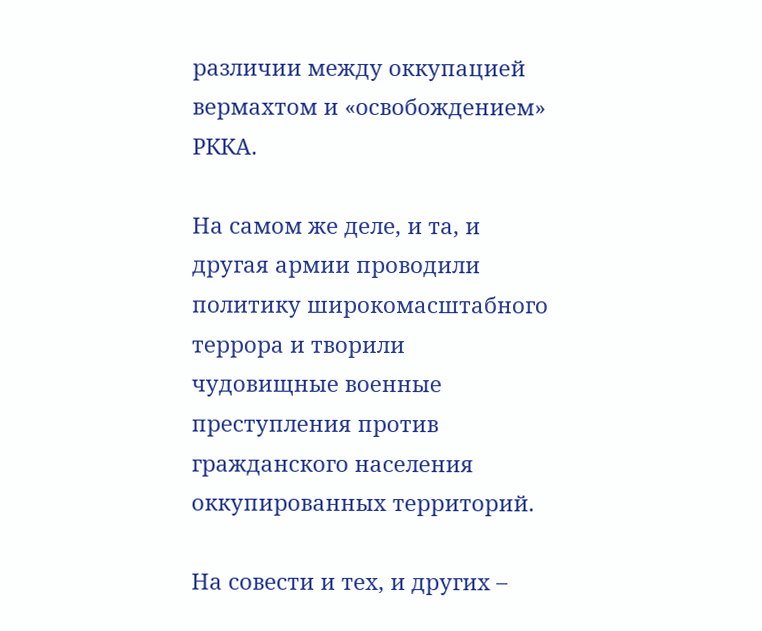различии между оккупацией вермахтом и «освобождением» РККА.

На самом же деле, и та, и другая армии проводили политику широкомасштабного террора и творили чудовищные военные преступления против гражданского населения оккупированных территорий.

На совести и тех, и других –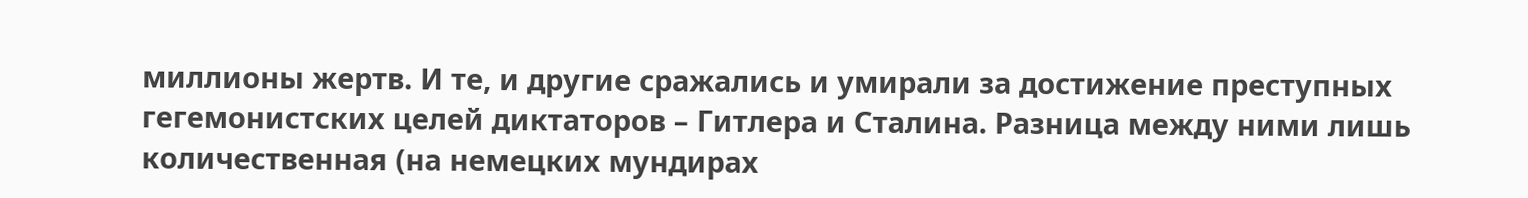миллионы жертв. И те, и другие сражались и умирали за достижение преступных гегемонистских целей диктаторов – Гитлера и Сталина. Разница между ними лишь количественная (на немецких мундирах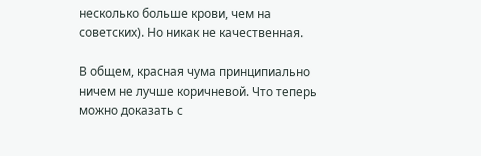несколько больше крови, чем на советских). Но никак не качественная.

В общем, красная чума принципиально ничем не лучше коричневой. Что теперь можно доказать с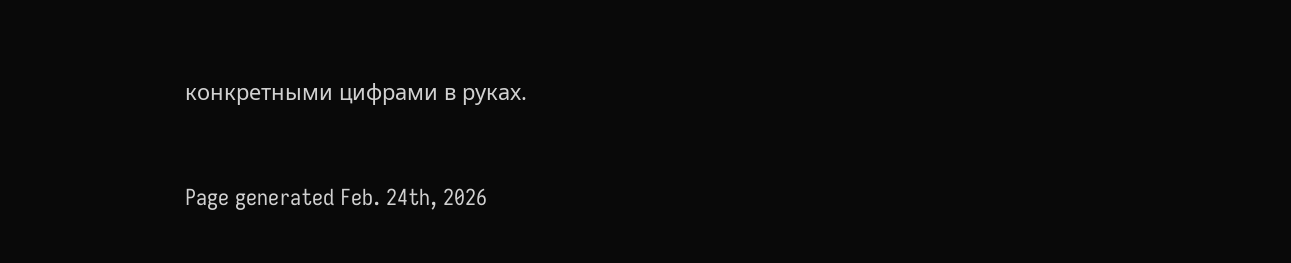конкретными цифрами в руках.



Page generated Feb. 24th, 2026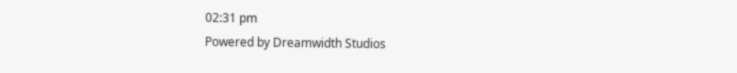02:31 pm
Powered by Dreamwidth Studios